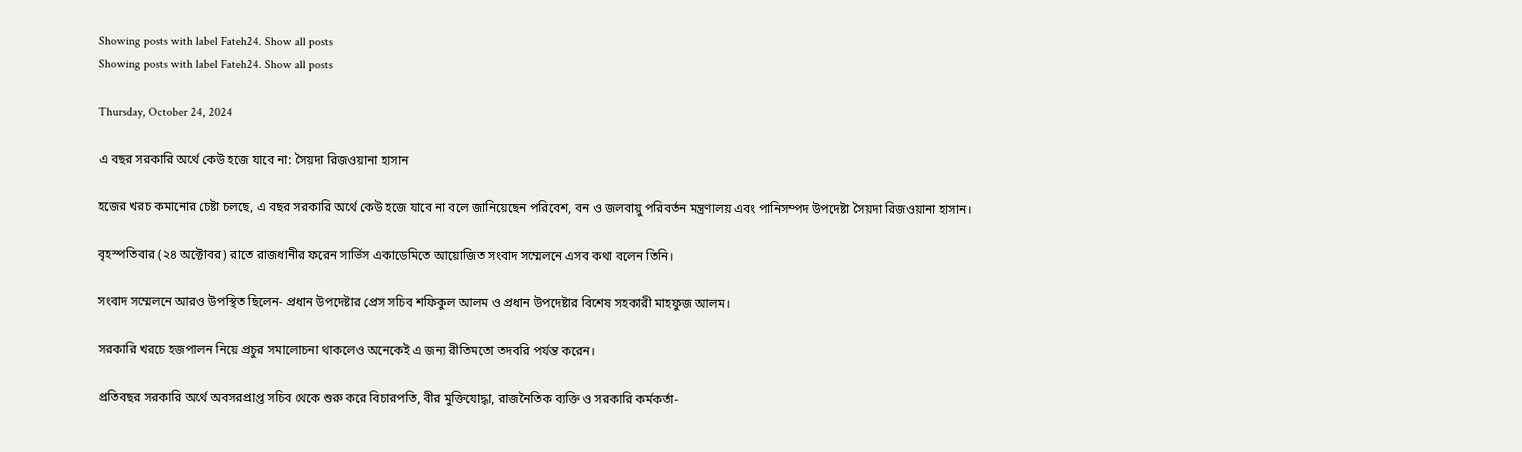Showing posts with label Fateh24. Show all posts
Showing posts with label Fateh24. Show all posts

Thursday, October 24, 2024

এ বছর সরকারি অর্থে কেউ হজে যাবে না: সৈয়দা রিজওয়ানা হাসান

হজের খরচ কমানোর চেষ্টা চলছে, এ বছর সরকারি অর্থে কেউ হজে যাবে না বলে জানিয়েছেন পরিবেশ, বন ও জলবায়ু পরিবর্তন মন্ত্রণালয় এবং পানিসম্পদ উপদেষ্টা সৈয়দা রিজওয়ানা হাসান।

বৃহস্পতিবার (২৪ অক্টোবর) রাতে রাজধানীর ফরেন সার্ভিস একাডেমিতে আয়োজিত সংবাদ সম্মেলনে এসব কথা বলেন তিনি।

সংবাদ সম্মেলনে আরও উপস্থিত ছিলেন- প্রধান উপদেষ্টার প্রেস সচিব শফিকুল আলম ও প্রধান উপদেষ্টার বিশেষ সহকারী মাহফুজ আলম।

সরকারি খরচে হজপালন নিয়ে প্রচুর সমালোচনা থাকলেও অনেকেই এ জন্য রীতিমতো তদবরি পর্যন্ত করেন।

প্রতিবছর সরকারি অর্থে অবসরপ্রাপ্ত সচিব থেকে শুরু করে বিচারপতি, বীর মুক্তিযোদ্ধা, রাজনৈতিক ব্যক্তি ও সরকারি কর্মকর্তা-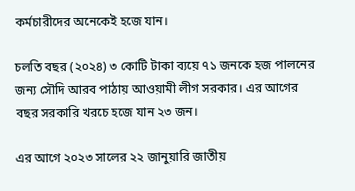কর্মচারীদের অনেকেই হজে যান।

চলতি বছর (২০২৪) ৩ কোটি টাকা ব্যয়ে ৭১ জনকে হজ পালনের জন্য সৌদি আরব পাঠায় আওয়ামী লীগ সরকার। এর আগের বছর সরকারি খরচে হজে যান ২৩ জন।

এর আগে ২০২৩ সালের ২২ জানুয়ারি জাতীয়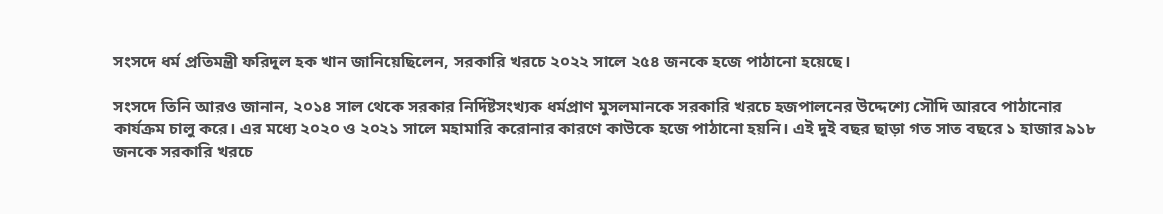সংসদে ধর্ম প্রতিমন্ত্রী ফরিদুল হক খান জানিয়েছিলেন, সরকারি খরচে ২০২২ সালে ২৫৪ জনকে হজে পাঠানো হয়েছে।

সংসদে তিনি আরও জানান, ২০১৪ সাল থেকে সরকার নির্দিষ্টসংখ্যক ধর্মপ্রাণ মুসলমানকে সরকারি খরচে হজপালনের উদ্দেশ্যে সৌদি আরবে পাঠানোর কার্যক্রম চালু করে। এর মধ্যে ২০২০ ও ২০২১ সালে মহামারি করোনার কারণে কাউকে হজে পাঠানো হয়নি। এই দুই বছর ছাড়া গত সাত বছরে ১ হাজার ৯১৮ জনকে সরকারি খরচে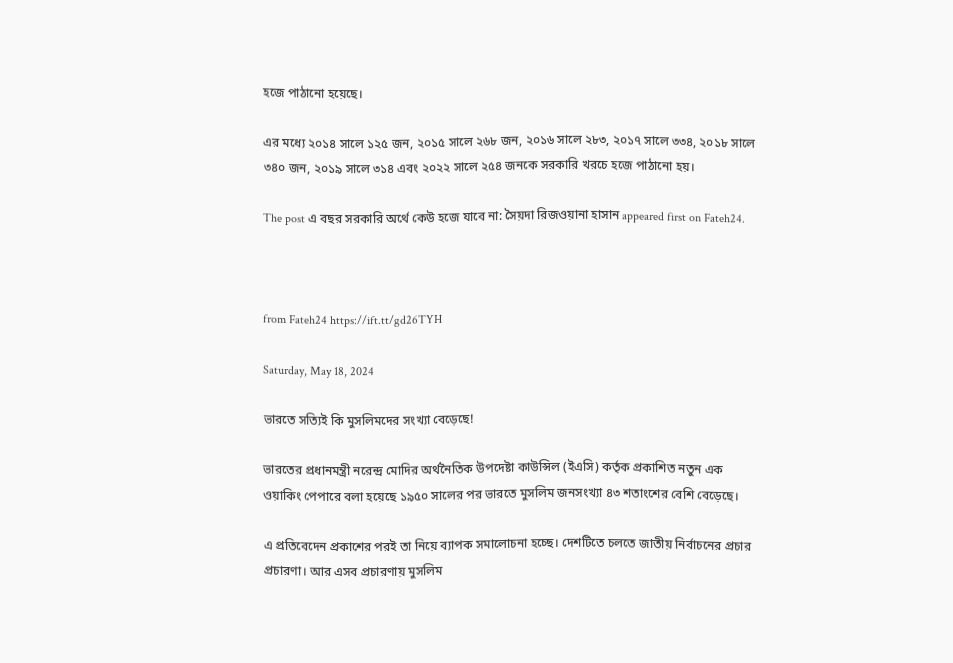হজে পাঠানো হয়েছে।

এর মধ্যে ২০১৪ সালে ১২৫ জন, ২০১৫ সালে ২৬৮ জন, ২০১৬ সালে ২৮৩, ২০১৭ সালে ৩৩৪, ২০১৮ সালে ৩৪০ জন, ২০১৯ সালে ৩১৪ এবং ২০২২ সালে ২৫৪ জনকে সরকারি খরচে হজে পাঠানো হয়।

The post এ বছর সরকারি অর্থে কেউ হজে যাবে না: সৈয়দা রিজওয়ানা হাসান appeared first on Fateh24.



from Fateh24 https://ift.tt/gd26TYH

Saturday, May 18, 2024

ভারতে সত্যিই কি মুসলিমদের সংখ্যা বেড়েছে!

ভারতের প্রধানমন্ত্রী নরেন্দ্র মোদির অর্থনৈতিক উপদেষ্টা কাউন্সিল (ইএসি) কর্তৃক প্রকাশিত নতুন এক ওয়াকিং পেপারে বলা হয়েছে ১৯৫০ সালের পর ভারতে মুসলিম জনসংখ্যা ৪৩ শতাংশের বেশি বেড়েছে।

এ প্রতিবেদেন প্রকাশের পরই তা নিয়ে ব্যাপক সমালোচনা হচ্ছে। দেশটিতে চলতে জাতীয় নির্বাচনের প্রচার প্রচারণা। আর এসব প্রচারণায় মুসলিম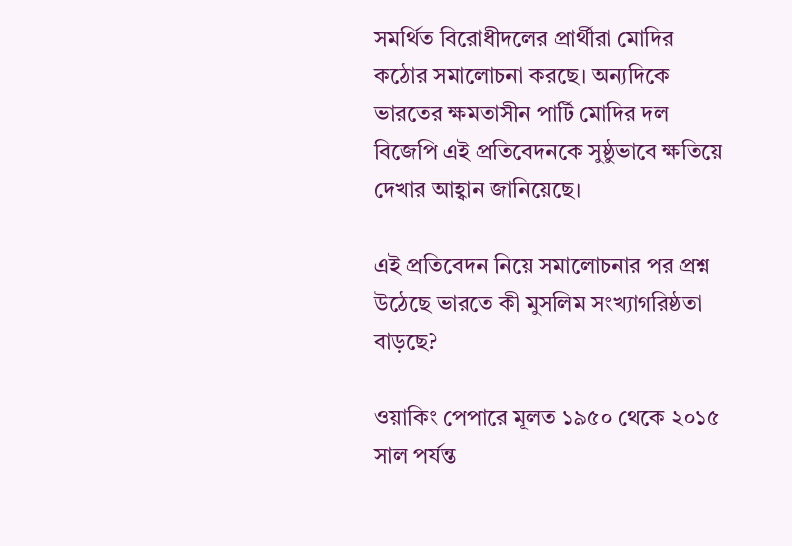সমর্থিত বিরোধীদলের প্রার্থীরা মোদির কঠোর সমালোচনা করছে। অন্যদিকে ভারতের ক্ষমতাসীন পার্টি মোদির দল বিজেপি এই প্রতিবেদনকে সুষ্ঠুভাবে ক্ষতিয়ে দেখার আহ্বান জানিয়েছে।

এই প্রতিবেদন নিয়ে সমালোচনার পর প্রশ্ন উঠেছে ভারতে কী মুসলিম সংখ্যাগরিষ্ঠতা বাড়ছে?

ওয়াকিং পেপারে মূলত ১৯৫০ থেকে ২০১৫ সাল পর্যন্ত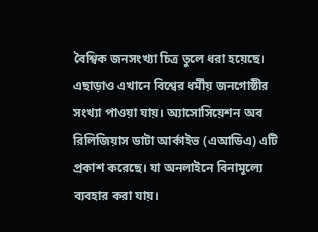বৈশ্বিক জনসংখ্যা চিত্র তুলে ধরা হয়েছে। এছাড়াও এখানে বিশ্বের ধর্মীয় জনগোষ্ঠীর সংখ্যা পাওয়া যায়। অ্যাসোসিয়েশন অব রিলিজিয়াস ডাটা আর্কাইভ (এআডিএ) এটি প্রকাশ করেছে। যা অনলাইনে বিনামূল্যে ব্যবহার করা যায়।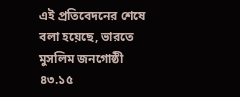এই প্রতিবেদনের শেষে বলা হয়েছে, ভারতে মুসলিম জনগোষ্ঠী ৪৩.১৫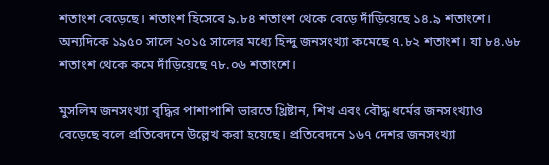শতাংশ বেড়েছে। শতাংশ হিসেবে ৯.৮৪ শতাংশ থেকে বেড়ে দাঁড়িয়েছে ১৪.৯ শতাংশে। অন্যদিকে ১৯৫০ সালে ২০১৫ সালের মধ্যে হিন্দু জনসংখ্যা কমেছে ৭.৮২ শতাংশ। যা ৮৪.৬৮ শতাংশ থেকে কমে দাঁড়িয়েছে ৭৮.০৬ শতাংশে।

মুসলিম জনসংখ্যা বৃদ্ধির পাশাপাশি ভারতে খ্রিষ্টান, শিখ এবং বৌদ্ধ ধর্মের জনসংখ্যাও বেড়েছে বলে প্রতিবেদনে উল্লেখ করা হয়েছে। প্রতিবেদনে ১৬৭ দেশর জনসংখ্যা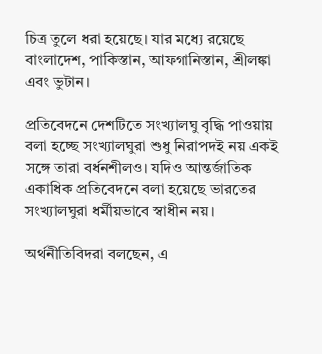চিত্র তুলে ধরা হয়েছে। যার মধ্যে রয়েছে বাংলাদেশ, পাকিস্তান, আফগানিস্তান, শ্রীলঙ্কা এবং ভুটান।

প্রতিবেদনে দেশটিতে সংখ্যালঘু বৃদ্ধি পাওয়ায় বলা হচ্ছে সংখ্যালঘুরা শুধু নিরাপদই নয় একই সঙ্গে তারা বর্ধনশীলও। যদিও আন্তর্জাতিক একাধিক প্রতিবেদনে বলা হয়েছে ভারতের সংখ্যালঘুরা ধর্মীয়ভাবে স্বাধীন নয়।

অর্থনীতিবিদরা বলছেন, এ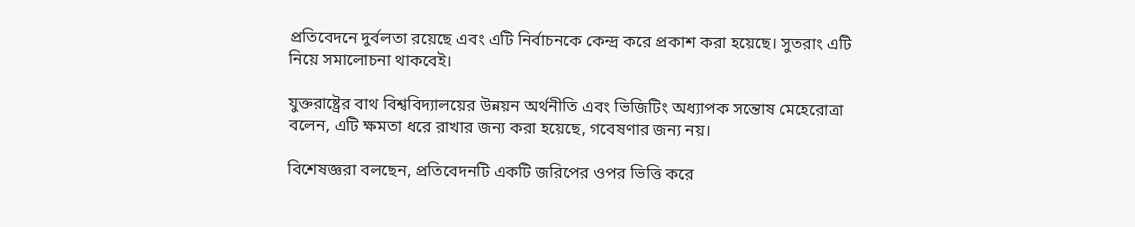প্রতিবেদনে দুর্বলতা রয়েছে এবং এটি নির্বাচনকে কেন্দ্র করে প্রকাশ করা হয়েছে। সুতরাং এটি নিয়ে সমালোচনা থাকবেই।

যুক্তরাষ্ট্রের বাথ বিশ্ববিদ্যালয়ের উন্নয়ন অর্থনীতি এবং ভিজিটিং অধ্যাপক সন্তোষ মেহেরোত্রা বলেন, এটি ক্ষমতা ধরে রাখার জন্য করা হয়েছে, গবেষণার জন্য নয়।

বিশেষজ্ঞরা বলছেন, প্রতিবেদনটি একটি জরিপের ওপর ভিত্তি করে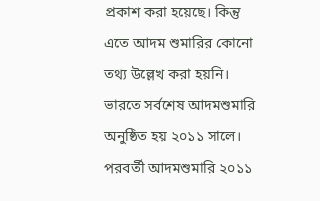প্রকাশ করা হয়েছে। কিন্তু এতে আদম শুমারির কোনো তথ্য উল্লেখ করা হয়নি। ভারতে সর্বশেষ আদমশুমারি অনুষ্ঠিত হয় ২০১১ সালে। পরবর্তী আদমশুমারি ২০১১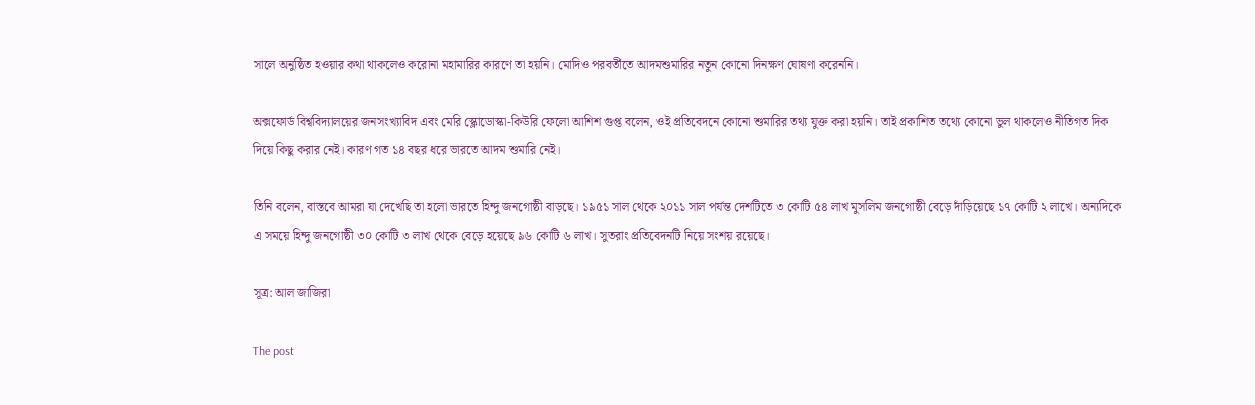সালে অনুষ্ঠিত হওয়ার কথা থাকলেও করোনা মহামারির কারণে তা হয়নি। মোদিও পরবর্তীতে আদমশুমারির নতুন কোনো দিনক্ষণ ঘোষণা করেননি।

অক্সফোর্ড বিশ্ববিদ্যালয়ের জনসংখ্যাবিদ এবং মেরি স্ক্লোডোস্কা-কিউরি ফেলো আশিশ গুপ্ত বলেন, ওই প্রতিবেদনে কোনো শুমারির তথ্য যুক্ত করা হয়নি। তাই প্রকাশিত তথ্যে কোনো ভুল থাকলেও নীতিগত দিক দিয়ে কিছু করার নেই। কারণ গত ১৪ বছর ধরে ভারতে আদম শুমারি নেই।

তিনি বলেন, বাস্তবে আমরা যা দেখেছি তা হলো ভারতে হিন্দু জনগোষ্ঠী বাড়ছে। ১৯৫১ সাল থেকে ২০১১ সাল পর্যন্ত দেশটিতে ৩ কোটি ৫৪ লাখ মুসলিম জনগোষ্ঠী বেড়ে দাঁড়িয়েছে ১৭ কোটি ২ লাখে। অন্যদিকে এ সময়ে হিন্দু জনগোষ্ঠী ৩০ কোটি ৩ লাখ থেকে বেড়ে হয়েছে ৯৬ কোটি ৬ লাখ। সুতরাং প্রতিবেদনটি নিয়ে সংশয় রয়েছে।

সূত্র: আল জাজিরা

The post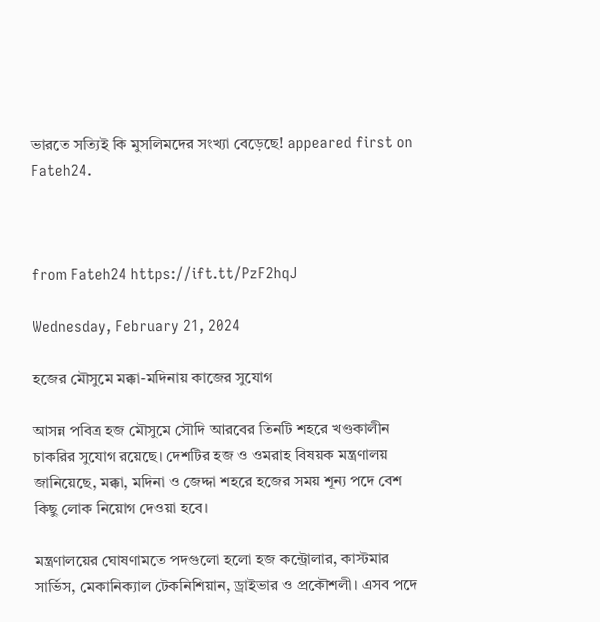ভারতে সত্যিই কি মুসলিমদের সংখ্যা বেড়েছে! appeared first on Fateh24.



from Fateh24 https://ift.tt/PzF2hqJ

Wednesday, February 21, 2024

হজের মৌসুমে মক্কা-মদিনায় কাজের সুযোগ

আসন্ন পবিত্র হজ মৌসুমে সৌদি আরবের তিনটি শহরে খণ্ডকালীন চাকরির সুযোগ রয়েছে। দেশটির হজ ও ওমরাহ বিষয়ক মন্ত্রণালয় জানিয়েছে, মক্কা, মদিনা ও জেদ্দা শহরে হজের সময় শূন্য পদে বেশ কিছু লোক নিয়োগ দেওয়া হবে।

মন্ত্রণালয়ের ঘোষণামতে পদগুলো হলো হজ কন্ট্রোলার, কাস্টমার সার্ভিস, মেকানিক্যাল টেকনিশিয়ান, ড্রাইভার ও প্রকৌশলী। এসব পদে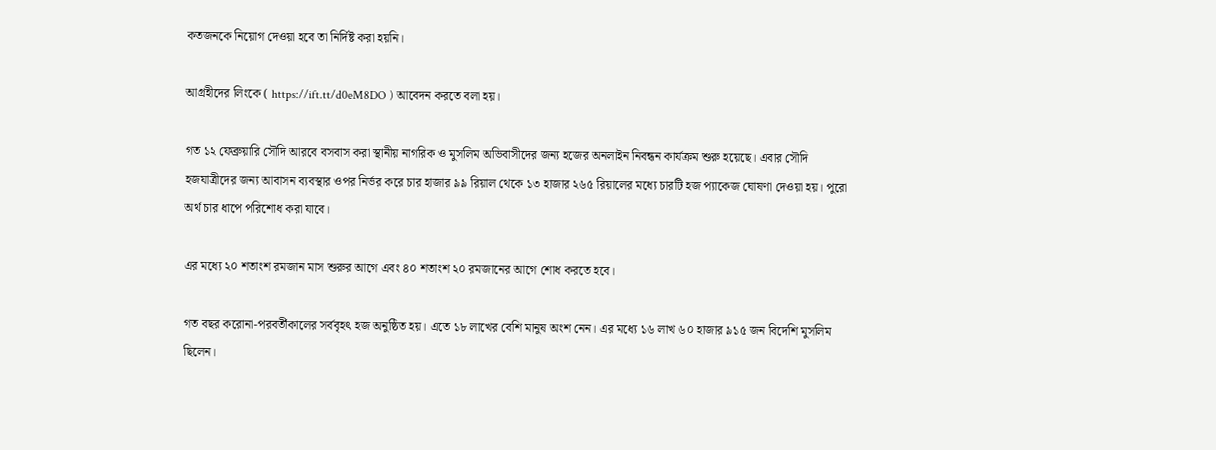কতজনকে নিয়োগ দেওয়া হবে তা নির্দিষ্ট করা হয়নি।

আগ্রহীদের লিংকে ( https://ift.tt/d0eM8DO ) আবেদন করতে বলা হয়।

গত ১২ ফেব্রুয়ারি সৌদি আরবে বসবাস করা স্থানীয় নাগরিক ও মুসলিম অভিবাসীদের জন্য হজের অনলাইন নিবন্ধন কার্যক্রম শুরু হয়েছে। এবার সৌদি হজযাত্রীদের জন্য আবাসন ব্যবস্থার ওপর নির্ভর করে চার হাজার ৯৯ রিয়াল থেকে ১৩ হাজার ২৬৫ রিয়ালের মধ্যে চারটি হজ প্যাকেজ ঘোষণা দেওয়া হয়। পুরো অর্থ চার ধাপে পরিশোধ করা যাবে।

এর মধ্যে ২০ শতাংশ রমজান মাস শুরুর আগে এবং ৪০ শতাংশ ২০ রমজানের আগে শোধ করতে হবে।

গত বছর করোনা-পরবর্তীকালের সর্ববৃহৎ হজ অনুষ্ঠিত হয়। এতে ১৮ লাখের বেশি মানুষ অংশ নেন। এর মধ্যে ১৬ লাখ ৬০ হাজার ৯১৫ জন বিদেশি মুসলিম ছিলেন।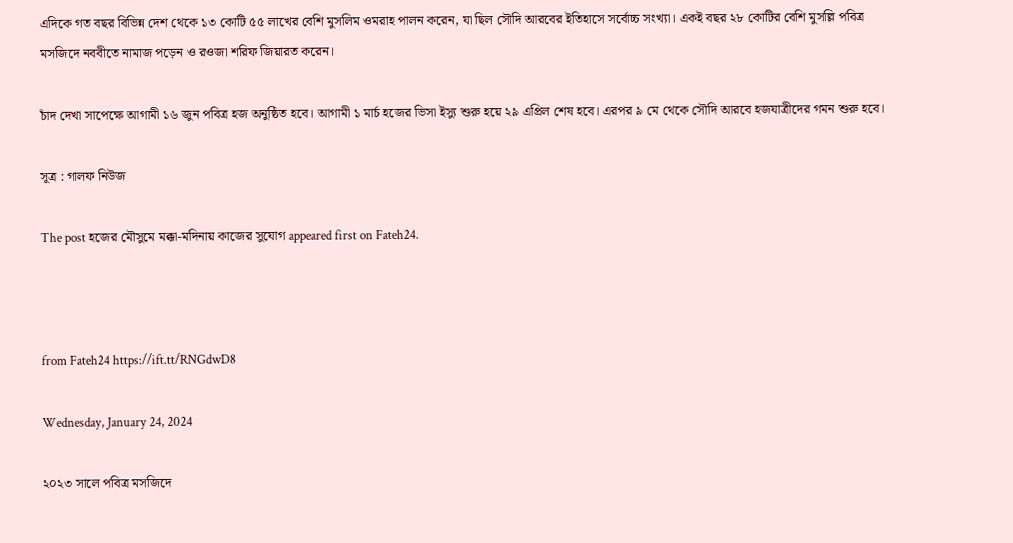এদিকে গত বছর বিভিন্ন দেশ থেকে ১৩ কোটি ৫৫ লাখের বেশি মুসলিম ওমরাহ পালন করেন, যা ছিল সৌদি আরবের ইতিহাসে সর্বোচ্চ সংখ্যা। একই বছর ২৮ কোটির বেশি মুসল্লি পবিত্র মসজিদে নববীতে নামাজ পড়েন ও রওজা শরিফ জিয়ারত করেন।

চাঁদ দেখা সাপেক্ষে আগামী ১৬ জুন পবিত্র হজ অনুষ্ঠিত হবে। আগামী ১ মার্চ হজের ভিসা ইস্যু শুরু হয়ে ২৯ এপ্রিল শেষ হবে। এরপর ৯ মে থেকে সৌদি আরবে হজযাত্রীদের গমন শুরু হবে।

সূত্র : গালফ নিউজ

The post হজের মৌসুমে মক্কা-মদিনায় কাজের সুযোগ appeared first on Fateh24.



from Fateh24 https://ift.tt/RNGdwD8

Wednesday, January 24, 2024

২০২৩ সালে পবিত্র মসজিদে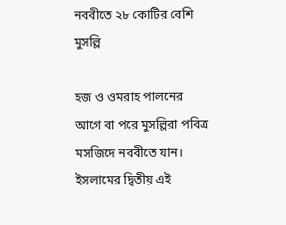নববীতে ২৮ কোটির বেশি মুসল্লি

হজ ও ওমরাহ পালনের আগে বা পরে মুসল্লিরা পবিত্র মসজিদে নববীতে যান। ইসলামের দ্বিতীয় এই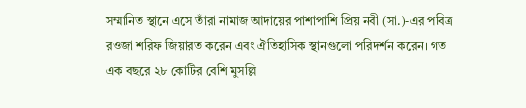সম্মানিত স্থানে এসে তাঁরা নামাজ আদায়ের পাশাপাশি প্রিয় নবী (সা.)-এর পবিত্র রওজা শরিফ জিয়ারত করেন এবং ঐতিহাসিক স্থানগুলো পরিদর্শন করেন। গত এক বছরে ২৮ কোটির বেশি মুসল্লি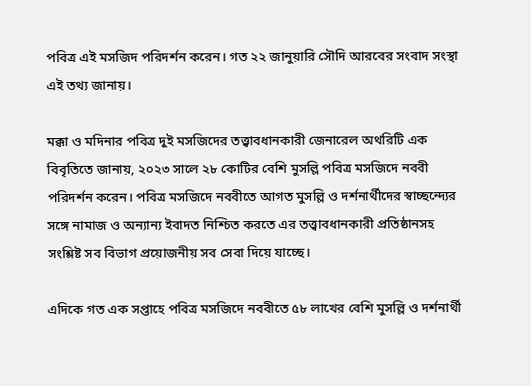পবিত্র এই মসজিদ পরিদর্শন করেন। গত ২২ জানুয়ারি সৌদি আরবের সংবাদ সংস্থা এই তথ্য জানায়।

মক্কা ও মদিনার পবিত্র দুই মসজিদের তত্ত্বাবধানকারী জেনারেল অথরিটি এক বিবৃতিতে জানায়, ২০২৩ সালে ২৮ কোটির বেশি মুসল্লি পবিত্র মসজিদে নববী পরিদর্শন করেন। পবিত্র মসজিদে নববীতে আগত মুসল্লি ও দর্শনার্থীদের স্বাচ্ছন্দ্যের সঙ্গে নামাজ ও অন্যান্য ইবাদত নিশ্চিত করতে এর তত্ত্বাবধানকারী প্রতিষ্ঠানসহ সংশ্লিষ্ট সব বিভাগ প্রয়োজনীয় সব সেবা দিয়ে যাচ্ছে।

এদিকে গত এক সপ্তাহে পবিত্র মসজিদে নববীতে ৫৮ লাখের বেশি মুসল্লি ও দর্শনার্থী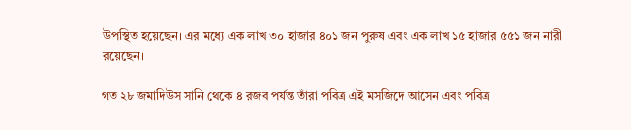উপস্থিত হয়েছেন। এর মধ্যে এক লাখ ৩০ হাজার ৪০১ জন পুরুষ এবং এক লাখ ১৫ হাজার ৫৫১ জন নারী রয়েছেন।

গত ২৮ জমাদিউস সানি থেকে ৪ রজব পর্যন্ত তাঁরা পবিত্র এই মসজিদে আসেন এবং পবিত্র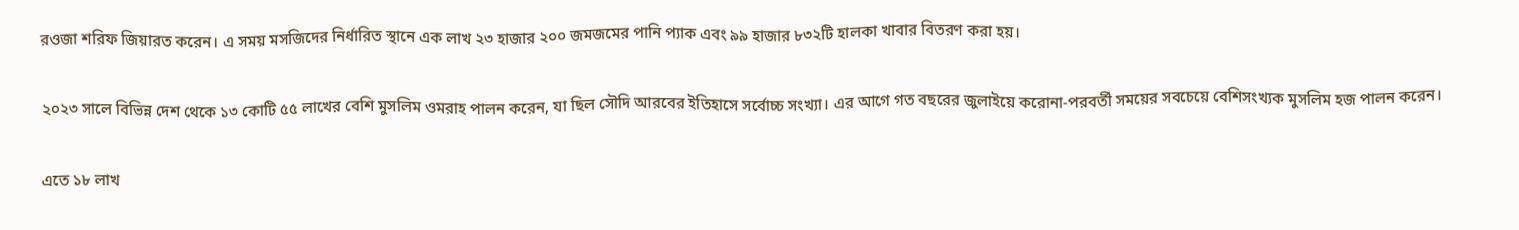রওজা শরিফ জিয়ারত করেন। এ সময় মসজিদের নির্ধারিত স্থানে এক লাখ ২৩ হাজার ২০০ জমজমের পানি প্যাক এবং ৯৯ হাজার ৮৩২টি হালকা খাবার বিতরণ করা হয়।

২০২৩ সালে বিভিন্ন দেশ থেকে ১৩ কোটি ৫৫ লাখের বেশি মুসলিম ওমরাহ পালন করেন, যা ছিল সৌদি আরবের ইতিহাসে সর্বোচ্চ সংখ্যা। এর আগে গত বছরের জুলাইয়ে করোনা-পরবর্তী সময়ের সবচেয়ে বেশিসংখ্যক মুসলিম হজ পালন করেন।

এতে ১৮ লাখ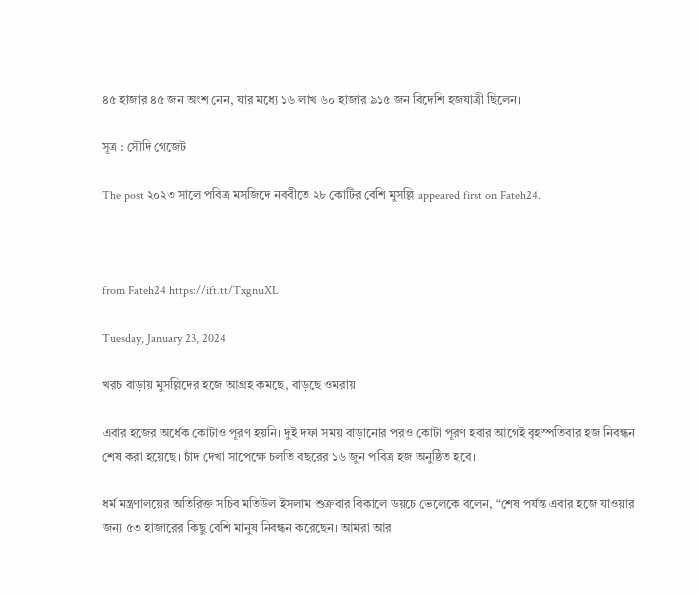৪৫ হাজার ৪৫ জন অংশ নেন, যার মধ্যে ১৬ লাখ ৬০ হাজার ৯১৫ জন বিদেশি হজযাত্রী ছিলেন।

সূত্র : সৌদি গেজেট

The post ২০২৩ সালে পবিত্র মসজিদে নববীতে ২৮ কোটির বেশি মুসল্লি appeared first on Fateh24.



from Fateh24 https://ift.tt/TxgnuXL

Tuesday, January 23, 2024

খরচ বাড়ায় মুসল্লিদের হজে আগ্রহ কমছে, বাড়ছে ওমরায়

এবার হজের অর্ধেক কোটাও পূরণ হয়নি। দুই দফা সময় বাড়ানোর পরও কোটা পূরণ হবার আগেই বৃহস্পতিবার হজ নিবন্ধন শেষ করা হয়েছে। চাঁদ দেখা সাপেক্ষে চলতি বছরের ১৬ জুন পবিত্র হজ অনুষ্ঠিত হবে।

ধর্ম মন্ত্রণালয়ের অতিরিক্ত সচিব মতিউল ইসলাম শুক্রবার বিকালে ডয়চে ভেলেকে বলেন, “শেষ পর্যন্ত এবার হজে যাওয়ার জন্য ৫৩ হাজারের কিছু বেশি মানুষ নিবন্ধন করেছেন। আমরা আর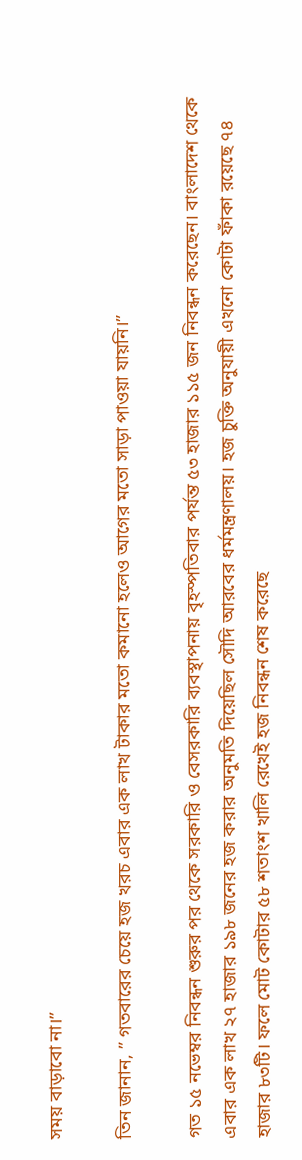সময় বাড়াবো না।”

তিন জানান, ” গতবারের চেয়ে হজ খরচ এবার এক লাখ টাকার মতো কমানো হলেও আগের মতো সাড়া পাওয়া যায়নি।”

গত ১৫ নভেম্বর নিবন্ধন শুরুর পর থেকে সরকারি ও বেসরকারি ব্যবস্থাপনায় বৃহস্পতিবার পর্যন্ত ৫৩ হাজার ১১৫ জন নিবন্ধন করেছেন। বাংলাদেশ থেকে এবার এক লাখ ২৭ হাজার ১৯৮ জনের হজ করার অনুমতি দিয়েছিল সৌদি আরবের ধর্মমন্ত্রণালয়। হজ চুক্তি অনুযায়ী এখনো কোটা ফাঁকা রয়েছে ৭৪ হাজার ৮৩টি। ফলে মোট কোটার ৫৮ শতাংশ খালি রেখেই হজ নিবন্ধন শেষ করেছে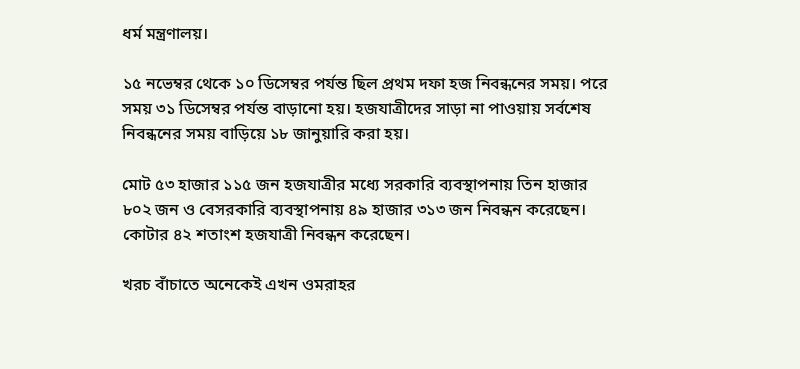ধর্ম মন্ত্রণালয়।

১৫ নভেম্বর থেকে ১০ ডিসেম্বর পর্যন্ত ছিল প্রথম দফা হজ নিবন্ধনের সময়। পরে সময় ৩১ ডিসেম্বর পর্যন্ত বাড়ানো হয়। হজযাত্রীদের সাড়া না পাওয়ায় সর্বশেষ নিবন্ধনের সময় বাড়িয়ে ১৮ জানুয়ারি করা হয়।

মোট ৫৩ হাজার ১১৫ জন হজযাত্রীর মধ্যে সরকারি ব্যবস্থাপনায় তিন হাজার ৮০২ জন ও বেসরকারি ব্যবস্থাপনায় ৪৯ হাজার ৩১৩ জন নিবন্ধন করেছেন। কোটার ৪২ শতাংশ হজযাত্রী নিবন্ধন করেছেন।

খরচ বাঁচাতে অনেকেই এখন ওমরাহর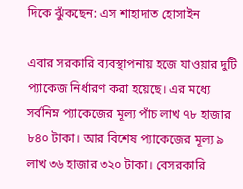দিকে ঝুঁকছেন: এস শাহাদাত হোসাইন

এবার সরকারি ব্যবস্থাপনায় হজে যাওয়ার দুটি প্যাকেজ নির্ধারণ করা হয়েছে। এর মধ্যে সর্বনিম্ন প্যাকেজের মূল্য পাঁচ লাখ ৭৮ হাজার ৮৪০ টাকা। আর বিশেষ প্যাকেজের মূল্য ৯ লাখ ৩৬ হাজার ৩২০ টাকা। বেসরকারি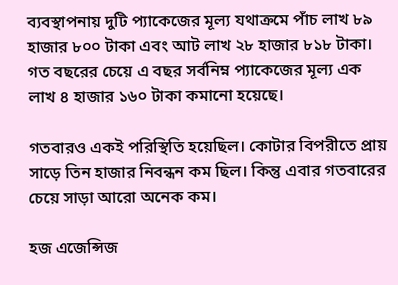ব্যবস্থাপনায় দুটি প্যাকেজের মূল্য যথাক্রমে পাঁচ লাখ ৮৯ হাজার ৮০০ টাকা এবং আট লাখ ২৮ হাজার ৮১৮ টাকা। গত বছরের চেয়ে এ বছর সর্বনিম্ন প্যাকেজের মূল্য এক লাখ ৪ হাজার ১৬০ টাকা কমানো হয়েছে।

গতবারও একই পরিস্থিতি হয়েছিল। কোটার বিপরীতে প্রায় সাড়ে তিন হাজার নিবন্ধন কম ছিল। কিন্তু এবার গতবারের চেয়ে সাড়া আরো অনেক কম।

হজ এজেন্সিজ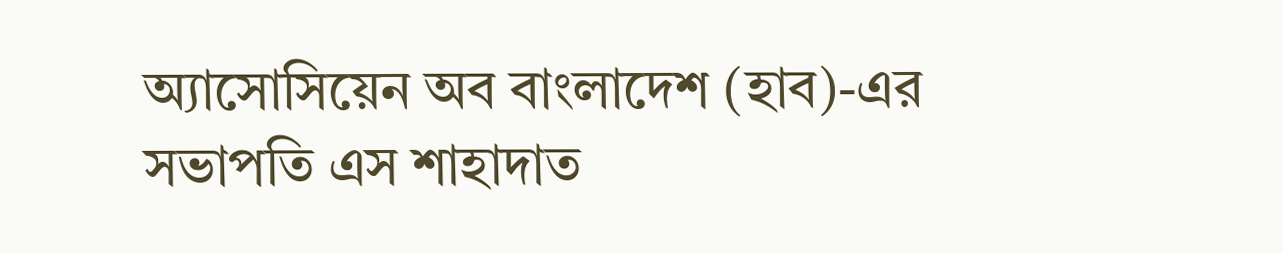অ্যাসোসিয়েন অব বাংলাদেশ (হাব)-এর সভাপতি এস শাহাদাত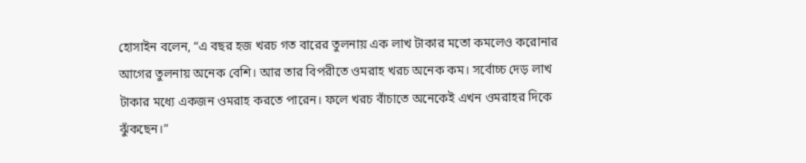হোসাইন বলেন, “এ বছর হজ খরচ গত বারের তুলনায় এক লাখ টাকার মতো কমলেও করোনার আগের তুলনায় অনেক বেশি। আর তার বিপরীতে ওমরাহ খরচ অনেক কম। সর্বোচ্চ দেড় লাখ টাকার মধ্যে একজন ওমরাহ করতে পারেন। ফলে খরচ বাঁচাতে অনেকেই এখন ওমরাহর দিকে ঝুঁকছেন।”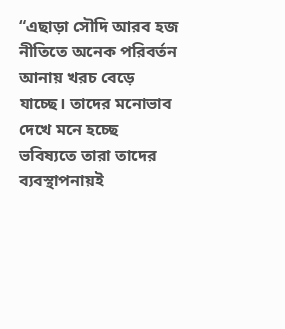“এছাড়া সৌদি আরব হজ নীতিতে অনেক পরিবর্তন আনায় খরচ বেড়ে যাচ্ছে। তাদের মনোভাব দেখে মনে হচ্ছে ভবিষ্যতে তারা তাদের ব্যবস্থাপনায়ই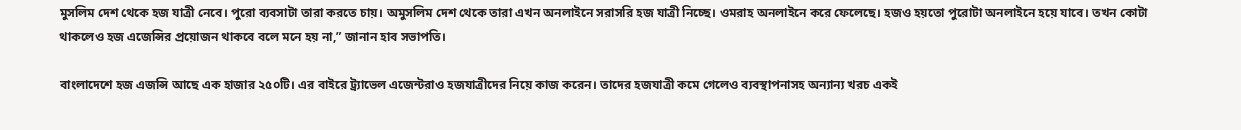মুসলিম দেশ থেকে হজ যাত্রী নেবে। পুরো ব্যবসাটা তারা করতে চায়। অমুসলিম দেশ থেকে তারা এখন অনলাইনে সরাসরি হজ যাত্রী নিচ্ছে। ওমরাহ অনলাইনে করে ফেলেছে। হজও হয়তো পুরোটা অনলাইনে হয়ে যাবে। তখন কোটা থাকলেও হজ এজেন্সির প্রয়োজন থাকবে বলে মনে হয় না,” জানান হাব সভাপতি।

বাংলাদেশে হজ এজন্সি আছে এক হাজার ২৫০টি। এর বাইরে ট্র্যাভেল এজেন্টরাও হজযাত্রীদের নিয়ে কাজ করেন। তাদের হজযাত্রী কমে গেলেও ব্যবস্থাপনাসহ অন্যান্য খরচ একই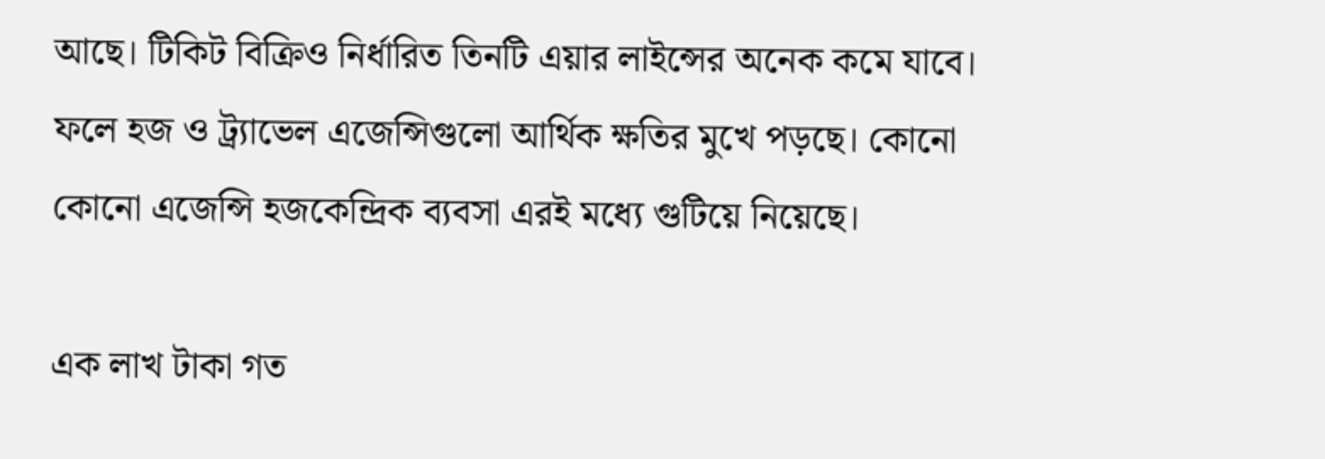আছে। টিকিট বিক্রিও নির্ধারিত তিনটি এয়ার লাইন্সের অনেক কমে যাবে। ফলে হজ ও ট্র্যাভেল এজেন্সিগুলো আর্থিক ক্ষতির মুখে পড়ছে। কোনো কোনো এজেন্সি হজকেন্দ্রিক ব্যবসা এরই মধ্যে গুটিয়ে নিয়েছে।

এক লাখ টাকা গত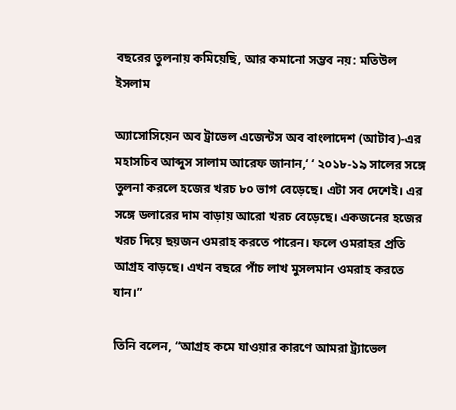বছরের তুলনায় কমিয়েছি, আর কমানো সম্ভব নয়: মতিউল ইসলাম

অ্যাসোসিয়েন অব ট্রাভেল এজেন্টস অব বাংলাদেশ (আটাব)-এর মহাসচিব আব্দুস সালাম আরেফ জানান,‘ ‘ ২০১৮-১৯ সালের সঙ্গে তুলনা করলে হজের খরচ ৮০ ভাগ বেড়েছে। এটা সব দেশেই। এর সঙ্গে ডলারের দাম বাড়ায় আরো খরচ বেড়েছে। একজনের হজের খরচ দিয়ে ছয়জন ওমরাহ করতে পারেন। ফলে ওমরাহর প্রতি আগ্রহ বাড়ছে। এখন বছরে পাঁচ লাখ মুসলমান ওমরাহ করতে যান।”

তিনি বলেন, “আগ্রহ কমে যাওয়ার কারণে আমরা ট্র্যাভেল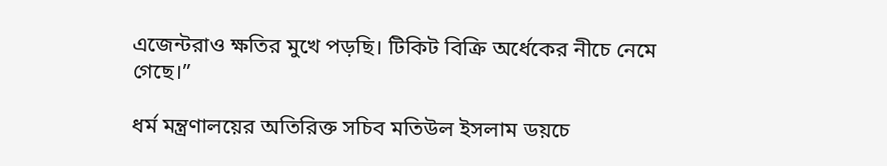এজেন্টরাও ক্ষতির মুখে পড়ছি। টিকিট বিক্রি অর্ধেকের নীচে নেমে গেছে।”

ধর্ম মন্ত্রণালয়ের অতিরিক্ত সচিব মতিউল ইসলাম ডয়চে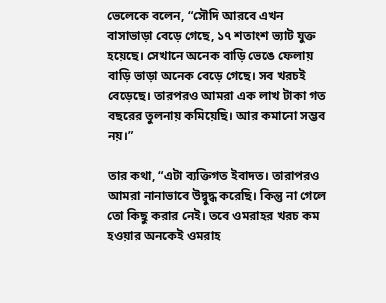ভেলেকে বলেন, “সৌদি আরবে এখন বাসাভাড়া বেড়ে গেছে, ১৭ শতাংশ ভ্যাট যুক্ত হয়েছে। সেখানে অনেক বাড়ি ভেঙে ফেলায় বাড়ি ভাড়া অনেক বেড়ে গেছে। সব খরচই বেড়েছে। তারপরও আমরা এক লাখ টাকা গত বছরের তুলনায় কমিয়েছি। আর কমানো সম্ভব নয়।”

তার কথা, “এটা ব্যক্তিগত ইবাদত। তারাপরও আমরা নানাভাবে উদ্বুদ্ধ করেছি। কিন্তু না গেলে তো কিছু করার নেই। তবে ওমরাহর খরচ কম হওয়ার অনকেই ওমরাহ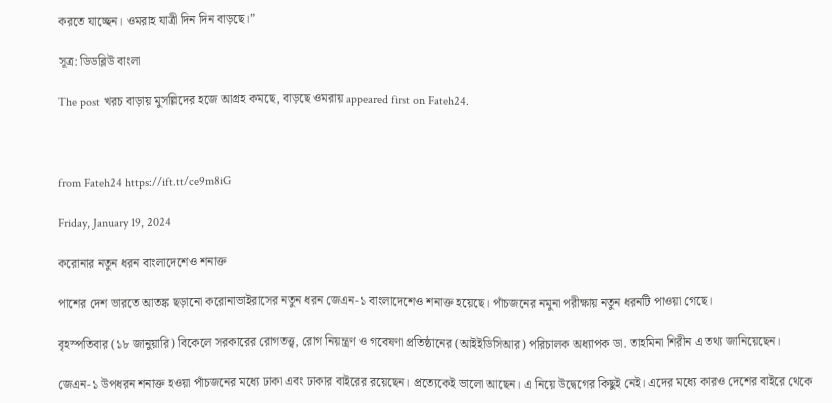করতে যাচ্ছেন। ওমরাহ যাত্রী দিন দিন বাড়ছে।”

সূত্র: ডিডব্লিউ বাংলা

The post খরচ বাড়ায় মুসল্লিদের হজে আগ্রহ কমছে, বাড়ছে ওমরায় appeared first on Fateh24.



from Fateh24 https://ift.tt/ce9m8iG

Friday, January 19, 2024

করোনার নতুন ধরন বাংলাদেশেও শনাক্ত

পাশের দেশ ভারতে আতঙ্ক ছড়ানো করোনাভাইরাসের নতুন ধরন জেএন-১ বাংলাদেশেও শনাক্ত হয়েছে। পাঁচজনের নমুনা পরীক্ষায় নতুন ধরনটি পাওয়া গেছে।

বৃহস্পতিবার (১৮ জানুয়ারি) বিকেলে সরকারের রোগতত্ত্ব, রোগ নিয়ন্ত্রণ ও গবেষণা প্রতিষ্ঠানের (আইইডিসিআর) পরিচালক অধ্যাপক ডা. তাহমিনা শিরীন এ তথ্য জানিয়েছেন।

জেএন-১ উপধরন শনাক্ত হওয়া পাঁচজনের মধ্যে ঢাকা এবং ঢাকার বাইরের রয়েছেন। প্রত্যেকেই ভালো আছেন। এ নিয়ে উদ্বেগের কিছুই নেই। এদের মধ্যে কারও দেশের বাইরে থেকে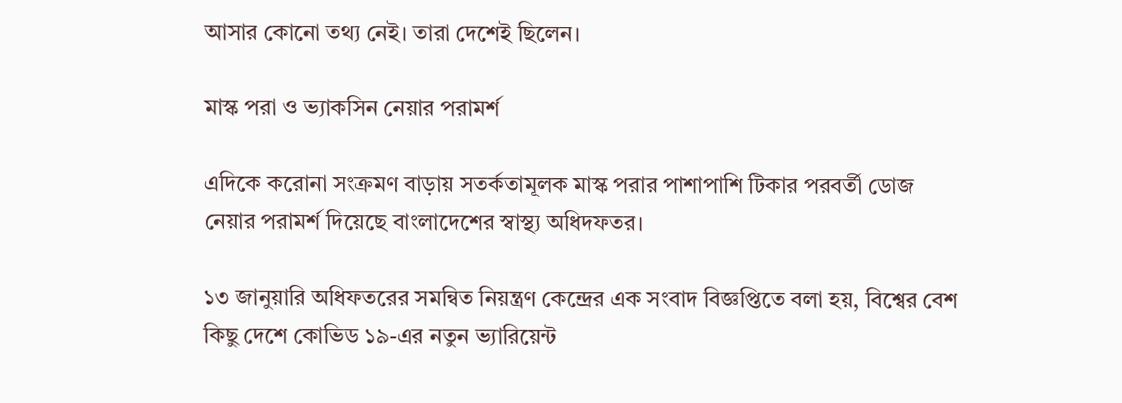আসার কোনো তথ্য নেই। তারা দেশেই ছিলেন।

মাস্ক পরা ও ভ্যাকসিন নেয়ার পরামর্শ

এদিকে করোনা সংক্রমণ বাড়ায় সতর্কতামূলক মাস্ক পরার পাশাপাশি টিকার পরবর্তী ডোজ নেয়ার পরামর্শ দিয়েছে বাংলাদেশের স্বাস্থ্য অধিদফতর।

১৩ জানুয়ারি অধিফতরের সমন্বিত নিয়ন্ত্রণ কেন্দ্রের এক সংবাদ বিজ্ঞপ্তিতে বলা হয়, বিশ্বের বেশ কিছু দেশে কোভিড ১৯-এর নতুন ভ্যারিয়েন্ট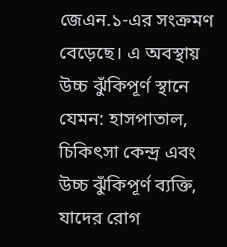জেএন.১-এর সংক্রমণ বেড়েছে। এ অবস্থায় উচ্চ ঝুঁকিপূর্ণ স্থানে যেমন: হাসপাতাল, চিকিৎসা কেন্দ্র এবং উচ্চ ঝুঁকিপূর্ণ ব্যক্তি, যাদের রোগ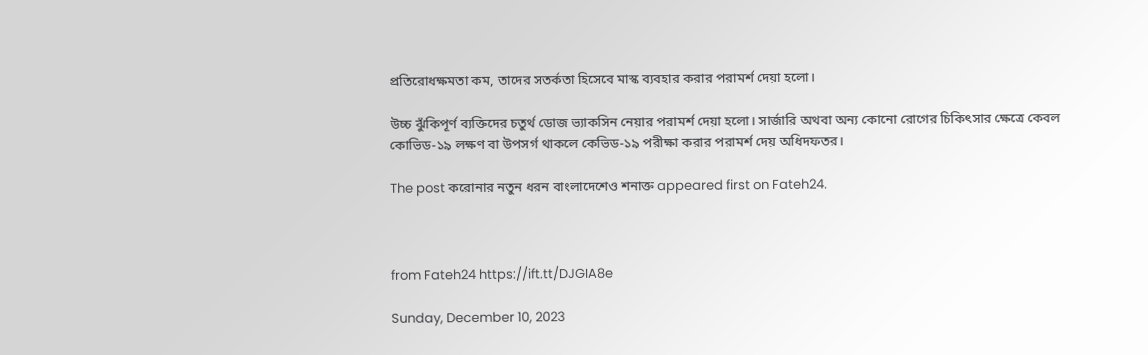প্রতিরোধক্ষমতা কম, তাদের সতর্কতা হিসেবে মাস্ক ব্যবহার করার পরামর্শ দেয়া হলো।

উচ্চ ঝুঁকিপূর্ণ ব্যক্তিদের চতুর্থ ডোজ ভ্যাকসিন নেয়ার পরামর্শ দেয়া হলো। সার্জারি অথবা অন্য কোনো রোগের চিকিৎসার ক্ষেত্রে কেবল কোভিড-১৯ লক্ষণ বা উপসর্গ থাকলে কেভিড-১৯ পরীক্ষা করার পরামর্শ দেয় অধিদফতর।

The post করোনার নতুন ধরন বাংলাদেশেও শনাক্ত appeared first on Fateh24.



from Fateh24 https://ift.tt/DJGIA8e

Sunday, December 10, 2023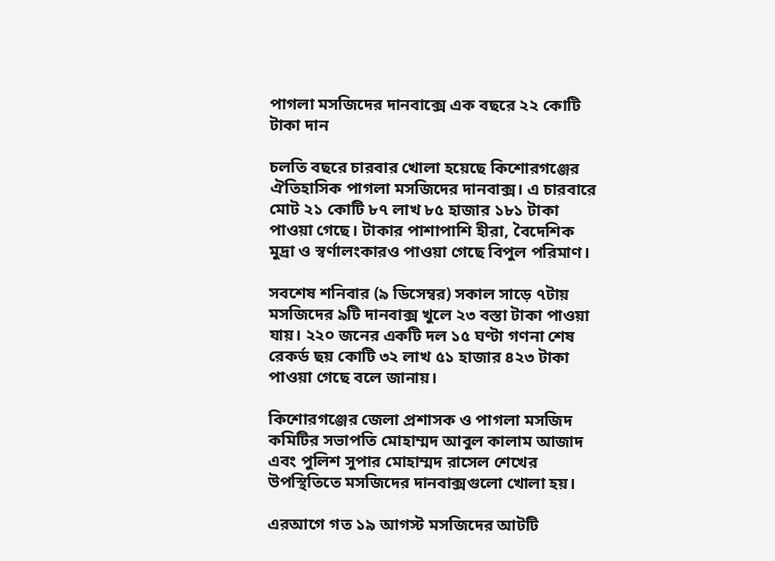পাগলা মসজিদের দানবাক্সে এক বছরে ২২ কোটি টাকা দান

চলতি বছরে চারবার খোলা হয়েছে কিশোরগঞ্জের ঐতিহাসিক পাগলা মসজিদের দানবাক্স। এ চারবারে মোট ২১ কোটি ৮৭ লাখ ৮৫ হাজার ১৮১ টাকা পাওয়া গেছে। টাকার পাশাপাশি হীরা, বৈদেশিক মুদ্রা ও স্বর্ণালংকারও পাওয়া গেছে বিপুল পরিমাণ।

সবশেষ শনিবার (৯ ডিসেম্বর) সকাল সাড়ে ৭টায় মসজিদের ৯টি দানবাক্স খুলে ২৩ বস্তা টাকা পাওয়া যায়। ২২০ জনের একটি দল ১৫ ঘণ্টা গণনা শেষ রেকর্ড ছয় কোটি ৩২ লাখ ৫১ হাজার ৪২৩ টাকা পাওয়া গেছে বলে জানায়।

কিশোরগঞ্জের জেলা প্রশাসক ও পাগলা মসজিদ কমিটির সভাপতি মোহাম্মদ আবুল কালাম আজাদ এবং পুলিশ সুপার মোহাম্মদ রাসেল শেখের উপস্থিতিতে মসজিদের দানবাক্সগুলো খোলা হয়।

এরআগে গত ১৯ আগস্ট মসজিদের আটটি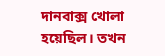দানবাক্স খোলা হয়েছিল। তখন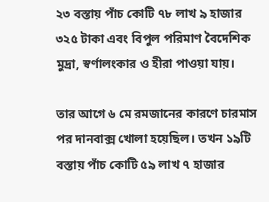২৩ বস্তায় পাঁচ কোটি ৭৮ লাখ ৯ হাজার ৩২৫ টাকা এবং বিপুল পরিমাণ বৈদেশিক মুদ্রা, স্বর্ণালংকার ও হীরা পাওয়া যায়।

তার আগে ৬ মে রমজানের কারণে চারমাস পর দানবাক্স খোলা হয়েছিল। তখন ১৯টি বস্তায় পাঁচ কোটি ৫৯ লাখ ৭ হাজার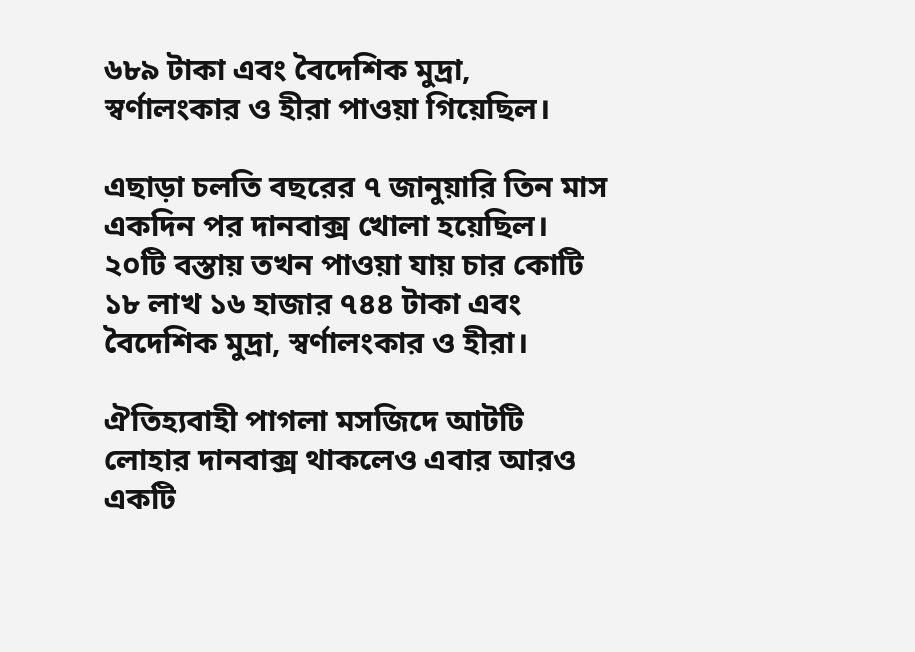৬৮৯ টাকা এবং বৈদেশিক মুদ্রা, স্বর্ণালংকার ও হীরা পাওয়া গিয়েছিল।

এছাড়া চলতি বছরের ৭ জানুয়ারি তিন মাস একদিন পর দানবাক্স খোলা হয়েছিল। ২০টি বস্তায় তখন পাওয়া যায় চার কোটি ১৮ লাখ ১৬ হাজার ৭৪৪ টাকা এবং বৈদেশিক মুদ্রা, স্বর্ণালংকার ও হীরা।

ঐতিহ্যবাহী পাগলা মসজিদে আটটি লোহার দানবাক্স থাকলেও এবার আরও একটি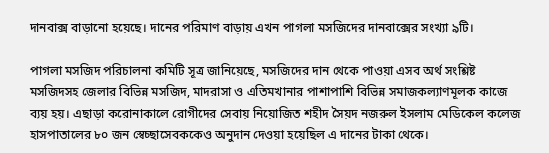দানবাক্স বাড়ানো হয়েছে। দানের পরিমাণ বাড়ায় এখন পাগলা মসজিদের দানবাক্সের সংখ্যা ৯টি।

পাগলা মসজিদ পরিচালনা কমিটি সূত্র জানিয়েছে, মসজিদের দান থেকে পাওয়া এসব অর্থ সংশ্লিষ্ট মসজিদসহ জেলার বিভিন্ন মসজিদ, মাদরাসা ও এতিমখানার পাশাপাশি বিভিন্ন সমাজকল্যাণমূলক কাজে ব্যয় হয়। এছাড়া করোনাকালে রোগীদের সেবায় নিয়োজিত শহীদ সৈয়দ নজরুল ইসলাম মেডিকেল কলেজ হাসপাতালের ৮০ জন স্বেচ্ছাসেবককেও অনুদান দেওয়া হয়েছিল এ দানের টাকা থেকে।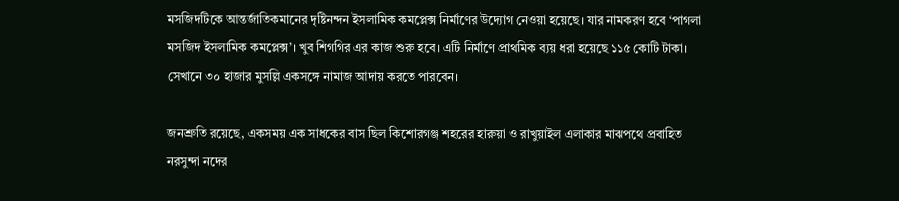মসজিদটিকে আন্তর্জাতিকমানের দৃষ্টিনন্দন ইসলামিক কমপ্লেক্স নির্মাণের উদ্যোগ নেওয়া হয়েছে। যার নামকরণ হবে ‘পাগলা মসজিদ ইসলামিক কমপ্লেক্স’। খুব শিগগির এর কাজ শুরু হবে। এটি নির্মাণে প্রাথমিক ব্যয় ধরা হয়েছে ১১৫ কোটি টাকা। সেখানে ৩০ হাজার মুসল্লি একসঙ্গে নামাজ আদায় করতে পারবেন।

জনশ্রুতি রয়েছে, একসময় এক সাধকের বাস ছিল কিশোরগঞ্জ শহরের হারুয়া ও রাখুয়াইল এলাকার মাঝপথে প্রবাহিত নরসুন্দা নদের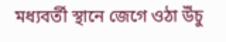মধ্যবর্তী স্থানে জেগে ওঠা উঁচু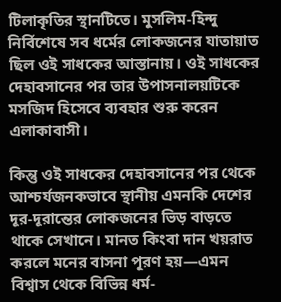টিলাকৃতির স্থানটিতে। মুসলিম-হিন্দু নির্বিশেষে সব ধর্মের লোকজনের যাতায়াত ছিল ওই সাধকের আস্তানায়। ওই সাধকের দেহাবসানের পর তার উপাসনালয়টিকে মসজিদ হিসেবে ব্যবহার শুরু করেন এলাকাবাসী।

কিন্তু ওই সাধকের দেহাবসানের পর থেকে আশ্চর্যজনকভাবে স্থানীয় এমনকি দেশের দূর-দূরান্তের লোকজনের ভিড় বাড়তে থাকে সেখানে। মানত কিংবা দান খয়রাত করলে মনের বাসনা পূরণ হয়—এমন বিশ্বাস থেকে বিভিন্ন ধর্ম-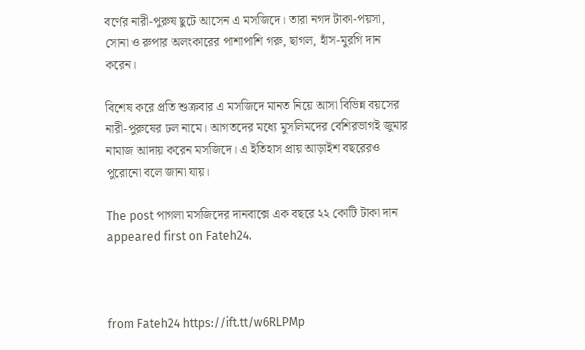বর্ণের নারী-পুরুষ ছুটে আসেন এ মসজিদে। তারা নগদ টাকা-পয়সা, সোনা ও রুপার অলংকারের পাশাপাশি গরু, ছাগল, হাঁস-মুরগি দান করেন।

বিশেষ করে প্রতি শুক্রবার এ মসজিদে মানত নিয়ে আসা বিভিন্ন বয়সের নারী-পুরুষের ঢল নামে। আগতদের মধ্যে মুসলিমদের বেশিরভাগই জুমার নামাজ আদায় করেন মসজিদে। এ ইতিহাস প্রায় আড়াইশ বছরেরও পুরোনো বলে জানা যায়।

The post পাগলা মসজিদের দানবাক্সে এক বছরে ২২ কোটি টাকা দান appeared first on Fateh24.



from Fateh24 https://ift.tt/w6RLPMp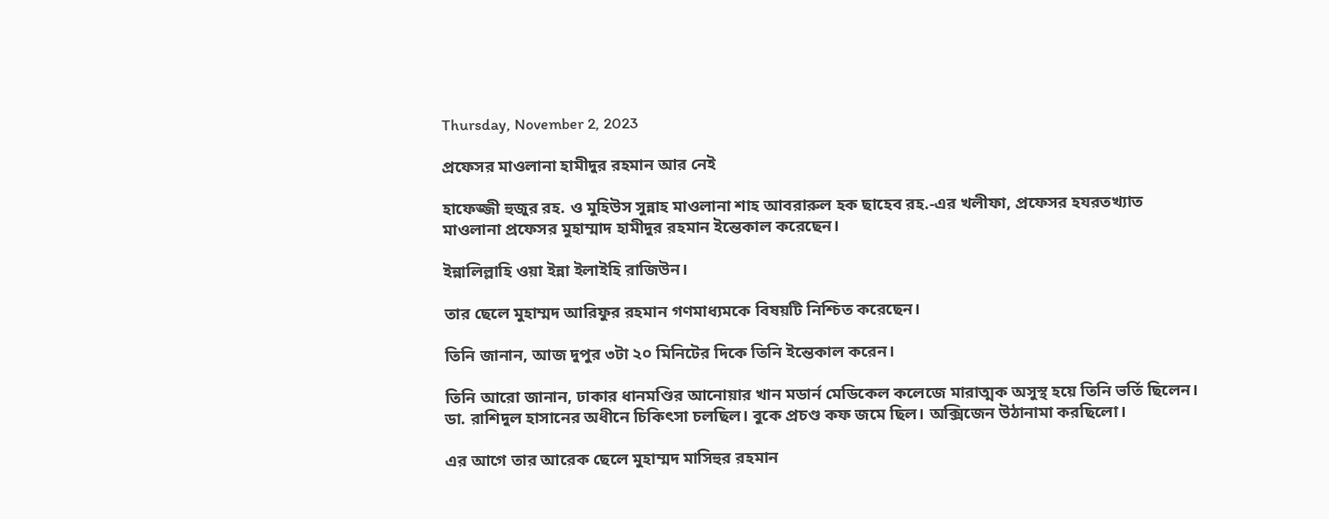Thursday, November 2, 2023

প্রফেসর মাওলানা হামীদুর রহমান আর নেই

হাফেজ্জী হুজুর রহ. ও মুহিউস সুন্নাহ মাওলানা শাহ আবরারুল হক ছাহেব রহ.-এর খলীফা, প্রফেসর হযরতখ্যাত মাওলানা প্রফেসর মুহাম্মাদ হামীদুর রহমান ইন্তেকাল করেছেন।

ইন্নালিল্লাহি ওয়া ইন্না ইলাইহি রাজিউন।

তার ছেলে মুহাম্মদ আরিফুর রহমান গণমাধ্যমকে বিষয়টি নিশ্চিত করেছেন।

তিনি জানান, আজ দুপুর ৩টা ২০ মিনিটের দিকে তিনি ইন্তেকাল করেন।

তিনি আরো জানান, ঢাকার ধানমণ্ডির আনোয়ার খান মডার্ন মেডিকেল কলেজে মারাত্মক অসুস্থ হয়ে তিনি ভর্তি ছিলেন। ডা. রাশিদুল হাসানের অধীনে চিকিৎসা চলছিল। বুকে প্রচণ্ড কফ জমে ছিল। অক্সিজেন উঠানামা করছিলো।

এর আগে তার আরেক ছেলে মুহাম্মদ মাসিহুর রহমান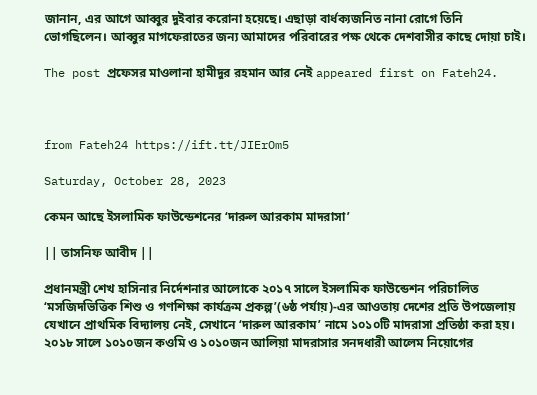জানান, এর আগে আব্বুর দুইবার করোনা হয়েছে। এছাড়া বার্ধক্যজনিত নানা রোগে তিনি ভোগছিলেন। আব্বুর মাগফেরাতের জন্য আমাদের পরিবারের পক্ষ থেকে দেশবাসীর কাছে দোয়া চাই।

The post প্রফেসর মাওলানা হামীদুর রহমান আর নেই appeared first on Fateh24.



from Fateh24 https://ift.tt/JIErOm5

Saturday, October 28, 2023

কেমন আছে ইসলামিক ফাউন্ডেশনের ‘দারুল আরকাম মাদরাসা’

|| তাসনিফ আবীদ ||

প্রধানমন্ত্রী শেখ হাসিনার নির্দেশনার আলোকে ২০১৭ সালে ইসলামিক ফাউন্ডেশন পরিচালিত ‘মসজিদভিত্তিক শিশু ও গণশিক্ষা কার্যক্রম প্রকল্প’(৬ষ্ঠ পর্যায়)-এর আওতায় দেশের প্রতি উপজেলায় যেখানে প্রাথমিক বিদ্যালয় নেই, সেখানে ‘দারুল আরকাম’ নামে ১০১০টি মাদরাসা প্রতিষ্ঠা করা হয়। ২০১৮ সালে ১০১০জন কওমি ও ১০১০জন আলিয়া মাদরাসার সনদধারী আলেম নিয়োগের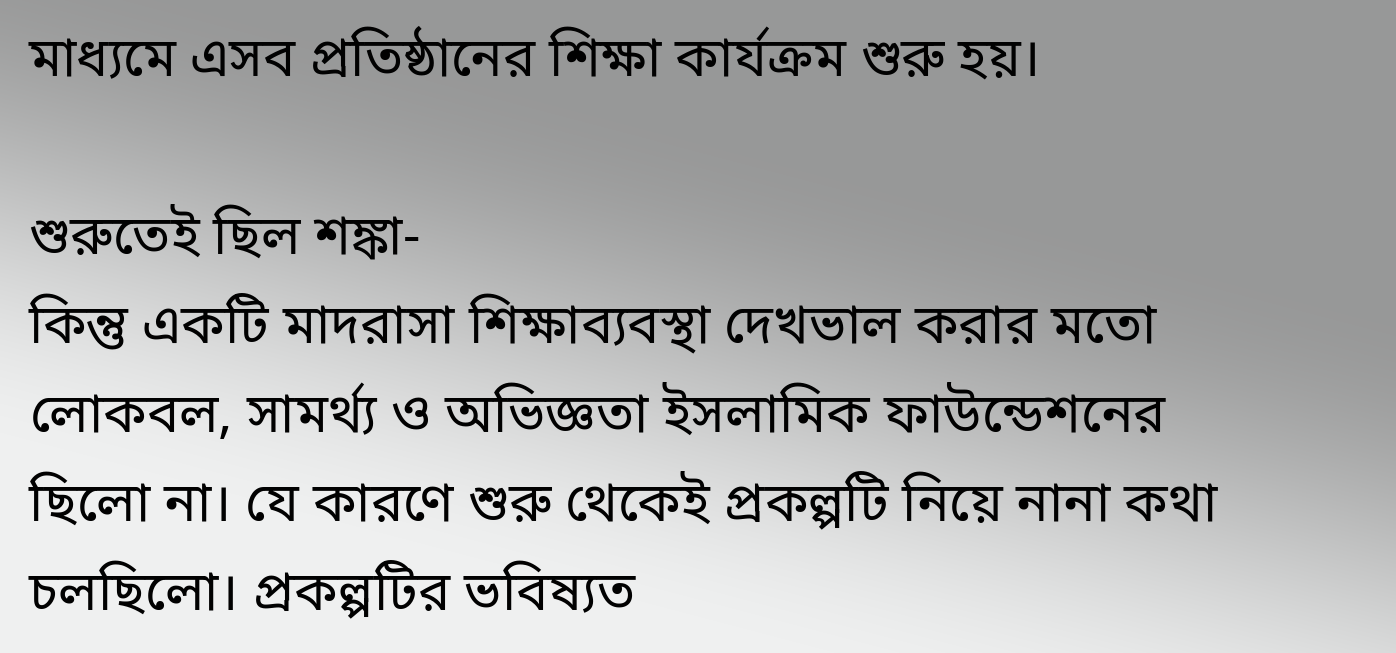মাধ্যমে এসব প্রতিষ্ঠানের শিক্ষা কার্যক্রম শুরু হয়।

শুরুতেই ছিল শঙ্কা-
কিন্তু একটি মাদরাসা শিক্ষাব্যবস্থা দেখভাল করার মতো লোকবল, সামর্থ্য ও অভিজ্ঞতা ইসলামিক ফাউন্ডেশনের ছিলো না। যে কারণে শুরু থেকেই প্রকল্পটি নিয়ে নানা কথা চলছিলো। প্রকল্পটির ভবিষ্যত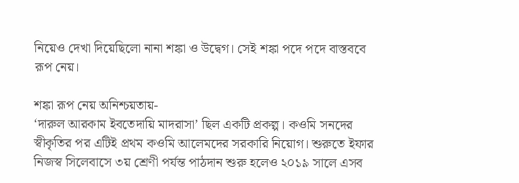নিয়েও দেখা দিয়েছিলো নানা শঙ্কা ও উদ্বেগ। সেই শঙ্কা পদে পদে বাস্তববে রূপ নেয়।

শঙ্কা রূপ নেয় অনিশ্চয়তায়-
‘দারুল আরকাম ইবতেদায়ি মাদরাসা’ ছিল একটি প্রকল্প। কওমি সনদের স্বীকৃতির পর এটিই প্রথম কওমি আলেমদের সরকারি নিয়োগ। শুরুতে ইফার নিজস্ব সিলেবাসে ৩য় শ্রেণী পর্যন্ত পাঠদান শুরু হলেও ২০১৯ সালে এসব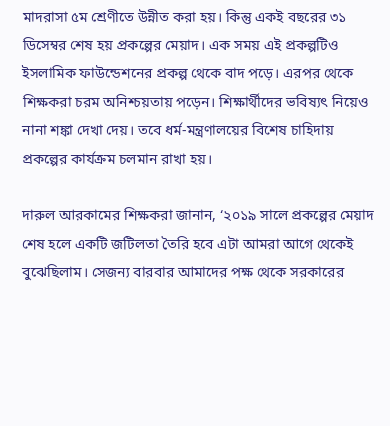মাদরাসা ৫ম শ্রেণীতে উন্নীত করা হয়। কিন্তু একই বছরের ৩১ ডিসেম্বর শেষ হয় প্রকল্পের মেয়াদ। এক সময় এই প্রকল্পটিও ইসলামিক ফাউন্ডেশনের প্রকল্প থেকে বাদ পড়ে। এরপর থেকে শিক্ষকরা চরম অনিশ্চয়তায় পড়েন। শিক্ষার্থীদের ভবিষ্যৎ নিয়েও নানা শঙ্কা দেখা দেয়। তবে ধর্ম-মন্ত্রণালয়ের বিশেষ চাহিদায় প্রকল্পের কার্যক্রম চলমান রাখা হয়।

দারুল আরকামের শিক্ষকরা জানান, ‘২০১৯ সালে প্রকল্পের মেয়াদ শেষ হলে একটি জটিলতা তৈরি হবে এটা আমরা আগে থেকেই বুঝেছিলাম। সেজন্য বারবার আমাদের পক্ষ থেকে সরকারের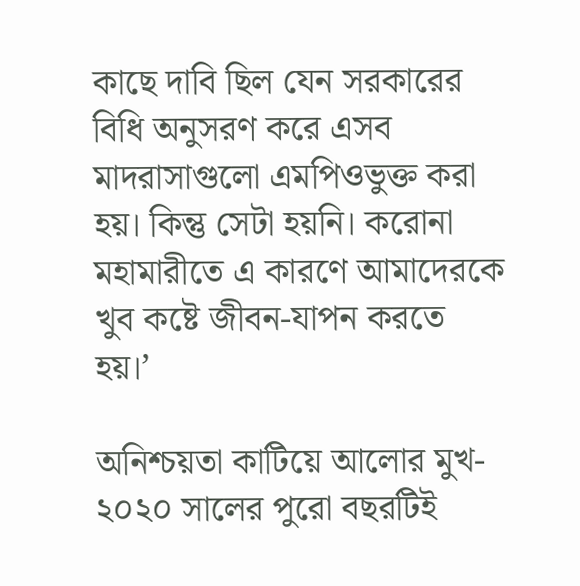কাছে দাবি ছিল যেন সরকারের বিধি অনুসরণ করে এসব মাদরাসাগুলো এমপিওভুক্ত করা হয়। কিন্তু সেটা হয়নি। করোনা মহামারীতে এ কারণে আমাদেরকে খুব কষ্টে জীবন-যাপন করতে হয়।’

অনিশ্চয়তা কাটিয়ে আলোর মুখ-
২০২০ সালের পুরো বছরটিই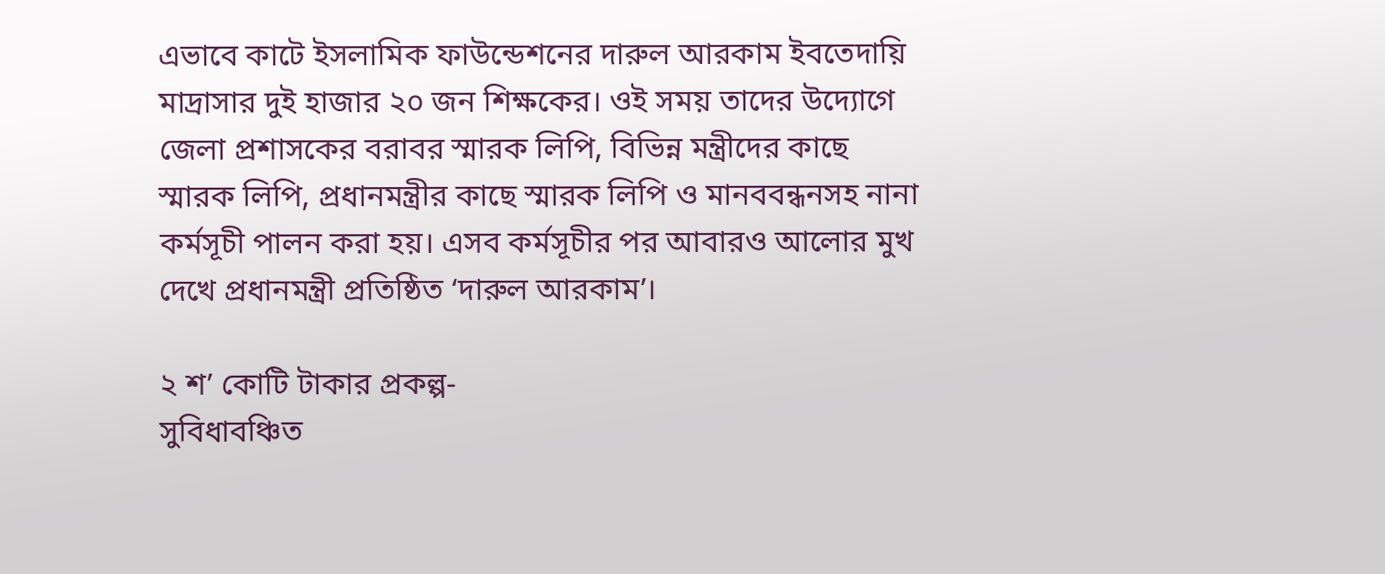এভাবে কাটে ইসলামিক ফাউন্ডেশনের দারুল আরকাম ইবতেদায়ি মাদ্রাসার দুই হাজার ২০ জন শিক্ষকের। ওই সময় তাদের উদ্যোগে জেলা প্রশাসকের বরাবর স্মারক লিপি, বিভিন্ন মন্ত্রীদের কাছে স্মারক লিপি, প্রধানমন্ত্রীর কাছে স্মারক লিপি ও মানববন্ধনসহ নানা কর্মসূচী পালন করা হয়। এসব কর্মসূচীর পর আবারও আলোর মুখ দেখে প্রধানমন্ত্রী প্রতিষ্ঠিত ‘দারুল আরকাম’।

২ শ’ কোটি টাকার প্রকল্প-
সুবিধাবঞ্চিত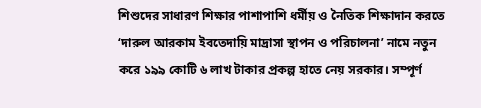শিশুদের সাধারণ শিক্ষার পাশাপাশি ধর্মীয় ও নৈতিক শিক্ষাদান করতে ‘দারুল আরকাম ইবতেদায়ি মাদ্রাসা স্থাপন ও পরিচালনা’ নামে নতুন করে ১৯৯ কোটি ৬ লাখ টাকার প্রকল্প হাতে নেয় সরকার। সম্পূর্ণ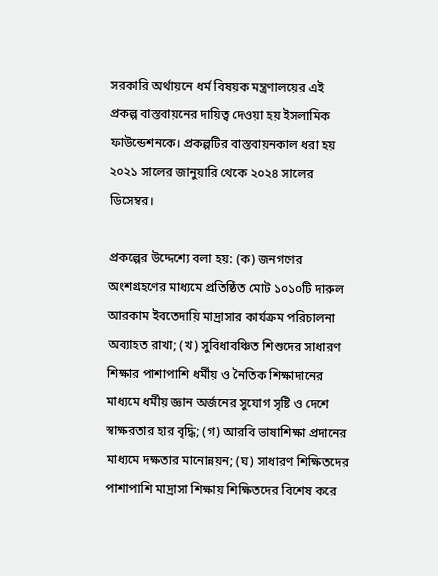সরকারি অর্থায়নে ধর্ম বিষয়ক মন্ত্রণালয়ের এই প্রকল্প বাস্তবায়নের দায়িত্ব দেওয়া হয় ইসলামিক ফাউন্ডেশনকে। প্রকল্পটির বাস্তবায়নকাল ধরা হয় ২০২১ সালের জানুয়ারি থেকে ২০২৪ সালের ডিসেম্বর।

প্রকল্পের উদ্দেশ্যে বলা হয়: (ক) জনগণের অংশগ্রহণের মাধ্যমে প্রতিষ্ঠিত মোট ১০১০টি দারুল আরকাম ইবতেদায়ি মাদ্রাসার কার্যক্রম পরিচালনা অব্যাহত রাখা; (খ) সুবিধাবঞ্চিত শিশুদের সাধারণ শিক্ষার পাশাপাশি ধর্মীয় ও নৈতিক শিক্ষাদানের মাধ্যমে ধর্মীয় জ্ঞান অর্জনের সুযোগ সৃষ্টি ও দেশে স্বাক্ষরতার হার বৃদ্ধি; (গ) আরবি ভাষাশিক্ষা প্রদানের মাধ্যমে দক্ষতার মানোন্নয়ন; (ঘ) সাধারণ শিক্ষিতদের পাশাপাশি মাদ্রাসা শিক্ষায় শিক্ষিতদের বিশেষ করে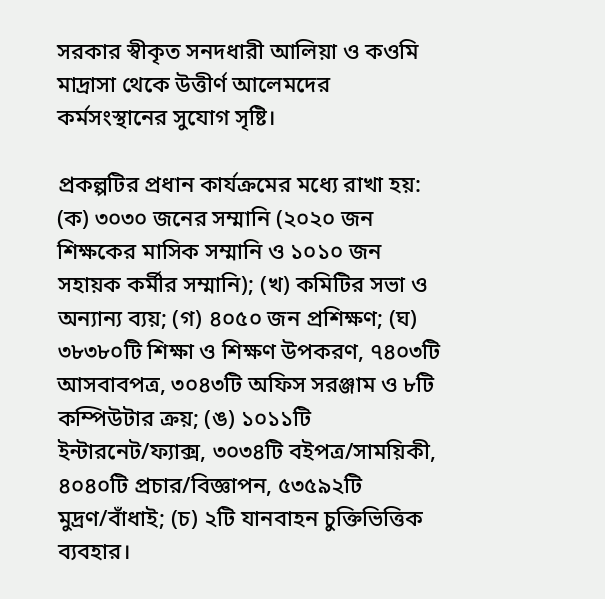সরকার স্বীকৃত সনদধারী আলিয়া ও কওমি মাদ্রাসা থেকে উত্তীর্ণ আলেমদের কর্মসংস্থানের সুযোগ সৃষ্টি।

প্রকল্পটির প্রধান কার্যক্রমের মধ্যে রাখা হয়: (ক) ৩০৩০ জনের সম্মানি (২০২০ জন শিক্ষকের মাসিক সম্মানি ও ১০১০ জন সহায়ক কর্মীর সম্মানি); (খ) কমিটির সভা ও অন্যান্য ব্যয়; (গ) ৪০৫০ জন প্রশিক্ষণ; (ঘ) ৩৮৩৮০টি শিক্ষা ও শিক্ষণ উপকরণ, ৭৪০৩টি আসবাবপত্র, ৩০৪৩টি অফিস সরঞ্জাম ও ৮টি কম্পিউটার ক্রয়; (ঙ) ১০১১টি ইন্টারনেট/ফ্যাক্স, ৩০৩৪টি বইপত্র/সাময়িকী, ৪০৪০টি প্রচার/বিজ্ঞাপন, ৫৩৫৯২টি মুদ্রণ/বাঁধাই; (চ) ২টি যানবাহন চুক্তিভিত্তিক ব্যবহার।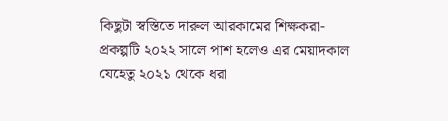কিছুটা স্বস্তিতে দারুল আরকামের শিক্ষকরা-
প্রকল্পটি ২০২২ সালে পাশ হলেও এর মেয়াদকাল যেহেতু ২০২১ থেকে ধরা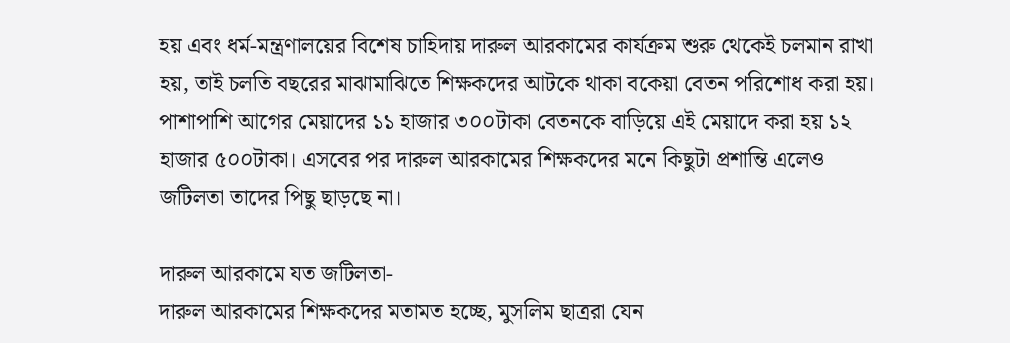হয় এবং ধর্ম-মন্ত্রণালয়ের বিশেষ চাহিদায় দারুল আরকামের কার্যক্রম শুরু থেকেই চলমান রাখা হয়, তাই চলতি বছরের মাঝামাঝিতে শিক্ষকদের আটকে থাকা বকেয়া বেতন পরিশোধ করা হয়। পাশাপাশি আগের মেয়াদের ১১ হাজার ৩০০টাকা বেতনকে বাড়িয়ে এই মেয়াদে করা হয় ১২ হাজার ৫০০টাকা। এসবের পর দারুল আরকামের শিক্ষকদের মনে কিছুটা প্রশান্তি এলেও জটিলতা তাদের পিছু ছাড়ছে না।

দারুল আরকামে যত জটিলতা-
দারুল আরকামের শিক্ষকদের মতামত হচ্ছে, মুসলিম ছাত্ররা যেন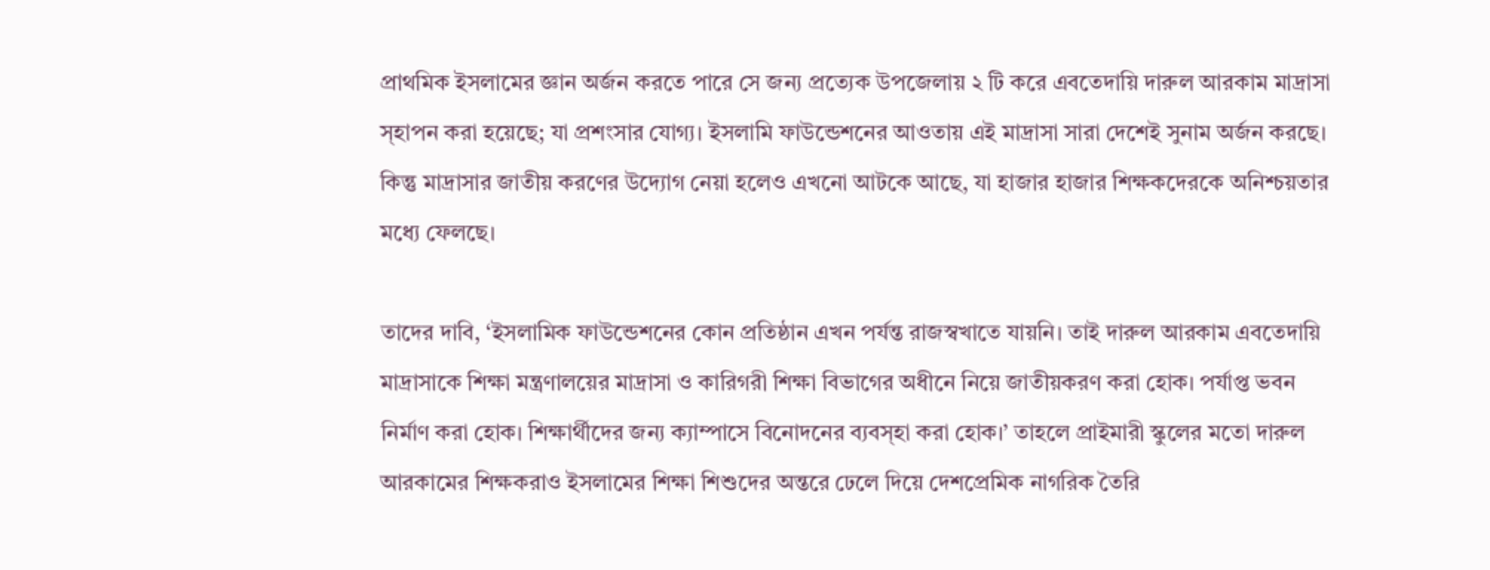প্রাথমিক ইসলামের জ্ঞান অর্জন করতে পারে সে জন্য প্রত্যেক উপজেলায় ২ টি করে এবতেদায়ি দারুল আরকাম মাদ্রাসা স্হাপন করা হয়েছে; যা প্রশংসার যোগ্য। ইসলামি ফাউন্ডেশনের আওতায় এই মাদ্রাসা সারা দেশেই সুনাম অর্জন করছে। কিন্তু মাদ্রাসার জাতীয় করণের উদ্যোগ নেয়া হলেও এখনো আটকে আছে, যা হাজার হাজার শিক্ষকদেরকে অনিশ্চয়তার মধ্যে ফেলছে।

তাদের দাবি, ‘ইসলামিক ফাউন্ডেশনের কোন প্রতিষ্ঠান এখন পর্যন্ত রাজস্বখাতে যায়নি। তাই দারুল আরকাম এবতেদায়ি মাদ্রাসাকে শিক্ষা মন্ত্রণালয়ের মাদ্রাসা ও কারিগরী শিক্ষা বিভাগের অধীনে নিয়ে জাতীয়করণ করা হোক। পর্যাপ্ত ভবন নির্মাণ করা হোক। শিক্ষার্থীদের জন্য ক্যাম্পাসে বিনোদনের ব্যবস্হা করা হোক।’ তাহলে প্রাইমারী স্কুলের মতো দারুল আরকামের শিক্ষকরাও ইসলামের শিক্ষা শিশুদের অন্তরে ঢেলে দিয়ে দেশপ্রেমিক নাগরিক তৈরি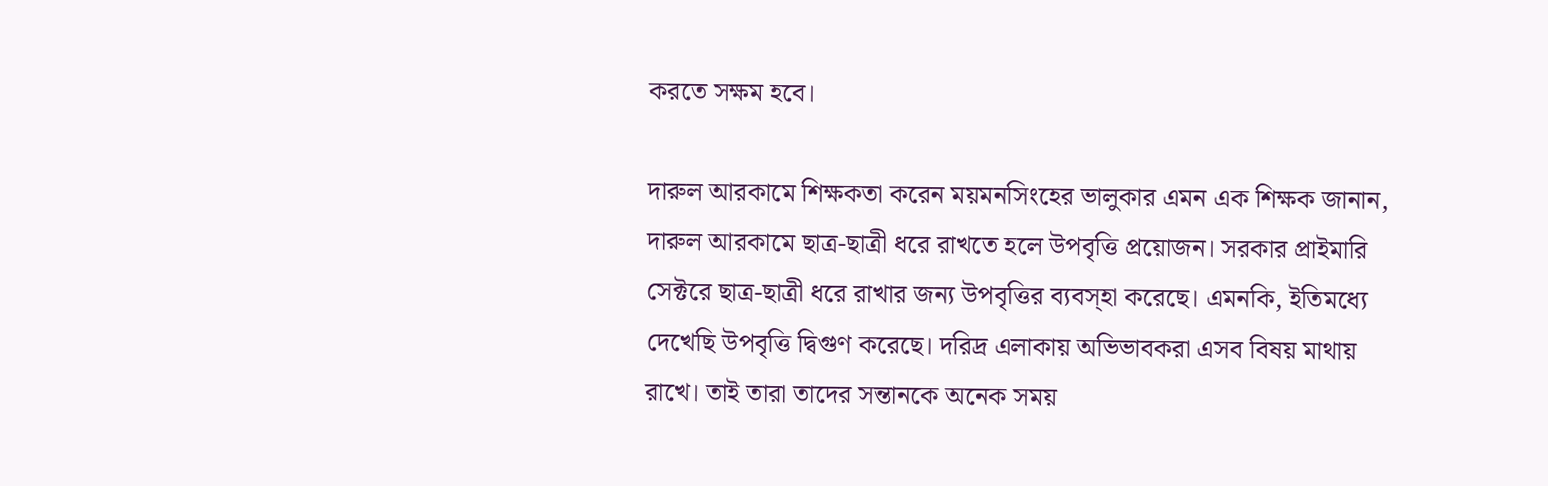করতে সক্ষম হবে।

দারুল আরকামে শিক্ষকতা করেন ময়মনসিংহের ভালুকার এমন এক শিক্ষক জানান, দারুল আরকামে ছাত্র-ছাত্রী ধরে রাখতে হলে উপবৃত্তি প্রয়োজন। সরকার প্রাইমারি সেক্টরে ছাত্র-ছাত্রী ধরে রাখার জন্য উপবৃত্তির ব্যবস্হা করেছে। এমনকি, ইতিমধ্যে দেখেছি উপবৃত্তি দ্বিগুণ করেছে। দরিদ্র এলাকায় অভিভাবকরা এসব বিষয় মাথায় রাখে। তাই তারা তাদের সন্তানকে অনেক সময়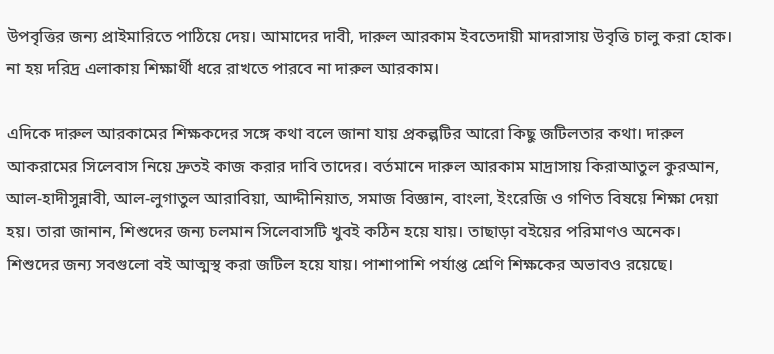উপবৃত্তির জন্য প্রাইমারিতে পাঠিয়ে দেয়। আমাদের দাবী, দারুল আরকাম ইবতেদায়ী মাদরাসায় উবৃত্তি চালু করা হোক। না হয় দরিদ্র এলাকায় শিক্ষার্থী ধরে রাখতে পারবে না দারুল আরকাম।

এদিকে দারুল আরকামের শিক্ষকদের সঙ্গে কথা বলে জানা যায় প্রকল্পটির আরো কিছু জটিলতার কথা। দারুল আকরামের সিলেবাস নিয়ে দ্রুতই কাজ করার দাবি তাদের। বর্তমানে দারুল আরকাম মাদ্রাসায় কিরাআতুল কুরআন, আল-হাদীসুন্নাবী, আল-লুগাতুল আরাবিয়া, আদ্দীনিয়াত, সমাজ বিজ্ঞান, বাংলা, ইংরেজি ও গণিত বিষয়ে শিক্ষা দেয়া হয়। তারা জানান, শিশুদের জন্য চলমান সিলেবাসটি খুবই কঠিন হয়ে যায়। তাছাড়া বইয়ের পরিমাণও অনেক। শিশুদের জন্য সবগুলো বই আত্মস্থ করা জটিল হয়ে যায়। পাশাপাশি পর্যাপ্ত শ্রেণি শিক্ষকের অভাবও রয়েছে।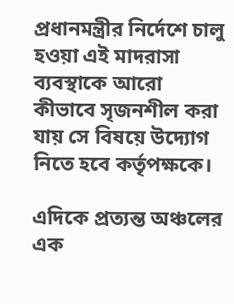প্রধানমন্ত্রীর নির্দেশে চালু হওয়া এই মাদরাসা ব্যবস্থাকে আরো কীভাবে সৃজনশীল করা যায় সে বিষয়ে উদ্যোগ নিতে হবে কর্তৃপক্ষকে।

এদিকে প্রত্যন্ত অঞ্চলের এক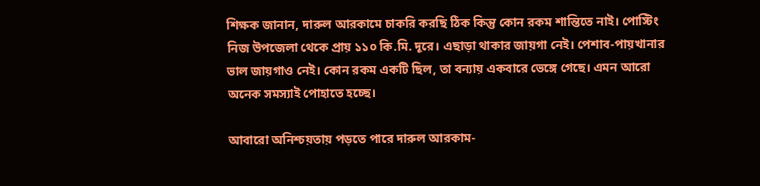শিক্ষক জানান, দারুল আরকামে চাকরি করছি ঠিক কিন্তু কোন রকম শান্তিতে নাই। পোস্টিং নিজ উপজেলা থেকে প্রায় ১১০ কি.মি. দূরে। এছাড়া থাকার জায়গা নেই। পেশাব-পায়খানার ভাল জায়গাও নেই। কোন রকম একটি ছিল, তা বন্যায় একবারে ভেঙ্গে গেছে। এমন আরো অনেক সমস্যাই পোহাতে হচ্ছে।

আবারো অনিশ্চয়তায় পড়তে পারে দারুল আরকাম-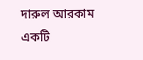দারুল আরকাম একটি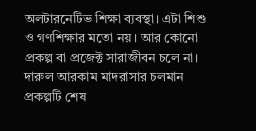অলটারনেটিভ শিক্ষা ব্যবস্থা। এটা শিশু ও গণশিক্ষার মতো নয়। আর কোনো প্রকল্প বা প্রজেক্ট সারাজীবন চলে না। দারুল আরকাম মাদরাসার চলমান প্রকল্পটি শেষ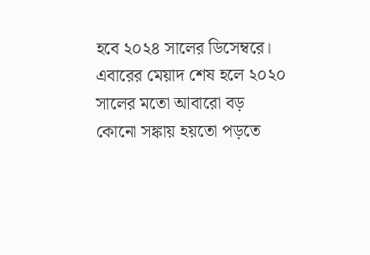হবে ২০২৪ সালের ডিসেম্বরে। এবারের মেয়াদ শেষ হলে ২০২০ সালের মতো আবারো বড় কোনো সঙ্কায় হয়তো পড়তে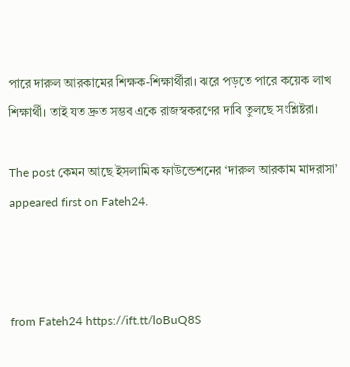পারে দারুল আরকামের শিক্ষক-শিক্ষার্থীরা। ঝরে পড়তে পারে কয়েক লাখ শিক্ষার্থী। তাই যত দ্রুত সম্ভব একে রাজস্বকরণের দাবি তুলছে সংশ্লিষ্টরা।

The post কেমন আছে ইসলামিক ফাউন্ডেশনের ‘দারুল আরকাম মাদরাসা’ appeared first on Fateh24.



from Fateh24 https://ift.tt/loBuQ8S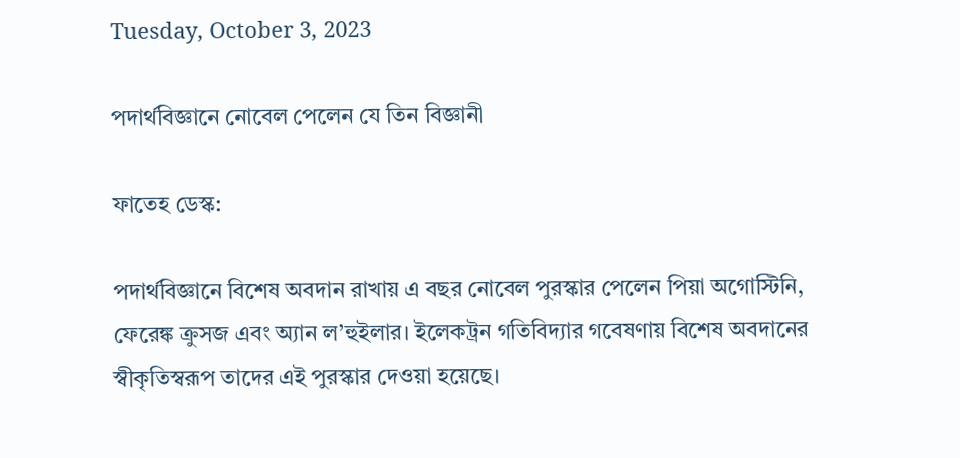Tuesday, October 3, 2023

পদার্থবিজ্ঞানে নোবেল পেলেন যে তিন বিজ্ঞানী

ফাতেহ ডেস্ক:

পদার্থবিজ্ঞানে বিশেষ অবদান রাখায় এ বছর নোবেল পুরস্কার পেলেন পিয়া অগোস্টিনি, ফেরেঙ্ক ক্রুসজ এবং অ্যান ল’হুইলার। ইলেকট্রন গতিবিদ্যার গবেষণায় বিশেষ অবদানের স্বীকৃতিস্বরূপ তাদের এই পুরস্কার দেওয়া হয়েছে।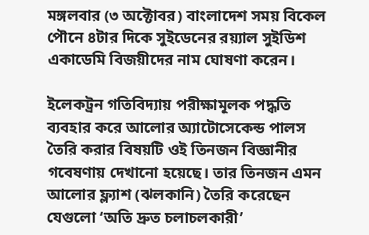মঙ্গলবার (৩ অক্টোবর) বাংলাদেশ সময় বিকেল পৌনে ৪টার দিকে সুইডেনের র‌য়্যাল সুইডিশ একাডেমি বিজয়ীদের নাম ঘোষণা করেন।

ইলেকট্রন গতিবিদ্যায় পরীক্ষামূলক পদ্ধতি ব্যবহার করে আলোর অ্যাটোসেকেন্ড পালস তৈরি করার বিষয়টি ওই তিনজন বিজ্ঞানীর গবেষণায় দেখানো হয়েছে। তার তিনজন এমন আলোর ফ্ল্যাশ (ঝলকানি) তৈরি করেছেন যেগুলো ‘অতি দ্রুত চলাচলকারী’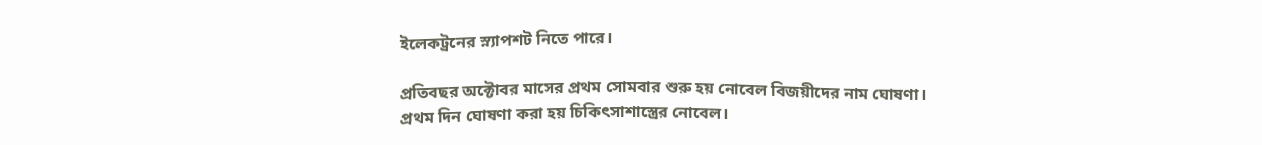ইলেকট্রনের স্ন্যাপশট নিতে পারে।

প্রতিবছর অক্টোবর মাসের প্রথম সোমবার শুরু হয় নোবেল বিজয়ীদের নাম ঘোষণা। প্রথম দিন ঘোষণা করা হয় চিকিৎসাশাস্ত্রের নোবেল।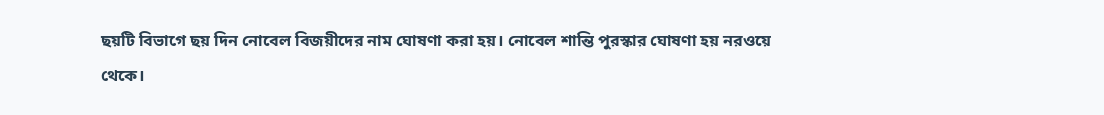ছয়টি বিভাগে ছয় দিন নোবেল বিজয়ীদের নাম ঘোষণা করা হয়। নোবেল শান্তি পুরস্কার ঘোষণা হয় নরওয়ে থেকে।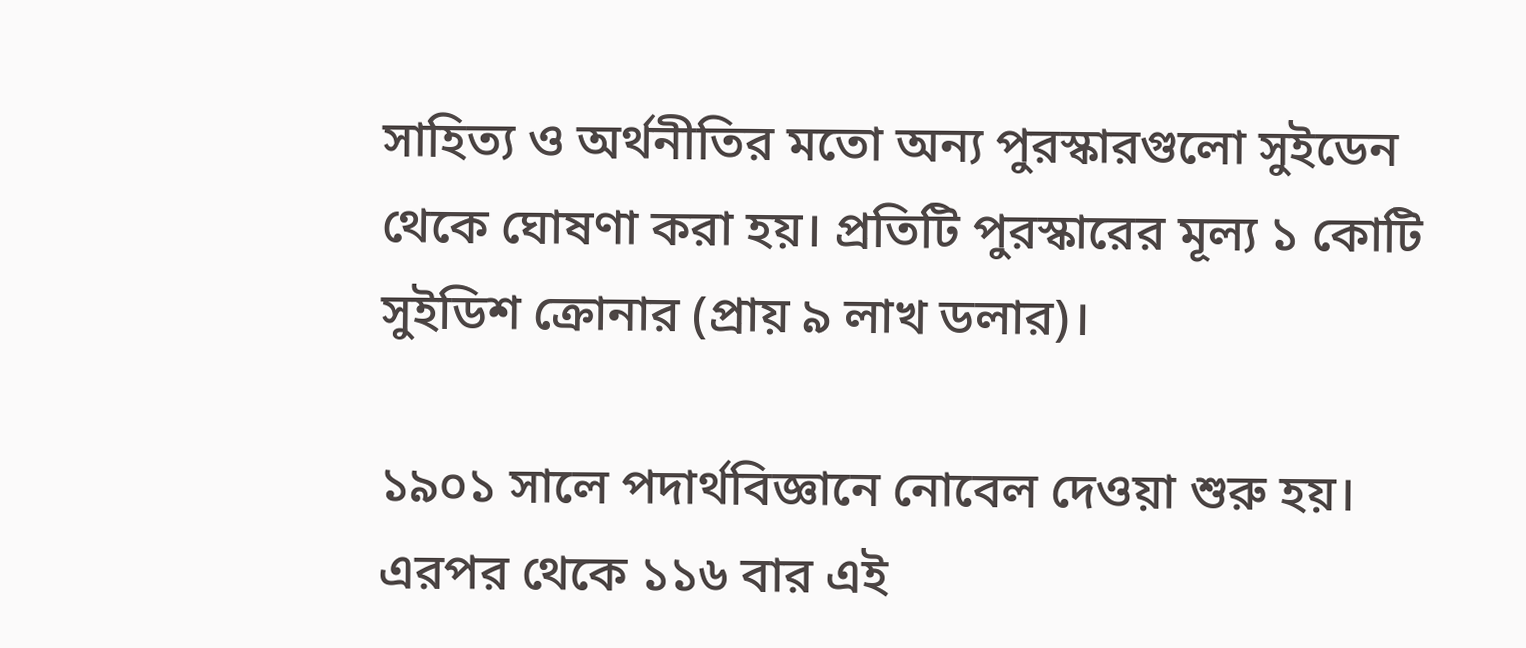সাহিত্য ও অর্থনীতির মতো অন্য পুরস্কারগুলো সুইডেন থেকে ঘোষণা করা হয়। প্রতিটি পুরস্কারের মূল্য ১ কোটি সুইডিশ ক্রোনার (প্রায় ৯ লাখ ডলার)।

১৯০১ সালে পদার্থবিজ্ঞানে নোবেল দেওয়া শুরু হয়। এরপর থেকে ১১৬ বার এই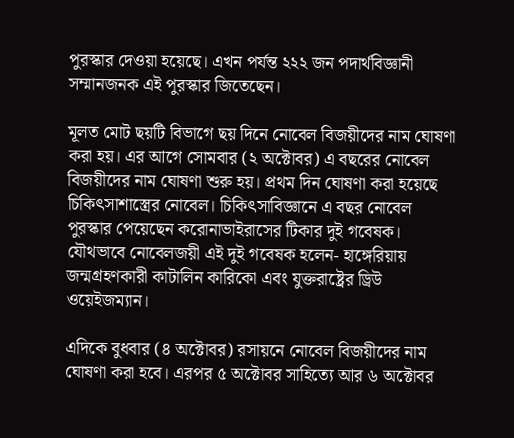পুরস্কার দেওয়া হয়েছে। এখন পর্যন্ত ২২২ জন পদার্থবিজ্ঞানী সম্মানজনক এই পুরস্কার জিতেছেন।

মূলত মোট ছয়টি বিভাগে ছয় দিনে নোবেল বিজয়ীদের নাম ঘোষণা করা হয়। এর আগে সোমবার (২ অক্টোবর) এ বছরের নোবেল বিজয়ীদের নাম ঘোষণা শুরু হয়। প্রথম দিন ঘোষণা করা হয়েছে চিকিৎসাশাস্ত্রের নোবেল। চিকিৎসাবিজ্ঞানে এ বছর নোবেল পুরস্কার পেয়েছেন করোনাভাইরাসের টিকার দুই গবেষক। যৌথভাবে নোবেলজয়ী এই দুই গবেষক হলেন- হাঙ্গেরিয়ায় জন্মগ্রহণকারী কাটালিন কারিকো এবং যুক্তরাষ্ট্রের ড্রিউ ওয়েইজম্যান।

এদিকে বুধবার (৪ অক্টোবর) রসায়নে নোবেল বিজয়ীদের নাম ঘোষণা করা হবে। এরপর ৫ অক্টোবর সাহিত্যে আর ৬ অক্টোবর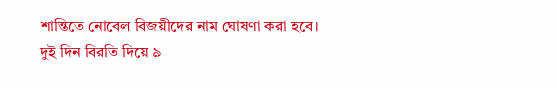শান্তিতে নোবেল বিজয়ীদের নাম ঘোষণা করা হবে। দুই দিন বিরতি দিয়ে ৯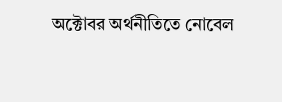অক্টোবর অর্থনীতিতে নোবেল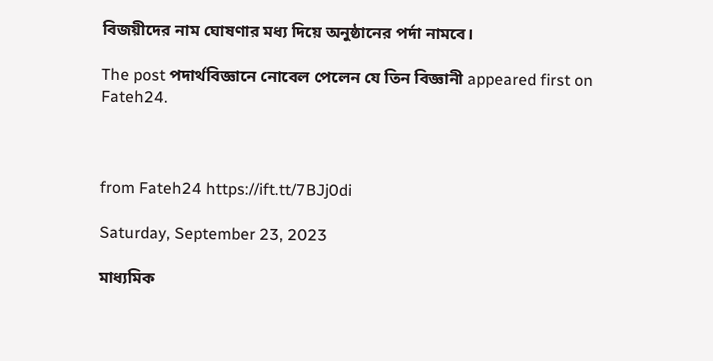বিজয়ীদের নাম ঘোষণার মধ্য দিয়ে অনুষ্ঠানের পর্দা নামবে।

The post পদার্থবিজ্ঞানে নোবেল পেলেন যে তিন বিজ্ঞানী appeared first on Fateh24.



from Fateh24 https://ift.tt/7BJj0di

Saturday, September 23, 2023

মাধ্যমিক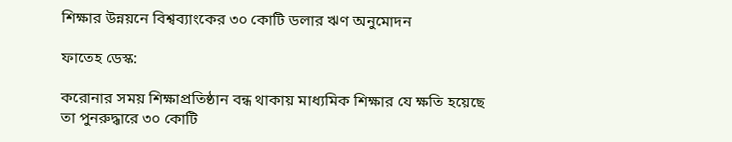শিক্ষার উন্নয়নে বিশ্বব্যাংকের ৩০ কোটি ডলার ঋণ অনুমোদন

ফাতেহ ডেস্ক:

করোনার সময় শিক্ষাপ্রতিষ্ঠান বন্ধ থাকায় মাধ্যমিক শিক্ষার যে ক্ষতি হয়েছে তা পুনরুদ্ধারে ৩০ কোটি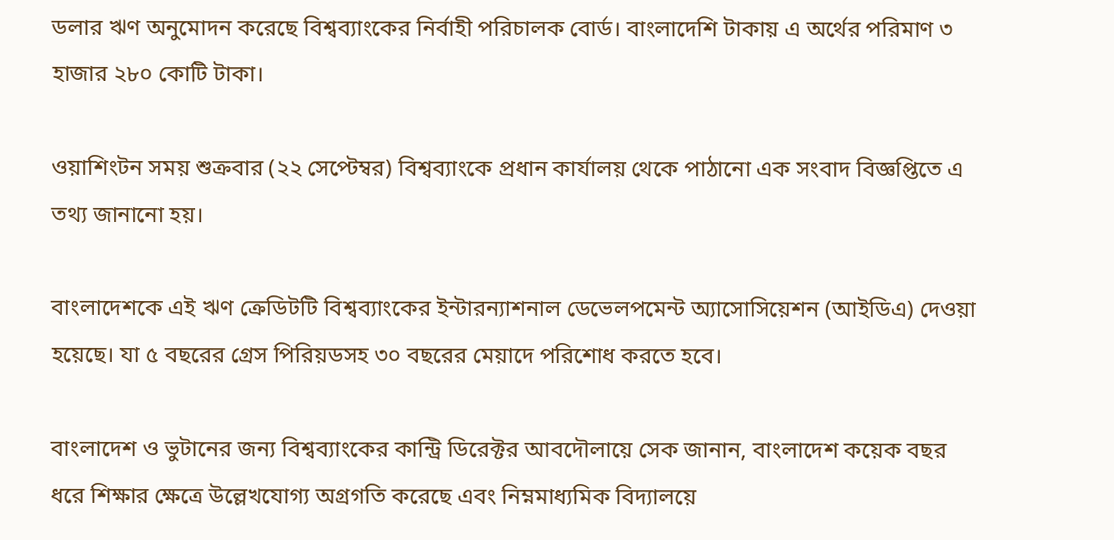ডলার ঋণ অনুমোদন করেছে বিশ্বব্যাংকের নির্বাহী পরিচালক বোর্ড। বাংলাদেশি টাকায় এ অর্থের পরিমাণ ৩ হাজার ২৮০ কোটি টাকা।

ওয়াশিংটন সময় শুক্রবার (২২ সেপ্টেম্বর) বিশ্বব্যাংকে প্রধান কার্যালয় থেকে পাঠানো এক সংবাদ বিজ্ঞপ্তিতে এ তথ্য জানানো হয়।

বাংলাদেশকে এই ঋণ ক্রেডিটটি বিশ্বব্যাংকের ইন্টারন্যাশনাল ডেভেলপমেন্ট অ্যাসোসিয়েশন (আইডিএ) দেওয়া হয়েছে। যা ৫ বছরের গ্রেস পিরিয়ডসহ ৩০ বছরের মেয়াদে পরিশোধ করতে হবে।

বাংলাদেশ ও ভুটানের জন্য বিশ্বব্যাংকের কান্ট্রি ডিরেক্টর আবদৌলায়ে সেক জানান, বাংলাদেশ কয়েক বছর ধরে শিক্ষার ক্ষেত্রে উল্লেখযোগ্য অগ্রগতি করেছে এবং নিম্নমাধ্যমিক বিদ্যালয়ে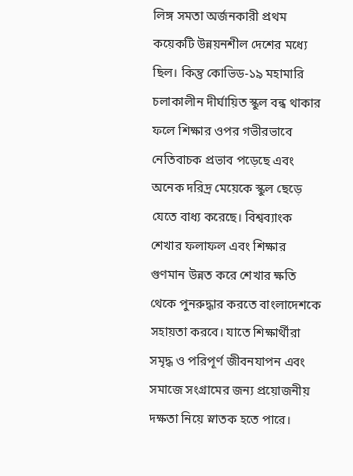লিঙ্গ সমতা অর্জনকারী প্রথম কয়েকটি উন্নয়নশীল দেশের মধ্যে ছিল। কিন্তু কোভিড-১৯ মহামারি চলাকালীন দীর্ঘায়িত স্কুল বন্ধ থাকার ফলে শিক্ষার ওপর গভীরভাবে নেতিবাচক প্রভাব পড়েছে এবং অনেক দরিদ্র মেয়েকে স্কুল ছেড়ে যেতে বাধ্য করেছে। বিশ্বব্যাংক শেখার ফলাফল এবং শিক্ষার গুণমান উন্নত করে শেখার ক্ষতি থেকে পুনরুদ্ধার করতে বাংলাদেশকে সহায়তা করবে। যাতে শিক্ষার্থীরা সমৃদ্ধ ও পরিপূর্ণ জীবনযাপন এবং সমাজে সংগ্রামের জন্য প্রয়োজনীয় দক্ষতা নিয়ে স্নাতক হতে পারে।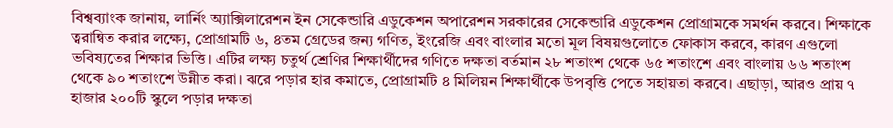বিশ্বব্যাংক জানায়, লার্নিং অ্যাক্সিলারেশন ইন সেকেন্ডারি এডুকেশন অপারেশন সরকারের সেকেন্ডারি এডুকেশন প্রোগ্রামকে সমর্থন করবে। শিক্ষাকে ত্বরান্বিত করার লক্ষ্যে, প্রোগ্রামটি ৬, ৪তম গ্রেডের জন্য গণিত, ইংরেজি এবং বাংলার মতো মূল বিষয়গুলোতে ফোকাস করবে, কারণ এগুলো ভবিষ্যতের শিক্ষার ভিত্তি। এটির লক্ষ্য চতুর্থ শ্রেণির শিক্ষার্থীদের গণিতে দক্ষতা বর্তমান ২৮ শতাংশ থেকে ৬৫ শতাংশে এবং বাংলায় ৬৬ শতাংশ থেকে ৯০ শতাংশে উন্নীত করা। ঝরে পড়ার হার কমাতে, প্রোগ্রামটি ৪ মিলিয়ন শিক্ষার্থীকে উপবৃত্তি পেতে সহায়তা করবে। এছাড়া, আরও প্রায় ৭ হাজার ২০০টি স্কুলে পড়ার দক্ষতা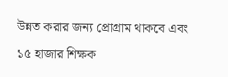উন্নত করার জন্য প্রোগ্রাম থাকবে এবং ১৫ হাজার শিক্ষক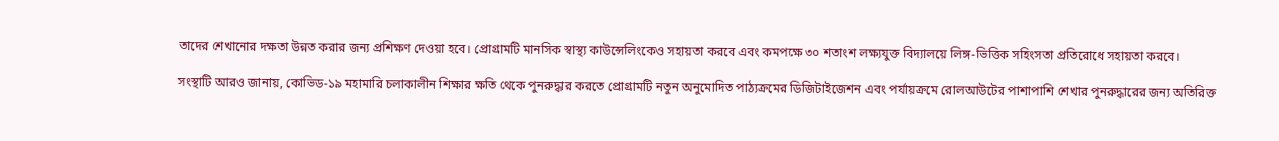তাদের শেখানোর দক্ষতা উন্নত করার জন্য প্রশিক্ষণ দেওয়া হবে। প্রোগ্রামটি মানসিক স্বাস্থ্য কাউন্সেলিংকেও সহায়তা করবে এবং কমপক্ষে ৩০ শতাংশ লক্ষ্যযুক্ত বিদ্যালয়ে লিঙ্গ-ভিত্তিক সহিংসতা প্রতিরোধে সহায়তা করবে।

সংস্থাটি আরও জানায়, কোভিড-১৯ মহামারি চলাকালীন শিক্ষার ক্ষতি থেকে পুনরুদ্ধার করতে প্রোগ্রামটি নতুন অনুমোদিত পাঠ্যক্রমের ডিজিটাইজেশন এবং পর্যায়ক্রমে রোলআউটের পাশাপাশি শেখার পুনরুদ্ধারের জন্য অতিরিক্ত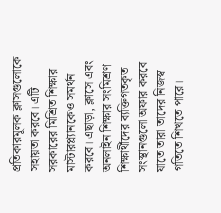প্রতিকারমূলক ক্লাসগুলোকে সহায়তা করবে। এটি সরকারের মিশ্রিত শিক্ষার মাস্টারপ্ল্যানকেও সমর্থন করবে। এছাড়া, ক্লাসে এবং অনলাইন শিক্ষার সংমিশ্রণ শিক্ষার্থীদের ব্যক্তিগতকৃত সংস্থানগুলো অফার করবে যাতে তারা তাদের নিজস্ব গতিতে শিখতে পারে।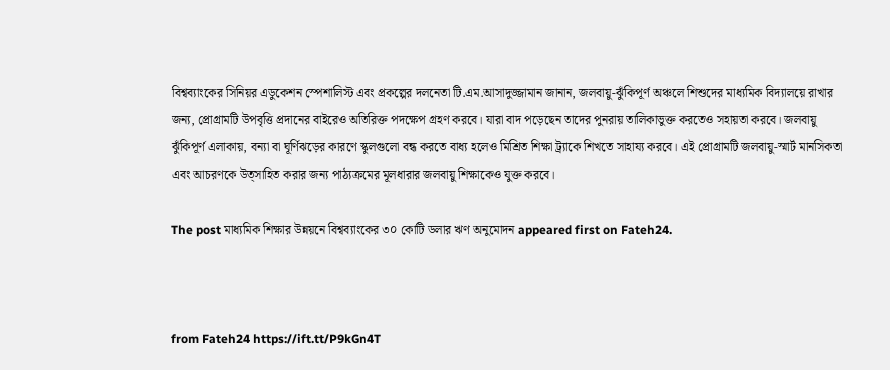বিশ্বব্যাংকের সিনিয়র এডুকেশন স্পেশালিস্ট এবং প্রকল্পের দলনেতা টি.এম.আসাদুজ্জামান জানান, জলবায়ু-ঝুঁকিপূর্ণ অঞ্চলে শিশুদের মাধ্যমিক বিদ্যালয়ে রাখার জন্য, প্রোগ্রামটি উপবৃত্তি প্রদানের বাইরেও অতিরিক্ত পদক্ষেপ গ্রহণ করবে। যারা বাদ পড়েছেন তাদের পুনরায় তালিকাভুক্ত করতেও সহায়তা করবে। জলবায়ু ঝুঁকিপূর্ণ এলাকায়, বন্যা বা ঘূর্ণিঝড়ের কারণে স্কুলগুলো বন্ধ করতে বাধ্য হলেও মিশ্রিত শিক্ষা ট্র্যাকে শিখতে সাহায্য করবে। এই প্রোগ্রামটি জলবায়ু-স্মার্ট মানসিকতা এবং আচরণকে উত্সাহিত করার জন্য পাঠ্যক্রমের মূলধারার জলবায়ু শিক্ষাকেও যুক্ত করবে।

The post মাধ্যমিক শিক্ষার উন্নয়নে বিশ্বব্যাংকের ৩০ কোটি ডলার ঋণ অনুমোদন appeared first on Fateh24.



from Fateh24 https://ift.tt/P9kGn4T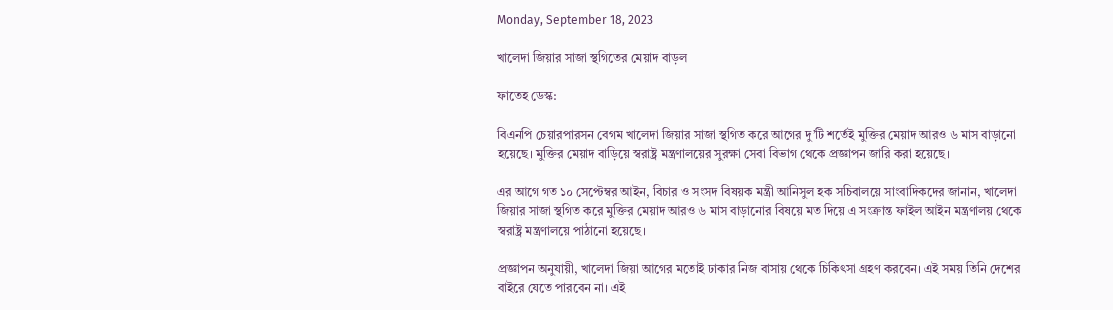Monday, September 18, 2023

খালেদা জিয়ার সাজা স্থগিতের মেয়াদ বাড়ল

ফাতেহ ডেস্ক:

বিএনপি চেয়ারপারসন বেগম খালেদা জিয়ার সাজা স্থগিত করে আগের দু’টি শর্তেই মুক্তির মেয়াদ আরও ৬ মাস বাড়ানো হয়েছে। মুক্তির মেয়াদ বাড়িয়ে স্বরাষ্ট্র মন্ত্রণালয়ের সুরক্ষা সেবা বিভাগ থেকে প্রজ্ঞাপন জারি করা হয়েছে।

এর আগে গত ১০ সেপ্টেম্বর আইন, বিচার ও সংসদ বিষয়ক মন্ত্রী আনিসুল হক সচিবালয়ে সাংবাদিকদের জানান, খালেদা জিয়ার সাজা স্থগিত করে মুক্তির মেয়াদ আরও ৬ মাস বাড়ানোর বিষয়ে মত দিয়ে এ সংক্রান্ত ফাইল আইন মন্ত্রণালয় থেকে স্বরাষ্ট্র মন্ত্রণালয়ে পাঠানো হয়েছে।

প্রজ্ঞাপন অনুযায়ী, খালেদা জিয়া আগের মতোই ঢাকার নিজ বাসায় থেকে চিকিৎসা গ্রহণ করবেন। এই সময় তিনি দেশের বাইরে যেতে পারবেন না। এই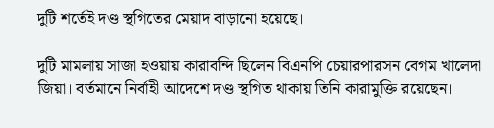দুটি শর্তেই দণ্ড স্থগিতের মেয়াদ বাড়ানো হয়েছে।

দুটি মামলায় সাজা হওয়ায় কারাবন্দি ছিলেন বিএনপি চেয়ারপারসন বেগম খালেদা জিয়া। বর্তমানে নির্বাহী আদেশে দণ্ড স্থগিত থাকায় তিনি কারামুক্তি রয়েছেন।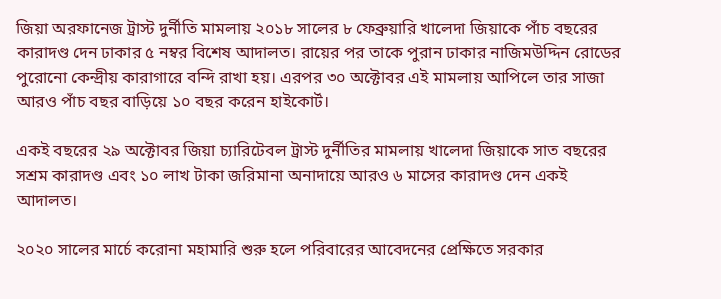জিয়া অরফানেজ ট্রাস্ট দুর্নীতি মামলায় ২০১৮ সালের ৮ ফেব্রুয়ারি খালেদা জিয়াকে পাঁচ বছরের কারাদণ্ড দেন ঢাকার ৫ নম্বর বিশেষ আদালত। রায়ের পর তাকে পুরান ঢাকার নাজিমউদ্দিন রোডের পুরোনো কেন্দ্রীয় কারাগারে বন্দি রাখা হয়। এরপর ৩০ অক্টোবর এই মামলায় আপিলে তার সাজা আরও পাঁচ বছর বাড়িয়ে ১০ বছর করেন হাইকোর্ট।

একই বছরের ২৯ অক্টোবর জিয়া চ্যারিটেবল ট্রাস্ট দুর্নীতির মামলায় খালেদা জিয়াকে সাত বছরের সশ্রম কারাদণ্ড এবং ১০ লাখ টাকা জরিমানা অনাদায়ে আরও ৬ মাসের কারাদণ্ড দেন একই আদালত।

২০২০ সালের মার্চে করোনা মহামারি শুরু হলে পরিবারের আবেদনের প্রেক্ষিতে সরকার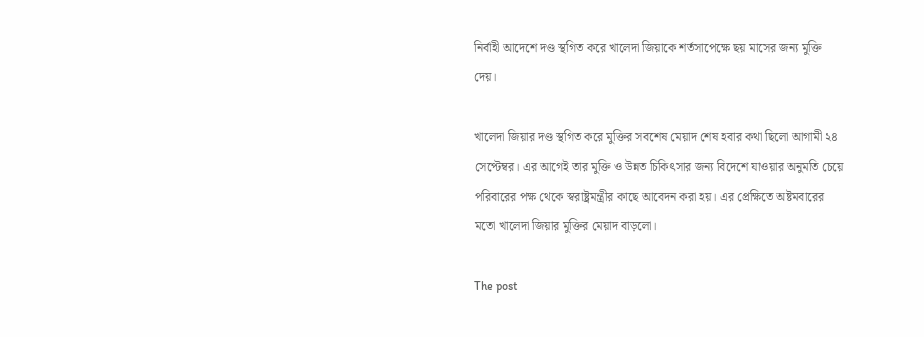নির্বাহী আদেশে দণ্ড স্থগিত করে খালেদা জিয়াকে শর্তসাপেক্ষে ছয় মাসের জন্য মুক্তি দেয়।

খালেদা জিয়ার দণ্ড স্থগিত করে মুক্তির সবশেষ মেয়াদ শেষ হবার কথা ছিলো আগামী ২৪ সেপ্টেম্বর। এর আগেই তার মুক্তি ও উন্নত চিকিৎসার জন্য বিদেশে যাওয়ার অনুমতি চেয়ে পরিবারের পক্ষ থেকে স্বরাষ্ট্রমন্ত্রীর কাছে আবেদন করা হয়। এর প্রেক্ষিতে অষ্টমবারের মতো খালেদা জিয়ার মুক্তির মেয়াদ বাড়লো।

The post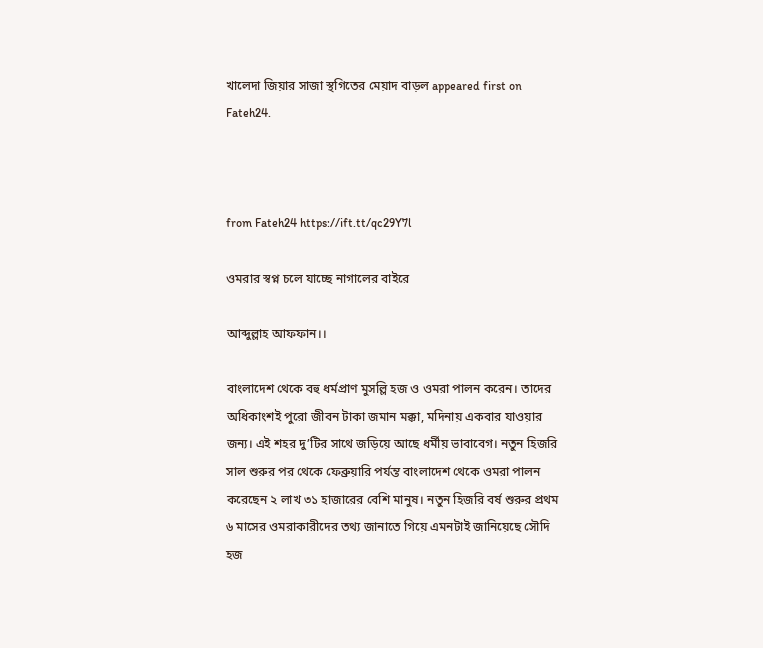খালেদা জিয়ার সাজা স্থগিতের মেয়াদ বাড়ল appeared first on Fateh24.



from Fateh24 https://ift.tt/qc29Y7l

ওমরার স্বপ্ন চলে যাচ্ছে নাগালের বাইরে

আব্দুল্লাহ আফফান।।

বাংলাদেশ থেকে বহু ধর্মপ্রাণ মুসল্লি হজ ও ওমরা পালন করেন। তাদের অধিকাংশই পুরো জীবন টাকা জমান মক্কা, মদিনায় একবার যাওয়ার জন্য। এই শহর দু’টির সাথে জড়িয়ে আছে ধর্মীয় ভাবাবেগ। নতুন হিজরি সাল শুরুর পর থেকে ফেব্রুয়ারি পর্যন্ত বাংলাদেশ থেকে ওমরা পালন করেছেন ২ লাখ ৩১ হাজারের বেশি মানুষ। নতুন হিজরি বর্ষ শুরুর প্রথম ৬ মাসের ওমরাকারীদের তথ্য জানাতে গিয়ে এমনটাই জানিয়েছে সৌদি হজ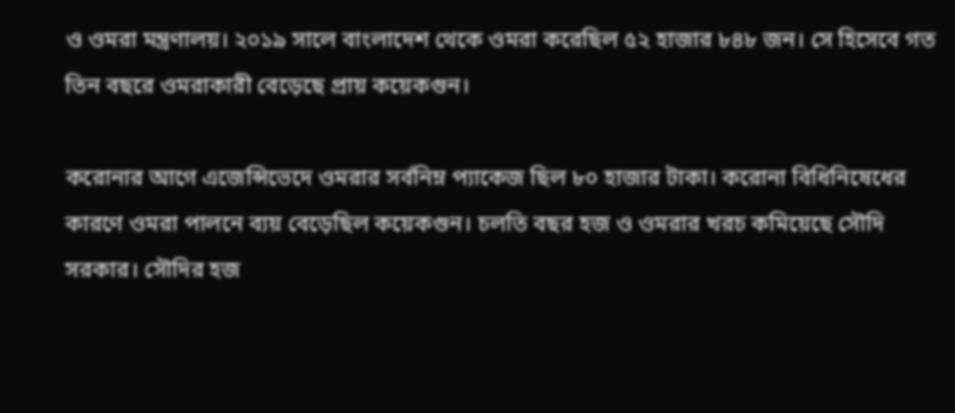ও ওমরা মন্ত্রণালয়। ২০১৯ সালে বাংলাদেশ থেকে ওমরা করেছিল ৫২ হাজার ৮৪৮ জন। সে হিসেবে গত তিন বছরে ওমরাকারী বেড়েছে প্রায় কয়েকগুন।

করোনার আগে এজেন্সিভেদে ওমরার সর্বনিম্ন প্যাকেজ ছিল ৮০ হাজার টাকা। করোনা বিধিনিষেধের কারণে ওমরা পালনে ব্যয় বেড়েছিল কয়েকগুন। চলতি বছর হজ ও ওমরার খরচ কমিয়েছে সৌদি সরকার। সৌদির হজ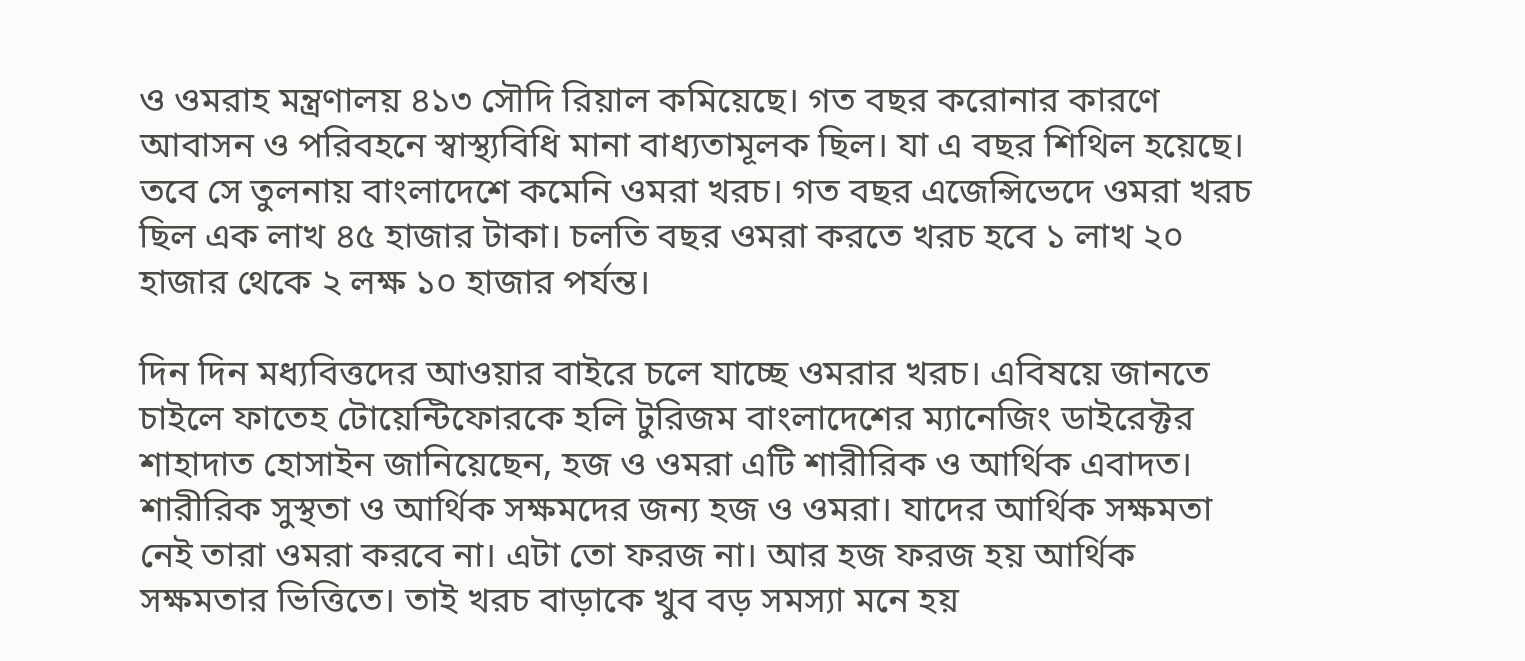ও ওমরাহ মন্ত্রণালয় ৪১৩ সৌদি রিয়াল কমিয়েছে। গত বছর করোনার কারণে আবাসন ও পরিবহনে স্বাস্থ্যবিধি মানা বাধ্যতামূলক ছিল। যা এ বছর শিথিল হয়েছে। তবে সে তুলনায় বাংলাদেশে কমেনি ওমরা খরচ। গত বছর এজেন্সিভেদে ওমরা খরচ ছিল এক লাখ ৪৫ হাজার টাকা। চলতি বছর ওমরা করতে খরচ হবে ১ লাখ ২০ হাজার থেকে ২ লক্ষ ১০ হাজার পর্যন্ত।

দিন দিন মধ্যবিত্তদের আওয়ার বাইরে চলে যাচ্ছে ওমরার খরচ। এবিষয়ে জানতে চাইলে ফাতেহ টোয়েন্টিফোরকে হলি টুরিজম বাংলাদেশের ম্যানেজিং ডাইরেক্টর শাহাদাত হোসাইন জানিয়েছেন, হজ ও ওমরা এটি শারীরিক ও আর্থিক এবাদত। শারীরিক সুস্থতা ও আর্থিক সক্ষমদের জন্য হজ ও ওমরা। যাদের আর্থিক সক্ষমতা নেই তারা ওমরা করবে না। এটা তো ফরজ না। আর হজ ফরজ হয় আর্থিক সক্ষমতার ভিত্তিতে। তাই খরচ বাড়াকে খুব বড় সমস্যা মনে হয়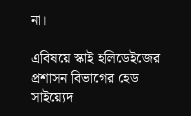না।

এবিষয়ে স্কাই হলিডেইজের প্রশাসন বিভাগের হেড সাইয়্যেদ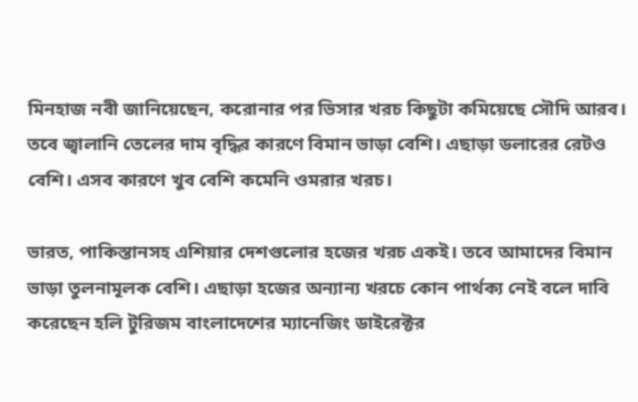মিনহাজ নবী জানিয়েছেন, করোনার পর ভিসার খরচ কিছুটা কমিয়েছে সৌদি আরব। তবে জ্বালানি তেলের দাম বৃদ্ধির কারণে বিমান ভাড়া বেশি। এছাড়া ডলারের রেটও বেশি। এসব কারণে খুব বেশি কমেনি ওমরার খরচ।

ভারত, পাকিস্তানসহ এশিয়ার দেশগুলোর হজের খরচ একই। তবে আমাদের বিমান ভাড়া তুলনামূলক বেশি। এছাড়া হজের অন্যান্য খরচে কোন পার্থক্য নেই বলে দাবি করেছেন হলি টুরিজম বাংলাদেশের ম্যানেজিং ডাইরেক্টর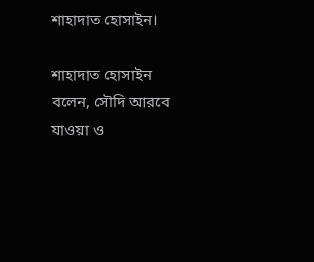শাহাদাত হোসাইন।

শাহাদাত হোসাইন বলেন, সৌদি আরবে যাওয়া ও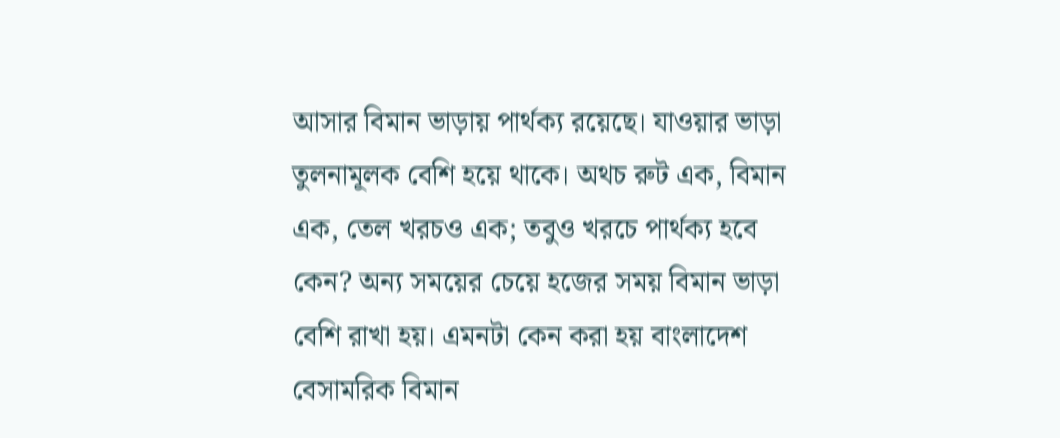আসার বিমান ভাড়ায় পার্থক্য রয়েছে। যাওয়ার ভাড়া তুলনামূলক বেশি হয়ে থাকে। অথচ রুট এক, বিমান এক, তেল খরচও এক; তবুও খরচে পার্থক্য হবে কেন? অন্য সময়ের চেয়ে হজের সময় বিমান ভাড়া বেশি রাখা হয়। এমনটা কেন করা হয় বাংলাদেশ বেসামরিক বিমান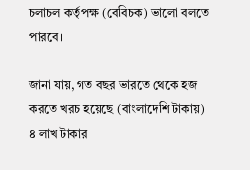চলাচল কর্তৃপক্ষ (বেবিচক) ভালো বলতে পারবে।

জানা যায়, গত বছর ভারতে থেকে হজ করতে খরচ হয়েছে (বাংলাদেশি টাকায়) ৪ লাখ টাকার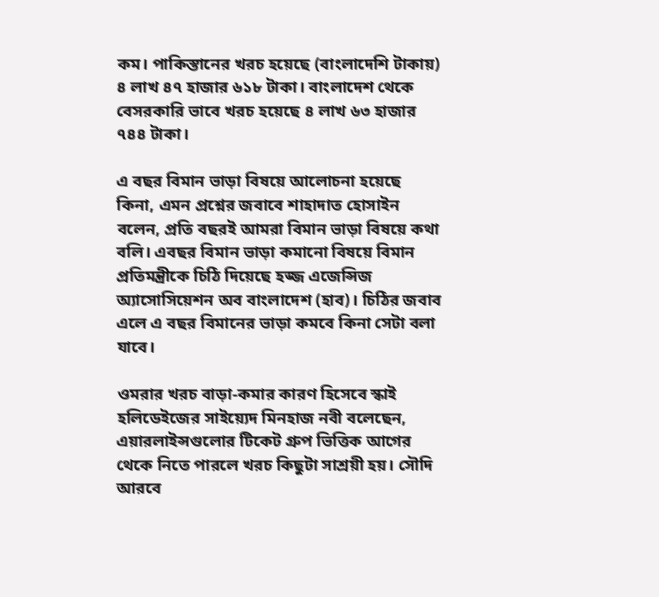কম। পাকিস্তানের খরচ হয়েছে (বাংলাদেশি টাকায়) ৪ লাখ ৪৭ হাজার ৬১৮ টাকা। বাংলাদেশ থেকে বেসরকারি ভাবে খরচ হয়েছে ৪ লাখ ৬৩ হাজার ৭৪৪ টাকা।

এ বছর বিমান ভাড়া বিষয়ে আলোচনা হয়েছে কিনা, এমন প্রশ্নের জবাবে শাহাদাত হোসাইন বলেন, প্রতি বছরই আমরা বিমান ভাড়া বিষয়ে কথা বলি। এবছর বিমান ভাড়া কমানো বিষয়ে বিমান প্রতিমন্ত্রীকে চিঠি দিয়েছে হজ্জ এজেন্সিজ অ্যাসোসিয়েশন অব বাংলাদেশ (হাব)। চিঠির জবাব এলে এ বছর বিমানের ভাড়া কমবে কিনা সেটা বলা যাবে।

ওমরার খরচ বাড়া-কমার কারণ হিসেবে স্কাই হলিডেইজের সাইয়্যেদ মিনহাজ নবী বলেছেন, এয়ারলাইন্সগুলোর টিকেট গ্রুপ ভিত্তিক আগের থেকে নিতে পারলে খরচ কিছুটা সাশ্রয়ী হয়। সৌদি আরবে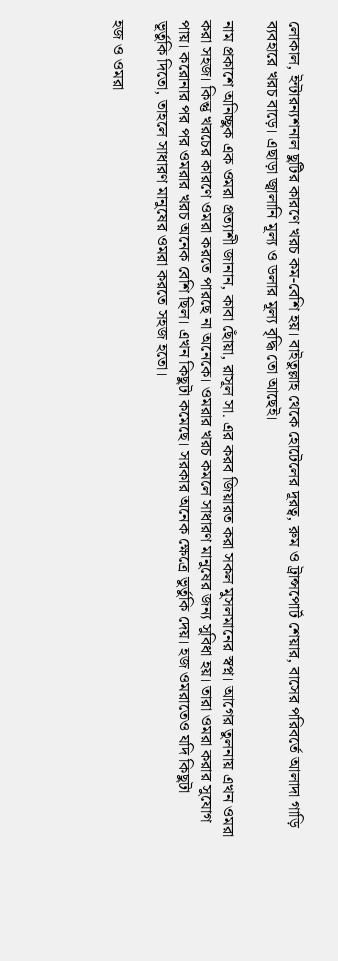লোকাল, ইন্টারন্যশনাল ছুটির কারণে খরচ কম-বেশি হয়। বাইতুল্লাহ থেকে হোটেলের দূরত্ব, রুম ও ট্রান্সপোর্ট শেয়ার, বাসের পরিবর্তে আলাদা গাড়ি ব্যবহারে খরচ বাড়ে। এছাড়া জ্বালানি মূল্য ও ডলার মূল্য বৃদ্ধি তো আছেই।

নাম প্রকাশে অনিচ্ছুক এক ওমরা প্রত্যাশী জানান, কাবা ছোঁয়া, রাসূল সা. এর করব জিয়ারত করা সকল মুসলমানের স্বপ্ন। আগের তুলনায় এখন ওমরা করা সহজ। কিন্তু খরচের কারণে ওমরা করতে পারছে না অনেকে। ওমরার খরচ কমলে সাধারণ মানুষের জন্য সুবিধা হয়। তারা ওমরা করার সুযোগ পায়। করোনার পর পর ওমরার খরচ অনেক বেশি ছিল। এখন কিছুটা কমেছে। সরকার অনেক ক্ষেত্রে ভুর্তুকি দেয়। হজ ওমরাতেও যদি কিছুটা ভূর্তুকি দিতো, তাহলে সাধারণ মানুষের ওমরা করতে সহজ হতো।

হজ ও ওমরা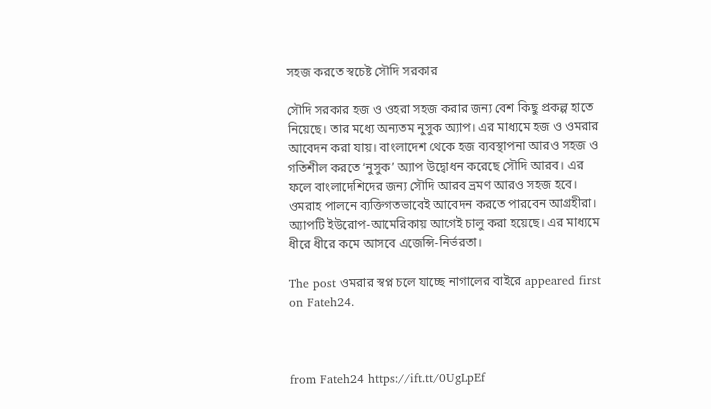সহজ করতে স্বচেষ্ট সৌদি সরকার

সৌদি সরকার হজ ও ওহরা সহজ করার জন্য বেশ কিছু প্রকল্প হাতে নিয়েছে। তার মধ্যে অন্যতম নুসুক অ্যাপ। এর মাধ্যমে হজ ও ওমরার আবেদন করা যায়। বাংলাদেশ থেকে হজ ব্যবস্থাপনা আরও সহজ ও গতিশীল করতে ‘নুসুক’ অ্যাপ উদ্বোধন করেছে সৌদি আরব। এর ফলে বাংলাদেশিদের জন্য সৌদি আরব ভ্রমণ আরও সহজ হবে। ওমরাহ পালনে ব্যক্তিগতভাবেই আবেদন করতে পারবেন আগ্রহীরা। অ্যাপটি ইউরোপ-আমেরিকায় আগেই চালু করা হয়েছে। এর মাধ্যমে ধীরে ধীরে কমে আসবে এজেন্সি-নির্ভরতা।

The post ওমরার স্বপ্ন চলে যাচ্ছে নাগালের বাইরে appeared first on Fateh24.



from Fateh24 https://ift.tt/0UgLpEf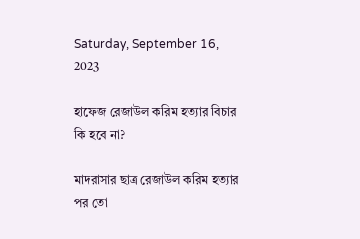Saturday, September 16, 2023

হাফেজ রেজাউল করিম হত্যার বিচার কি হবে না?

মাদরাসার ছাত্র রেজাউল করিম হত্যার পর তো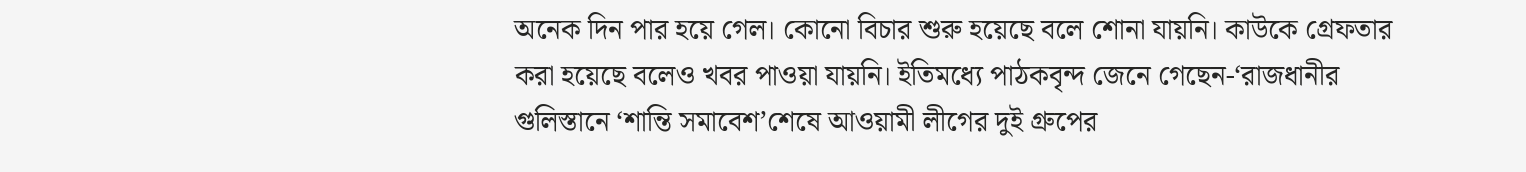অনেক দিন পার হয়ে গেল। কোনো বিচার শুরু হয়েছে বলে শোনা যায়নি। কাউকে গ্রেফতার করা হয়েছে বলেও খবর পাওয়া যায়নি। ইতিমধ্যে পাঠকবৃন্দ জেনে গেছেন-‘রাজধানীর গুলিস্তানে ‘শান্তি সমাবেশ’শেষে আওয়ামী লীগের দুই গ্রুপের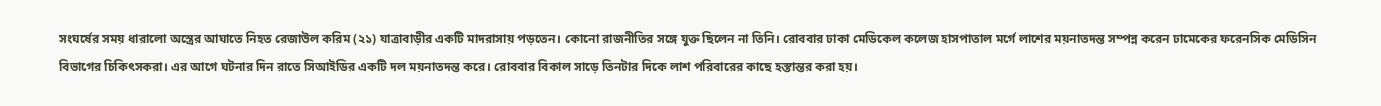সংঘর্ষের সময় ধারালো অস্ত্রের আঘাতে নিহত রেজাউল করিম (২১) যাত্রাবাড়ীর একটি মাদরাসায় পড়তেন। কোনো রাজনীতির সঙ্গে যুক্ত ছিলেন না তিনি। রোববার ঢাকা মেডিকেল কলেজ হাসপাতাল মর্গে লাশের ময়নাতদন্ত সম্পন্ন করেন ঢামেকের ফরেনসিক মেডিসিন বিভাগের চিকিৎসকরা। এর আগে ঘটনার দিন রাতে সিআইডির একটি দল ময়নাতদন্ত করে। রোববার বিকাল সাড়ে তিনটার দিকে লাশ পরিবারের কাছে হস্তান্তর করা হয়।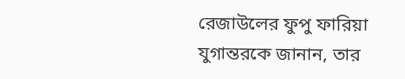রেজাউলের ফুপু ফারিয়া যুগান্তরকে জানান, তার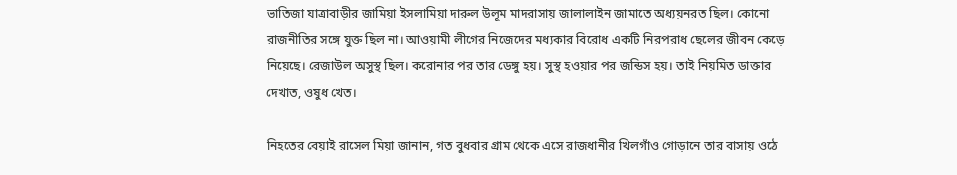ভাতিজা যাত্রাবাড়ীর জামিয়া ইসলামিয়া দারুল উলূম মাদরাসায় জালালাইন জামাতে অধ্যয়নরত ছিল। কোনো রাজনীতির সঙ্গে যুক্ত ছিল না। আওয়ামী লীগের নিজেদের মধ্যকার বিরোধ একটি নিরপরাধ ছেলের জীবন কেড়ে নিয়েছে। রেজাউল অসুস্থ ছিল। করোনার পর তার ডেঙ্গু হয়। সুস্থ হওয়ার পর জন্ডিস হয়। তাই নিয়মিত ডাক্তার দেখাত, ওষুধ খেত।

নিহতের বেয়াই রাসেল মিয়া জানান, গত বুধবার গ্রাম থেকে এসে রাজধানীর খিলগাঁও গোড়ানে তার বাসায় ওঠে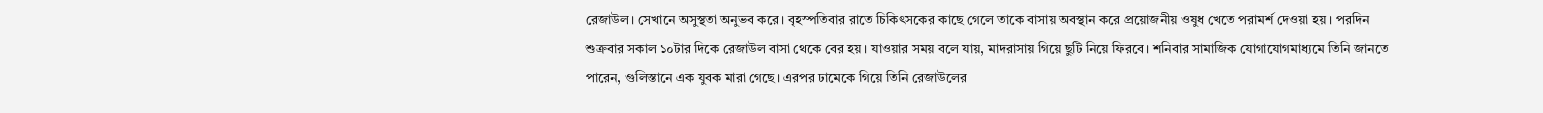রেজাউল। সেখানে অসুস্থতা অনুভব করে। বৃহস্পতিবার রাতে চিকিৎসকের কাছে গেলে তাকে বাসায় অবস্থান করে প্রয়োজনীয় ওষুধ খেতে পরামর্শ দেওয়া হয়। পরদিন শুক্রবার সকাল ১০টার দিকে রেজাউল বাসা থেকে বের হয়। যাওয়ার সময় বলে যায়, মাদরাসায় গিয়ে ছুটি নিয়ে ফিরবে। শনিবার সামাজিক যোগাযোগমাধ্যমে তিনি জানতে পারেন, গুলিস্তানে এক যুবক মারা গেছে। এরপর ঢামেকে গিয়ে তিনি রেজাউলের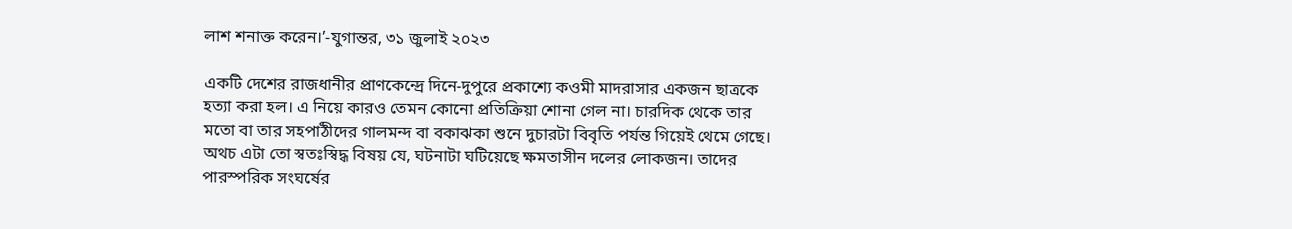লাশ শনাক্ত করেন।’-যুগান্তর, ৩১ জুলাই ২০২৩

একটি দেশের রাজধানীর প্রাণকেন্দ্রে দিনে-দুপুরে প্রকাশ্যে কওমী মাদরাসার একজন ছাত্রকে হত্যা করা হল। এ নিয়ে কারও তেমন কোনো প্রতিক্রিয়া শোনা গেল না। চারদিক থেকে তার মতো বা তার সহপাঠীদের গালমন্দ বা বকাঝকা শুনে দুচারটা বিবৃতি পর্যন্ত গিয়েই থেমে গেছে। অথচ এটা তো স্বতঃস্বিদ্ধ বিষয় যে, ঘটনাটা ঘটিয়েছে ক্ষমতাসীন দলের লোকজন। তাদের পারস্পরিক সংঘর্ষের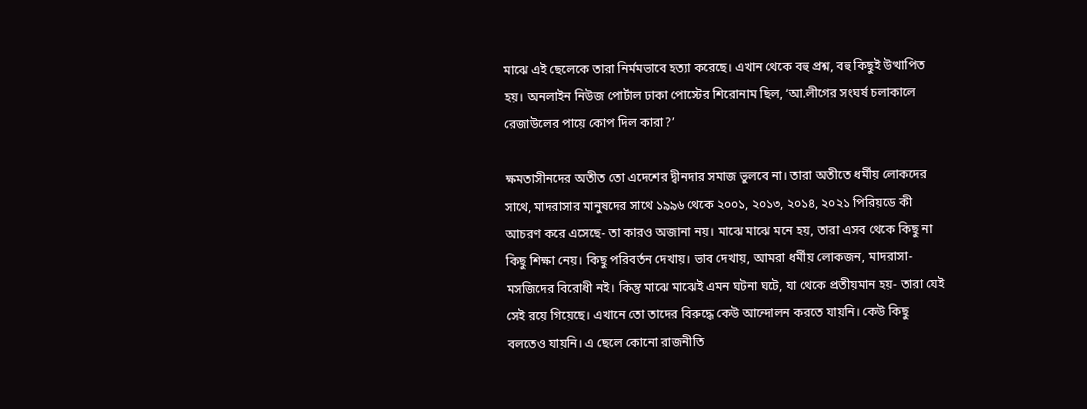মাঝে এই ছেলেকে তারা নির্মমভাবে হত্যা করেছে। এখান থেকে বহু প্রশ্ন, বহু কিছুই উত্থাপিত হয়। অনলাইন নিউজ পোর্টাল ঢাকা পোস্টের শিরোনাম ছিল, ‘আ.লীগের সংঘর্ষ চলাকালে রেজাউলের পায়ে কোপ দিল কারা?’

ক্ষমতাসীনদের অতীত তো এদেশের দ্বীনদার সমাজ ভুলবে না। তারা অতীতে ধর্মীয় লোকদের সাথে, মাদরাসার মানুষদের সাথে ১৯৯৬ থেকে ২০০১, ২০১৩, ২০১৪, ২০২১ পিরিয়ডে কী আচরণ করে এসেছে- তা কারও অজানা নয়। মাঝে মাঝে মনে হয়, তারা এসব থেকে কিছু না কিছু শিক্ষা নেয়। কিছু পরিবর্তন দেখায়। ভাব দেখায়, আমরা ধর্মীয় লোকজন, মাদরাসা-মসজিদের বিরোধী নই। কিন্তু মাঝে মাঝেই এমন ঘটনা ঘটে, যা থেকে প্রতীয়মান হয়- তারা যেই সেই রয়ে গিয়েছে। এখানে তো তাদের বিরুদ্ধে কেউ আন্দোলন করতে যায়নি। কেউ কিছু বলতেও যায়নি। এ ছেলে কোনো রাজনীতি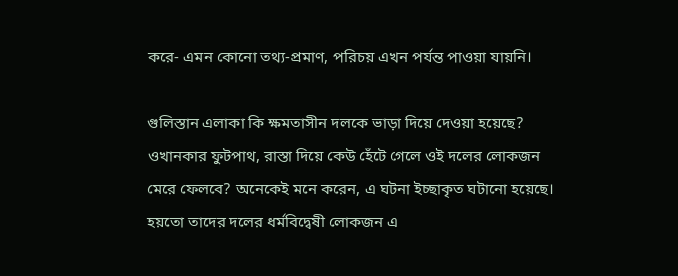করে- এমন কোনো তথ্য-প্রমাণ, পরিচয় এখন পর্যন্ত পাওয়া যায়নি।

গুলিস্তান এলাকা কি ক্ষমতাসীন দলকে ভাড়া দিয়ে দেওয়া হয়েছে? ওখানকার ফুটপাথ, রাস্তা দিয়ে কেউ হেঁটে গেলে ওই দলের লোকজন মেরে ফেলবে? অনেকেই মনে করেন, এ ঘটনা ইচ্ছাকৃত ঘটানো হয়েছে। হয়তো তাদের দলের ধর্মবিদ্বেষী লোকজন এ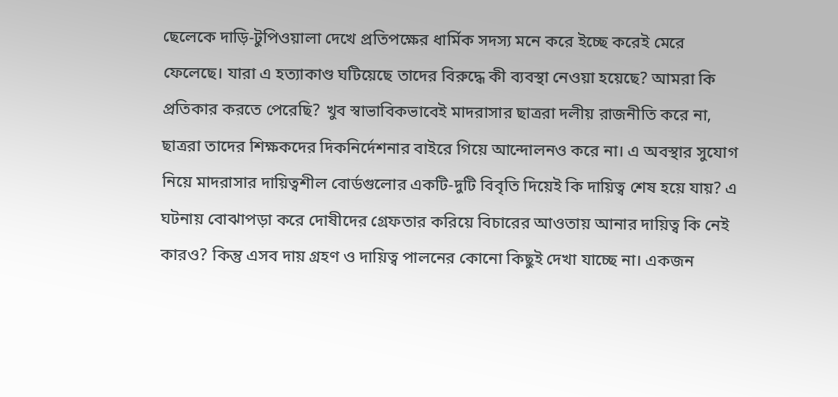ছেলেকে দাড়ি-টুপিওয়ালা দেখে প্রতিপক্ষের ধার্মিক সদস্য মনে করে ইচ্ছে করেই মেরে ফেলেছে। যারা এ হত্যাকাণ্ড ঘটিয়েছে তাদের বিরুদ্ধে কী ব্যবস্থা নেওয়া হয়েছে? আমরা কি প্রতিকার করতে পেরেছি? খুব স্বাভাবিকভাবেই মাদরাসার ছাত্ররা দলীয় রাজনীতি করে না, ছাত্ররা তাদের শিক্ষকদের দিকনির্দেশনার বাইরে গিয়ে আন্দোলনও করে না। এ অবস্থার সুযোগ নিয়ে মাদরাসার দায়িত্বশীল বোর্ডগুলোর একটি-দুটি বিবৃতি দিয়েই কি দায়িত্ব শেষ হয়ে যায়? এ ঘটনায় বোঝাপড়া করে দোষীদের গ্রেফতার করিয়ে বিচারের আওতায় আনার দায়িত্ব কি নেই কারও? কিন্তু এসব দায় গ্রহণ ও দায়িত্ব পালনের কোনো কিছুই দেখা যাচ্ছে না। একজন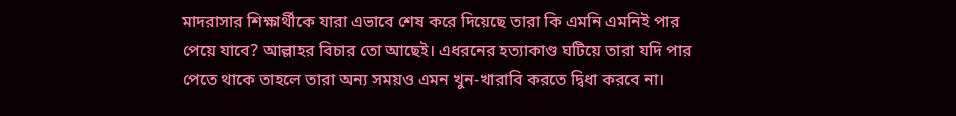মাদরাসার শিক্ষার্থীকে যারা এভাবে শেষ করে দিয়েছে তারা কি এমনি এমনিই পার পেয়ে যাবে? আল্লাহর বিচার তো আছেই। এধরনের হত্যাকাণ্ড ঘটিয়ে তারা যদি পার পেতে থাকে তাহলে তারা অন্য সময়ও এমন খুন-খারাবি করতে দ্বিধা করবে না।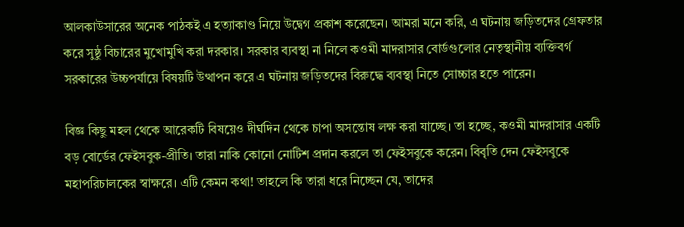আলকাউসারের অনেক পাঠকই এ হত্যাকাণ্ড নিয়ে উদ্বেগ প্রকাশ করেছেন। আমরা মনে করি, এ ঘটনায় জড়িতদের গ্রেফতার করে সুষ্ঠু বিচারের মুখোমুখি করা দরকার। সরকার ব্যবস্থা না নিলে কওমী মাদরাসার বোর্ডগুলোর নেতৃস্থানীয় ব্যক্তিবর্গ সরকারের উচ্চপর্যায়ে বিষয়টি উত্থাপন করে এ ঘটনায় জড়িতদের বিরুদ্ধে ব্যবস্থা নিতে সোচ্চার হতে পারেন।

বিজ্ঞ কিছু মহল থেকে আরেকটি বিষয়েও দীর্ঘদিন থেকে চাপা অসন্তোষ লক্ষ করা যাচ্ছে। তা হচ্ছে, কওমী মাদরাসার একটি বড় বোর্ডের ফেইসবুক-প্রীতি। তারা নাকি কোনো নোটিশ প্রদান করলে তা ফেইসবুকে করেন। বিবৃতি দেন ফেইসবুকে মহাপরিচালকের স্বাক্ষরে। এটি কেমন কথা! তাহলে কি তারা ধরে নিচ্ছেন যে, তাদের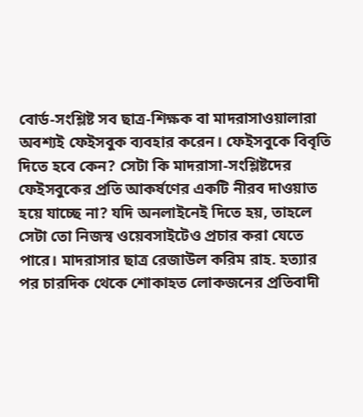বোর্ড-সংশ্লিষ্ট সব ছাত্র-শিক্ষক বা মাদরাসাওয়ালারা অবশ্যই ফেইসবুক ব্যবহার করেন। ফেইসবুকে বিবৃতি দিতে হবে কেন? সেটা কি মাদরাসা-সংশ্লিষ্টদের ফেইসবুকের প্রতি আকর্ষণের একটি নীরব দাওয়াত হয়ে যাচ্ছে না? যদি অনলাইনেই দিতে হয়, তাহলে সেটা তো নিজস্ব ওয়েবসাইটেও প্রচার করা যেতে পারে। মাদরাসার ছাত্র রেজাউল করিম রাহ. হত্যার পর চারদিক থেকে শোকাহত লোকজনের প্রতিবাদী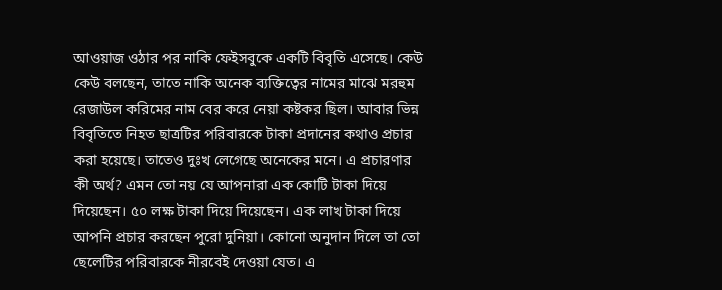আওয়াজ ওঠার পর নাকি ফেইসবুকে একটি বিবৃতি এসেছে। কেউ কেউ বলছেন, তাতে নাকি অনেক ব্যক্তিত্বের নামের মাঝে মরহুম রেজাউল করিমের নাম বের করে নেয়া কষ্টকর ছিল। আবার ভিন্ন বিবৃতিতে নিহত ছাত্রটির পরিবারকে টাকা প্রদানের কথাও প্রচার করা হয়েছে। তাতেও দুঃখ লেগেছে অনেকের মনে। এ প্রচারণার কী অর্থ? এমন তো নয় যে আপনারা এক কোটি টাকা দিয়ে দিয়েছেন। ৫০ লক্ষ টাকা দিয়ে দিয়েছেন। এক লাখ টাকা দিয়ে আপনি প্রচার করছেন পুরো দুনিয়া। কোনো অনুদান দিলে তা তো ছেলেটির পরিবারকে নীরবেই দেওয়া যেত। এ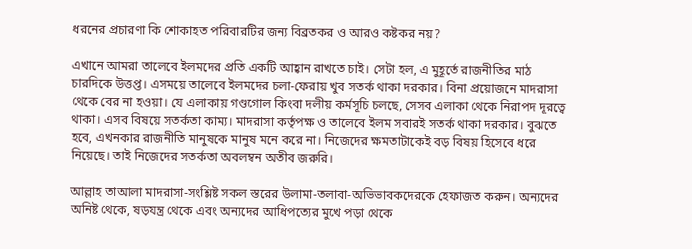ধরনের প্রচারণা কি শোকাহত পরিবারটির জন্য বিব্রতকর ও আরও কষ্টকর নয়?

এখানে আমরা তালেবে ইলমদের প্রতি একটি আহ্বান রাখতে চাই। সেটা হল, এ মুহূর্তে রাজনীতির মাঠ চারদিকে উত্তপ্ত। এসময়ে তালেবে ইলমদের চলা-ফেরায় খুব সতর্ক থাকা দরকার। বিনা প্রয়োজনে মাদরাসা থেকে বের না হওয়া। যে এলাকায় গণ্ডগোল কিংবা দলীয় কর্মসূচি চলছে, সেসব এলাকা থেকে নিরাপদ দূরত্বে থাকা। এসব বিষয়ে সতর্কতা কাম্য। মাদরাসা কর্তৃপক্ষ ও তালেবে ইলম সবারই সতর্ক থাকা দরকার। বুঝতে হবে, এখনকার রাজনীতি মানুষকে মানুষ মনে করে না। নিজেদের ক্ষমতাটাকেই বড় বিষয় হিসেবে ধরে নিয়েছে। তাই নিজেদের সতর্কতা অবলম্বন অতীব জরুরি।

আল্লাহ তাআলা মাদরাসা-সংশ্লিষ্ট সকল স্তরের উলামা-তলাবা-অভিভাবকদেরকে হেফাজত করুন। অন্যদের অনিষ্ট থেকে, ষড়যন্ত্র থেকে এবং অন্যদের আধিপত্যের মুখে পড়া থেকে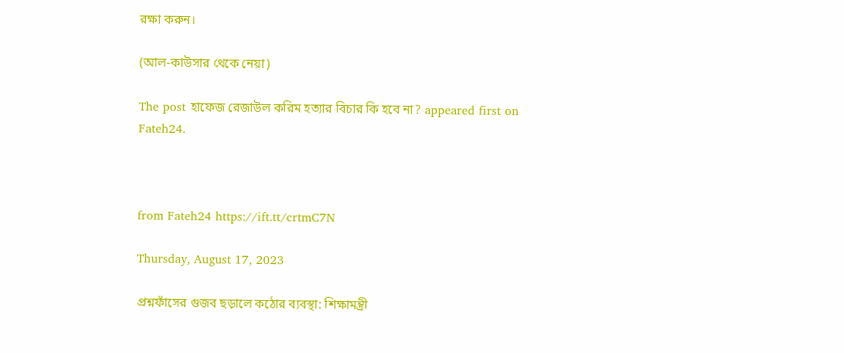রক্ষা করুন।

(আল-কাউসার থেকে নেয়া)

The post হাফেজ রেজাউল করিম হত্যার বিচার কি হবে না? appeared first on Fateh24.



from Fateh24 https://ift.tt/crtmC7N

Thursday, August 17, 2023

প্রশ্নফাঁসের গুজব ছড়ালে কঠোর ব্যবস্থা: শিক্ষামন্ত্রী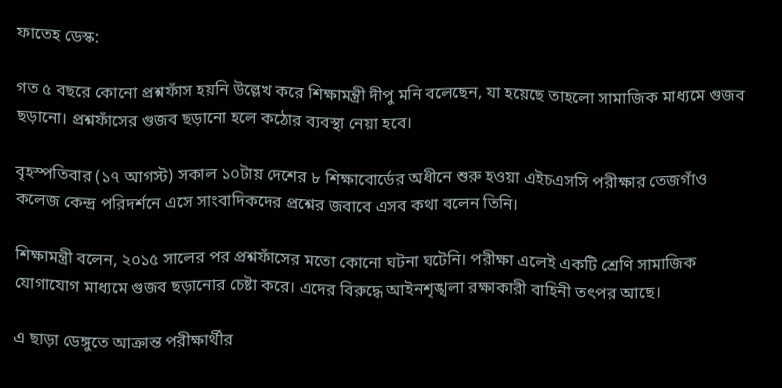ফাতেহ ডেস্ক:

গত ৫ বছরে কোনো প্রশ্নফাঁস হয়নি উল্লেখ করে শিক্ষামন্ত্রী দীপু মনি বলেছেন, যা হয়েছে তাহলো সামাজিক মাধ্যমে গুজব ছড়ানো। প্রশ্নফাঁসের গুজব ছড়ানো হলে কঠোর ব্যবস্থা নেয়া হবে।

বৃহস্পতিবার (১৭ আগস্ট) সকাল ১০টায় দেশের ৮ শিক্ষাবোর্ডের অধীনে শুরু হওয়া এইচএসসি পরীক্ষার তেজগাঁও কলেজ কেন্দ্র পরিদর্শনে এসে সাংবাদিকদের প্রশ্নের জবাবে এসব কথা বলেন তিনি।

শিক্ষামন্ত্রী বলেন, ২০১৫ সালের পর প্রশ্নফাঁসের মতো কোনো ঘটনা ঘটেনি। পরীক্ষা এলেই একটি শ্রেণি সামাজিক যোগাযোগ মাধ্যমে গুজব ছড়ানোর চেষ্টা করে। এদের বিরুদ্ধে আইনশৃঙ্খলা রক্ষাকারী বাহিনী তৎপর আছে।

এ ছাড়া ডেঙ্গুতে আক্রান্ত পরীক্ষার্থীর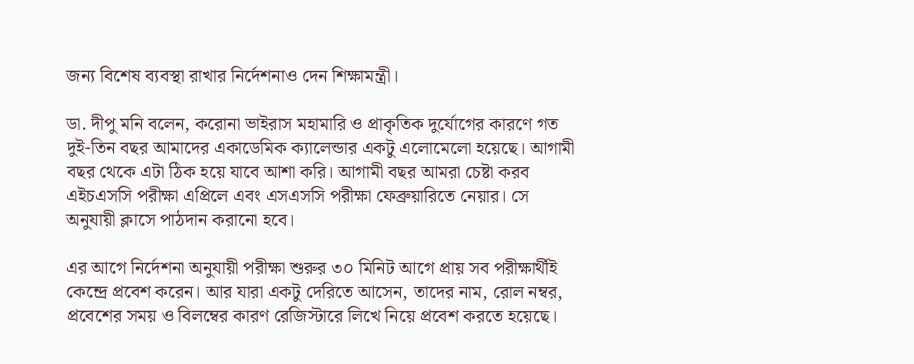জন্য বিশেষ ব্যবস্থা রাখার নির্দেশনাও দেন শিক্ষামন্ত্রী।

ডা. দীপু মনি বলেন, করোনা ভাইরাস মহামারি ও প্রাকৃতিক দুর্যোগের কারণে গত দুই-তিন বছর আমাদের একাডেমিক ক্যালেন্ডার একটু এলোমেলো হয়েছে। আগামী বছর থেকে এটা ঠিক হয়ে যাবে আশা করি। আগামী বছর আমরা চেষ্টা করব এইচএসসি পরীক্ষা এপ্রিলে এবং এসএসসি পরীক্ষা ফেব্রুয়ারিতে নেয়ার। সে অনুযায়ী ক্লাসে পাঠদান করানো হবে।

এর আগে নির্দেশনা অনুযায়ী পরীক্ষা শুরুর ৩০ মিনিট আগে প্রায় সব পরীক্ষার্থীই কেন্দ্রে প্রবেশ করেন। আর যারা একটু দেরিতে আসেন, তাদের নাম, রোল নম্বর, প্রবেশের সময় ও বিলম্বের কারণ রেজিস্টারে লিখে নিয়ে প্রবেশ করতে হয়েছে।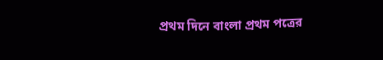প্রথম দিনে বাংলা প্রথম পত্রের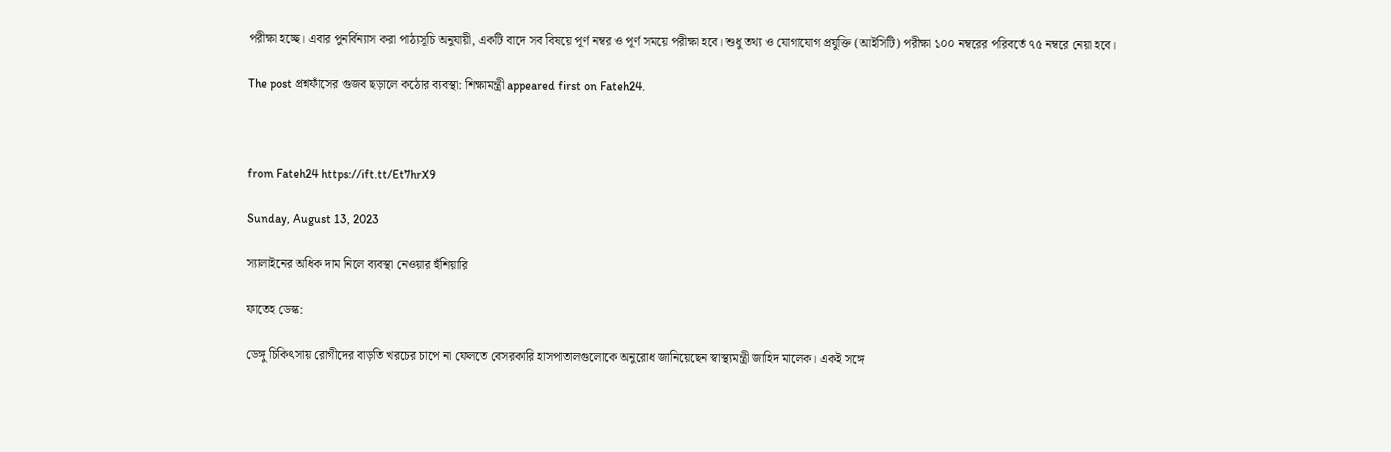পরীক্ষা হচ্ছে। এবার পুনর্বিন্যাস করা পাঠ্যসূচি অনুযায়ী, একটি বাদে সব বিষয়ে পূর্ণ নম্বর ও পূর্ণ সময়ে পরীক্ষা হবে। শুধু তথ্য ও যোগাযোগ প্রযুক্তি (আইসিটি) পরীক্ষা ১০০ নম্বরের পরিবর্তে ৭৫ নম্বরে নেয়া হবে।

The post প্রশ্নফাঁসের গুজব ছড়ালে কঠোর ব্যবস্থা: শিক্ষামন্ত্রী appeared first on Fateh24.



from Fateh24 https://ift.tt/Et7hrX9

Sunday, August 13, 2023

স্যালাইনের অধিক দাম নিলে ব্যবস্থা নেওয়ার হুঁশিয়ারি

ফাতেহ ডেস্ক:

ডেঙ্গু চিকিৎসায় রোগীদের বাড়তি খরচের চাপে না ফেলতে বেসরকারি হাসপাতালগুলোকে অনুরোধ জানিয়েছেন স্বাস্থ্যমন্ত্রী জাহিদ মালেক। একই সঙ্গে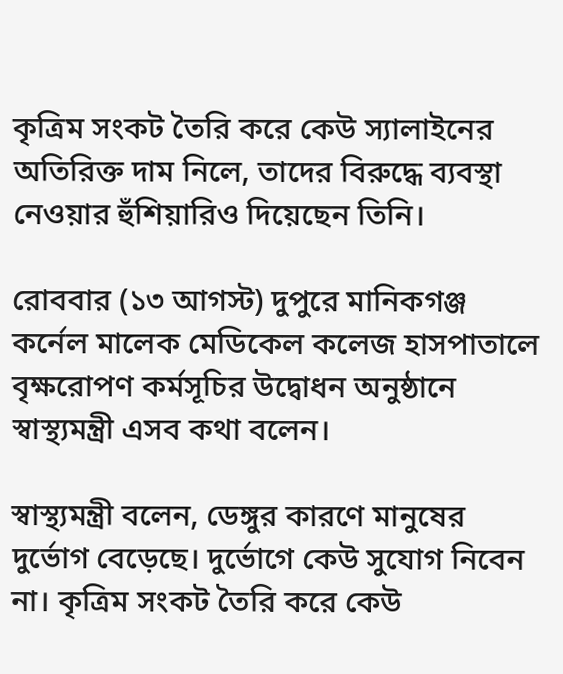কৃত্রিম সংকট তৈরি করে কেউ স্যালাইনের অতিরিক্ত দাম নিলে, তাদের বিরুদ্ধে ব্যবস্থা নেওয়ার হুঁশিয়ারিও দিয়েছেন তিনি।

রোববার (১৩ আগস্ট) দুপুরে মানিকগঞ্জ কর্নেল মালেক মেডিকেল কলেজ হাসপাতালে বৃক্ষরোপণ কর্মসূচির উদ্বোধন অনুষ্ঠানে স্বাস্থ্যমন্ত্রী এসব কথা বলেন।

স্বাস্থ্যমন্ত্রী বলেন, ডেঙ্গুর কারণে মানুষের দুর্ভোগ বেড়েছে। দুর্ভোগে কেউ সুযোগ নিবেন না। কৃত্রিম সংকট তৈরি করে কেউ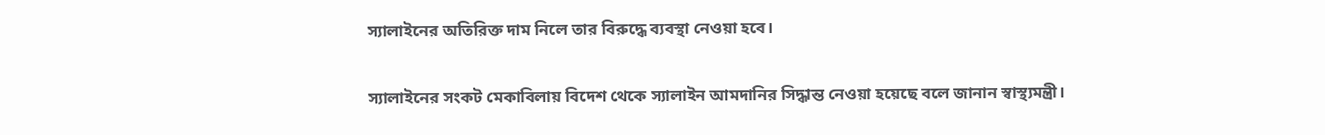স্যালাইনের অতিরিক্ত দাম নিলে তার বিরুদ্ধে ব্যবস্থা নেওয়া হবে।

স্যালাইনের সংকট মেকাবিলায় বিদেশ থেকে স্যালাইন আমদানির সিদ্ধান্ত নেওয়া হয়েছে বলে জানান স্বাস্থ্যমন্ত্রী।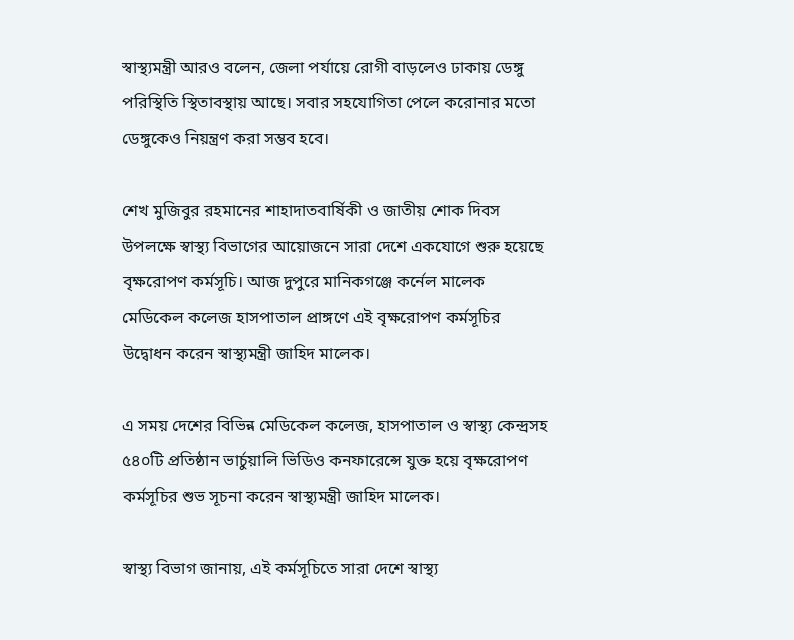স্বাস্থ্যমন্ত্রী আরও বলেন, জেলা পর্যায়ে রোগী বাড়লেও ঢাকায় ডেঙ্গু পরিস্থিতি স্থিতাবস্থায় আছে। সবার সহযোগিতা পেলে করোনার মতো ডেঙ্গুকেও নিয়ন্ত্রণ করা সম্ভব হবে।

শেখ মুজিবুর রহমানের শাহাদাতবার্ষিকী ও জাতীয় শোক দিবস উপলক্ষে স্বাস্থ্য বিভাগের আয়োজনে সারা দেশে একযোগে শুরু হয়েছে বৃক্ষরোপণ কর্মসূচি। আজ দুপুরে মানিকগঞ্জে কর্নেল মালেক মেডিকেল কলেজ হাসপাতাল প্রাঙ্গণে এই বৃক্ষরোপণ কর্মসূচির উদ্বোধন করেন স্বাস্থ্যমন্ত্রী জাহিদ মালেক।

এ সময় দেশের বিভিন্ন মেডিকেল কলেজ, হাসপাতাল ও স্বাস্থ্য কেন্দ্রসহ ৫৪০টি প্রতিষ্ঠান ভার্চুয়ালি ভিডিও কনফারেন্সে যুক্ত হয়ে বৃক্ষরোপণ কর্মসূচির শুভ সূচনা করেন স্বাস্থ্যমন্ত্রী জাহিদ মালেক।

স্বাস্থ্য বিভাগ জানায়, এই কর্মসূচিতে সারা দেশে স্বাস্থ্য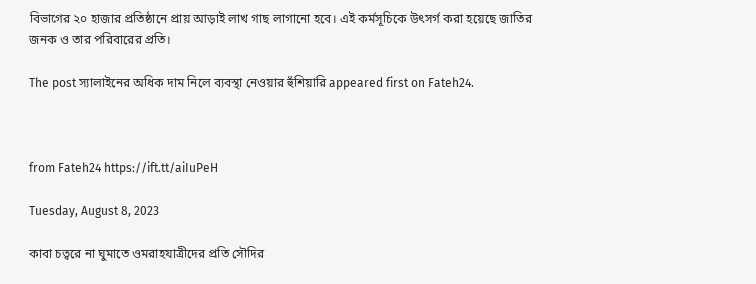বিভাগের ২০ হাজার প্রতিষ্ঠানে প্রায় আড়াই লাখ গাছ লাগানো হবে। এই কর্মসূচিকে উৎসর্গ করা হয়েছে জাতির জনক ও তার পরিবারের প্রতি।

The post স্যালাইনের অধিক দাম নিলে ব্যবস্থা নেওয়ার হুঁশিয়ারি appeared first on Fateh24.



from Fateh24 https://ift.tt/aiIuPeH

Tuesday, August 8, 2023

কাবা চত্বরে না ঘুমাতে ওমরাহযাত্রীদের প্রতি সৌদির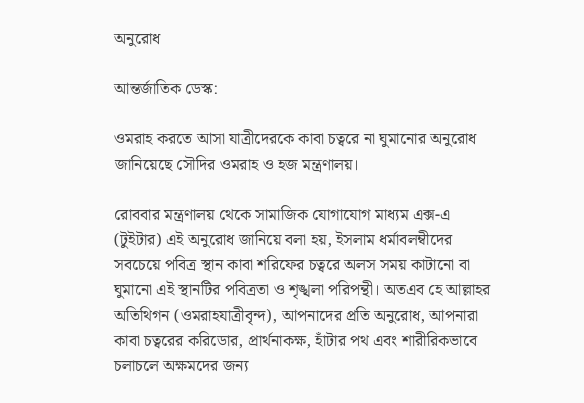অনুরোধ

আন্তর্জাতিক ডেস্ক:

ওমরাহ করতে আসা যাত্রীদেরকে কাবা চত্বরে না ঘুমানোর অনুরোধ জানিয়েছে সৌদির ওমরাহ ও হজ মন্ত্রণালয়।

রোববার মন্ত্রণালয় থেকে সামাজিক যোগাযোগ মাধ্যম এক্স-এ (টুইটার) এই অনুরোধ জানিয়ে বলা হয়, ইসলাম ধর্মাবলম্বীদের সবচেয়ে পবিত্র স্থান কাবা শরিফের চত্বরে অলস সময় কাটানো বা ঘুমানো এই স্থানটির পবিত্রতা ও শৃঙ্খলা পরিপন্থী। অতএব হে আল্লাহর অতিথিগন (ওমরাহযাত্রীবৃন্দ), আপনাদের প্রতি অনুরোধ, আপনারা কাবা চত্বরের করিডোর, প্রার্থনাকক্ষ, হাঁটার পথ এবং শারীরিকভাবে চলাচলে অক্ষমদের জন্য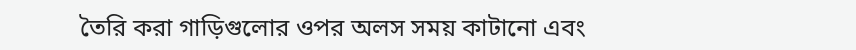তৈরি করা গাড়িগুলোর ওপর অলস সময় কাটানো এবং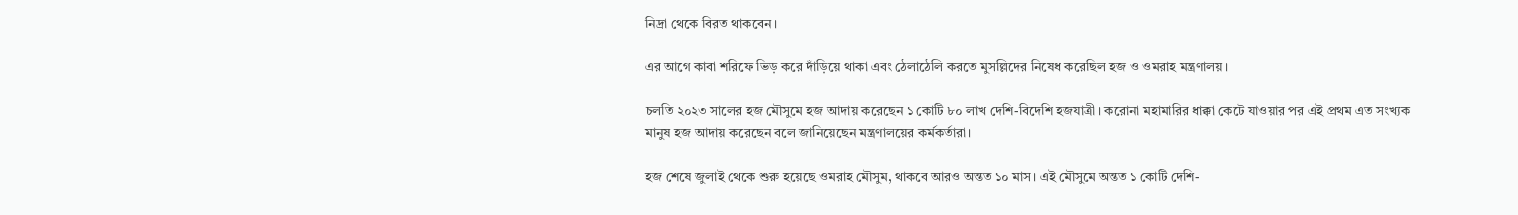নিদ্রা থেকে বিরত থাকবেন।

এর আগে কাবা শরিফে ভিড় করে দাঁড়িয়ে থাকা এবং ঠেলাঠেলি করতে মুসল্লিদের নিষেধ করেছিল হজ ও ওমরাহ মন্ত্রণালয়।

চলতি ২০২৩ সালের হজ মৌসুমে হজ আদায় করেছেন ১ কোটি ৮০ লাখ দেশি-বিদেশি হজযাত্রী। করোনা মহামারির ধাক্কা কেটে যাওয়ার পর এই প্রথম এত সংখ্যক মানুষ হজ আদায় করেছেন বলে জানিয়েছেন মন্ত্রণালয়ের কর্মকর্তারা।

হজ শেষে জুলাই থেকে শুরু হয়েছে ওমরাহ মৌসুম, থাকবে আরও অন্তত ১০ মাস। এই মৌসুমে অন্তত ১ কোটি দেশি-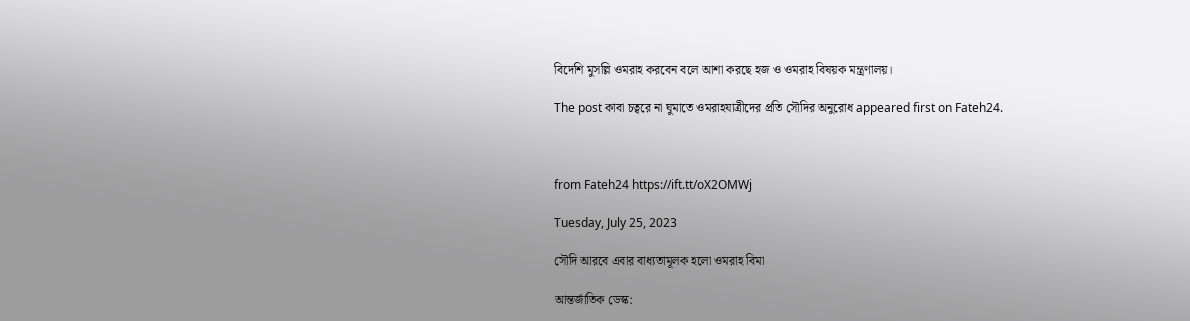বিদেশি মুসল্লি ওমরাহ করবেন বলে আশা করছে হজ ও ওমরাহ বিষয়ক মন্ত্রণালয়।

The post কাবা চত্বরে না ঘুমাতে ওমরাহযাত্রীদের প্রতি সৌদির অনুরোধ appeared first on Fateh24.



from Fateh24 https://ift.tt/oX2OMWj

Tuesday, July 25, 2023

সৌদি আরবে এবার বাধ্যতামূলক হলো ওমরাহ বিমা

আন্তর্জাতিক ডেস্ক: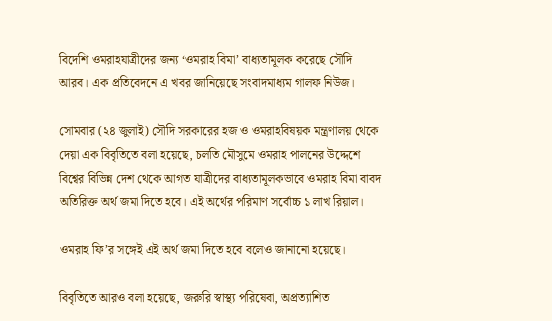বিদেশি ওমরাহযাত্রীদের জন্য ‘ওমরাহ বিমা’ বাধ্যতামূলক করেছে সৌদি আরব। এক প্রতিবেদনে এ খবর জানিয়েছে সংবাদমাধ্যম গালফ নিউজ।

সোমবার (২৪ জুলাই) সৌদি সরকারের হজ ও ওমরাহবিষয়ক মন্ত্রণালয় থেকে দেয়া এক বিবৃতিতে বলা হয়েছে, চলতি মৌসুমে ওমরাহ পালনের উদ্দেশে বিশ্বের বিভিন্ন দেশ থেকে আগত যাত্রীদের বাধ্যতামূলকভাবে ওমরাহ বিমা বাবদ অতিরিক্ত অর্থ জমা দিতে হবে। এই অর্থের পরিমাণ সর্বোচ্চ ১ লাখ রিয়াল।

ওমরাহ ফি’র সঙ্গেই এই অর্থ জমা দিতে হবে বলেও জানানো হয়েছে।

বিবৃতিতে আরও বলা হয়েছে, জরুরি স্বাস্থ্য পরিষেবা, অপ্রত্যাশিত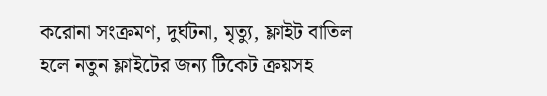করোনা সংক্রমণ, দুর্ঘটনা, মৃত্যু, ফ্লাইট বাতিল হলে নতুন ফ্লাইটের জন্য টিকেট ক্রয়সহ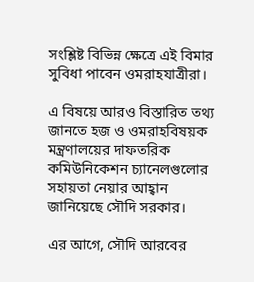সংশ্লিষ্ট বিভিন্ন ক্ষেত্রে এই বিমার সুবিধা পাবেন ওমরাহযাত্রীরা।

এ বিষয়ে আরও বিস্তারিত তথ্য জানতে হজ ও ওমরাহবিষয়ক মন্ত্রণালয়ের দাফতরিক কমিউনিকেশন চ্যানেলগুলোর সহায়তা নেয়ার আহ্বান জানিয়েছে সৌদি সরকার।

এর আগে, সৌদি আরবের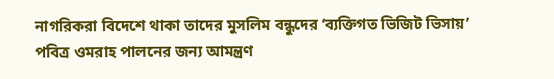নাগরিকরা বিদেশে থাকা তাদের মুসলিম বন্ধুদের ‘ব্যক্তিগত ভিজিট ভিসায়’ পবিত্র ওমরাহ পালনের জন্য আমন্ত্রণ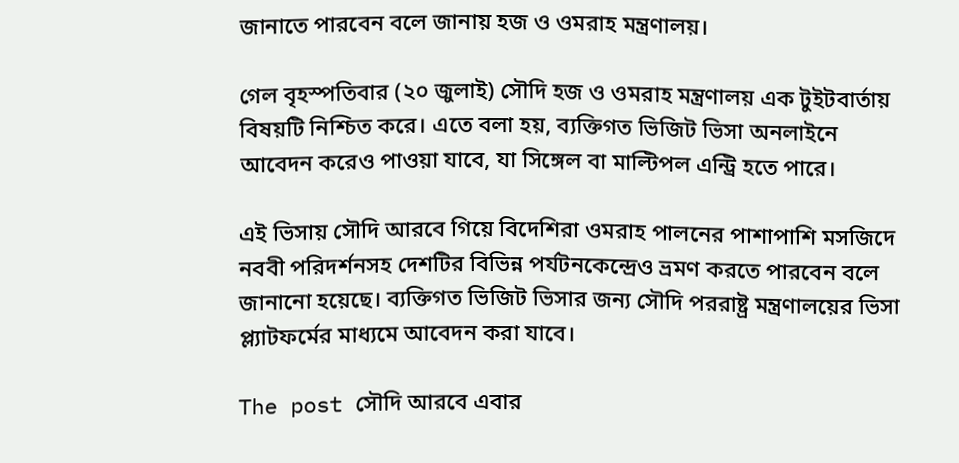জানাতে পারবেন বলে জানায় হজ ও ওমরাহ মন্ত্রণালয়।

গেল বৃহস্পতিবার (২০ জুলাই) সৌদি হজ ও ওমরাহ মন্ত্রণালয় এক টুইটবার্তায় বিষয়টি নিশ্চিত করে। এতে বলা হয়, ব্যক্তিগত ভিজিট ভিসা অনলাইনে আবেদন করেও পাওয়া যাবে, যা সিঙ্গেল বা মাল্টিপল এন্ট্রি হতে পারে।

এই ভিসায় সৌদি আরবে গিয়ে বিদেশিরা ওমরাহ পালনের পাশাপাশি মসজিদে নববী পরিদর্শনসহ দেশটির বিভিন্ন পর্যটনকেন্দ্রেও ভ্রমণ করতে পারবেন বলে জানানো হয়েছে। ব্যক্তিগত ভিজিট ভিসার জন্য সৌদি পররাষ্ট্র মন্ত্রণালয়ের ভিসা প্ল্যাটফর্মের মাধ্যমে আবেদন করা যাবে।

The post সৌদি আরবে এবার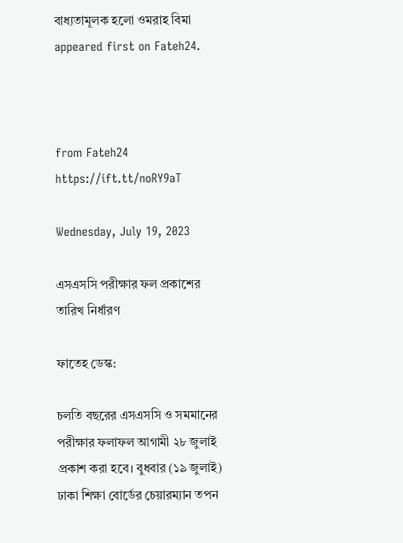বাধ্যতামূলক হলো ওমরাহ বিমা appeared first on Fateh24.



from Fateh24 https://ift.tt/noRY9aT

Wednesday, July 19, 2023

এসএসসি পরীক্ষার ফল প্রকাশের তারিখ নির্ধারণ

ফাতেহ ডেস্ক:

চলতি বছরের এসএসসি ও সমমানের পরীক্ষার ফলাফল আগামী ২৮ জুলাই প্রকাশ করা হবে। বুধবার (১৯ জুলাই) ঢাকা শিক্ষা বোর্ডের চেয়ারম্যান তপন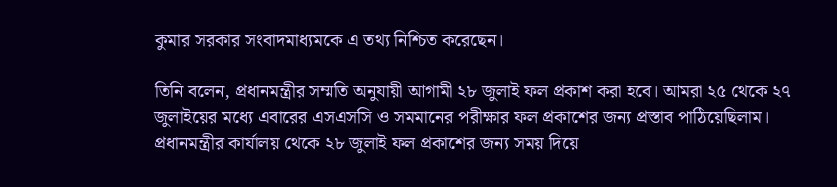কুমার সরকার সংবাদমাধ্যমকে এ তথ্য নিশ্চিত করেছেন।

তিনি বলেন, প্রধানমন্ত্রীর সম্মতি অনুযায়ী আগামী ২৮ জুলাই ফল প্রকাশ করা হবে। আমরা ২৫ থেকে ২৭ জুলাইয়ের মধ্যে এবারের এসএসসি ও সমমানের পরীক্ষার ফল প্রকাশের জন্য প্রস্তাব পাঠিয়েছিলাম। প্রধানমন্ত্রীর কার্যালয় থেকে ২৮ জুলাই ফল প্রকাশের জন্য সময় দিয়ে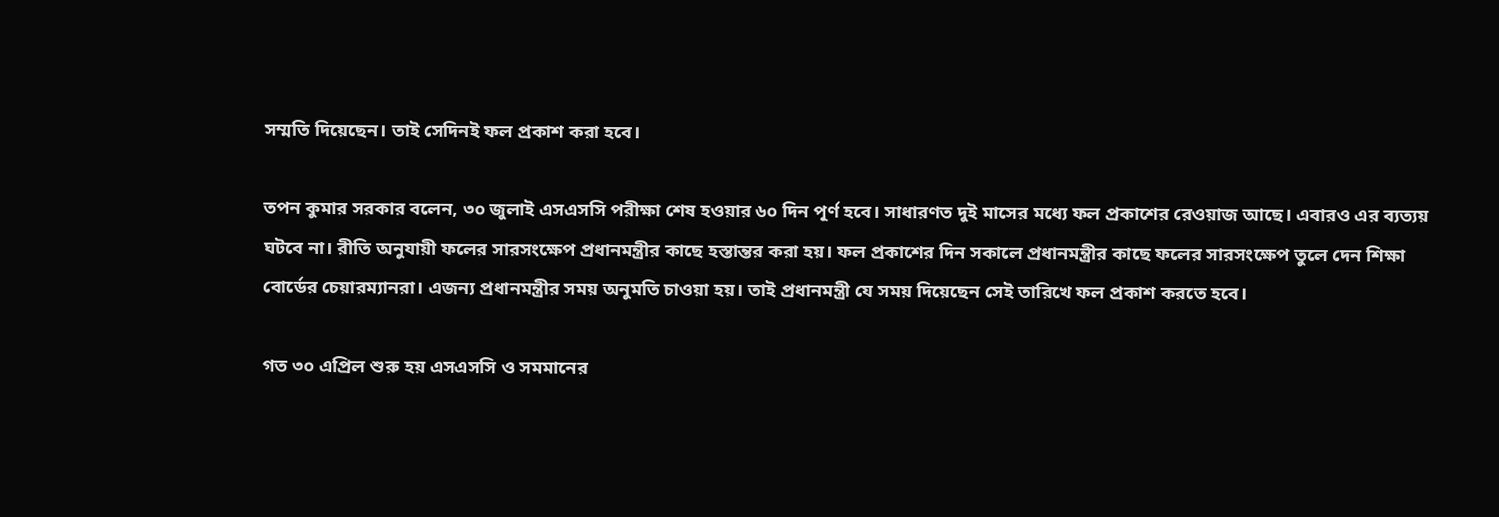সম্মতি দিয়েছেন। তাই সেদিনই ফল প্রকাশ করা হবে।

তপন কুমার সরকার বলেন, ৩০ জুলাই এসএসসি পরীক্ষা শেষ হওয়ার ৬০ দিন পূর্ণ হবে। সাধারণত দুই মাসের মধ্যে ফল প্রকাশের রেওয়াজ আছে। এবারও এর ব্যত্যয় ঘটবে না। রীতি অনুযায়ী ফলের সারসংক্ষেপ প্রধানমন্ত্রীর কাছে হস্তান্তর করা হয়। ফল প্রকাশের দিন সকালে প্রধানমন্ত্রীর কাছে ফলের সারসংক্ষেপ তুলে দেন শিক্ষা বোর্ডের চেয়ারম্যানরা। এজন্য প্রধানমন্ত্রীর সময় অনুমতি চাওয়া হয়। ‌তাই প্রধানমন্ত্রী যে সময় দিয়েছেন সেই তারিখে ফল প্রকাশ করতে হবে।

গত ৩০ এপ্রিল শুরু হয় এসএসসি ও সমমানের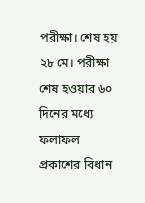পরীক্ষা। শেষ হয় ২৮ মে। পরীক্ষা শেষ হওয়ার ৬০ দিনের মধ্যে ফলাফল প্রকাশের বিধান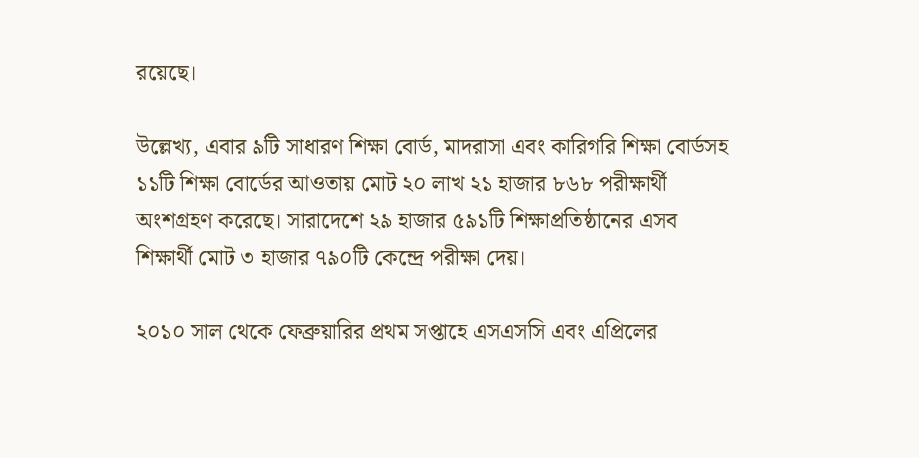রয়েছে।

উল্লেখ্য, এবার ৯টি সাধারণ শিক্ষা বোর্ড, মাদরাসা এবং কারিগরি শিক্ষা বোর্ডসহ ১১টি শিক্ষা বোর্ডের আওতায় মোট ২০ লাখ ২১ হাজার ৮৬৮ পরীক্ষার্থী অংশগ্রহণ করেছে। সারাদেশে ২৯ হাজার ৫৯১টি শিক্ষাপ্রতিষ্ঠানের এসব শিক্ষার্থী মোট ৩ হাজার ৭৯০টি কেন্দ্রে পরীক্ষা দেয়।

২০১০ সাল থেকে ফেব্রুয়ারির প্রথম সপ্তাহে এসএসসি এবং এপ্রিলের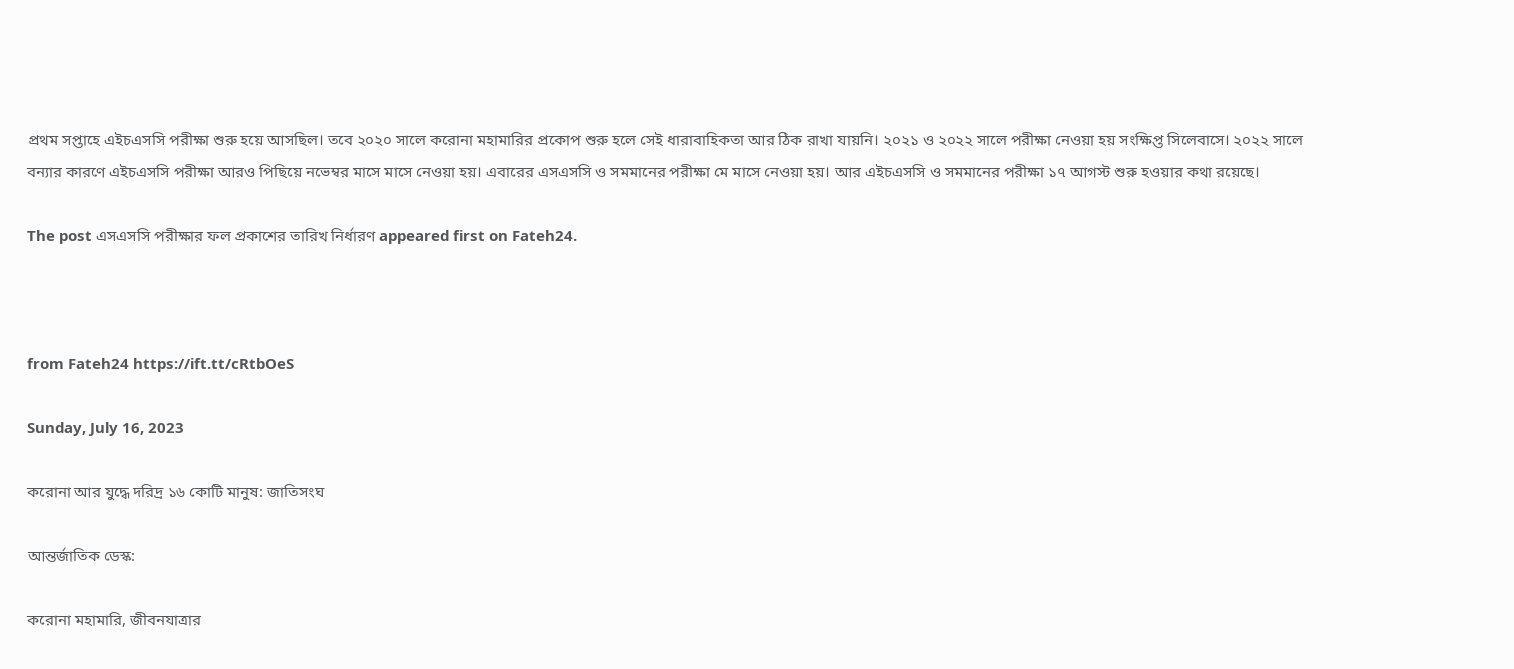প্রথম সপ্তাহে এইচএসসি পরীক্ষা শুরু হয়ে আসছিল। তবে ২০২০ সালে করোনা মহামারির প্রকোপ শুরু হলে সেই ধারাবাহিকতা আর ঠিক রাখা যায়নি। ২০২১ ও ২০২২ সালে পরীক্ষা নেওয়া হয় সংক্ষিপ্ত সিলেবাসে। ২০২২ সালে বন্যার কারণে এইচএসসি পরীক্ষা আরও পিছিয়ে নভেম্বর মাসে মাসে নেওয়া হয়। এবারের এসএসসি ও সমমানের পরীক্ষা মে মাসে নেওয়া হয়। আর এইচএসসি ও সমমানের পরীক্ষা ১৭ আগস্ট শুরু হওয়ার কথা রয়েছে।

The post এসএসসি পরীক্ষার ফল প্রকাশের তারিখ নির্ধারণ appeared first on Fateh24.



from Fateh24 https://ift.tt/cRtbOeS

Sunday, July 16, 2023

করোনা আর যুদ্ধে দরিদ্র ১৬ কোটি মানুষ: জাতিসংঘ

আন্তর্জাতিক ডেস্ক:

করোনা মহামারি, জীবনযাত্রার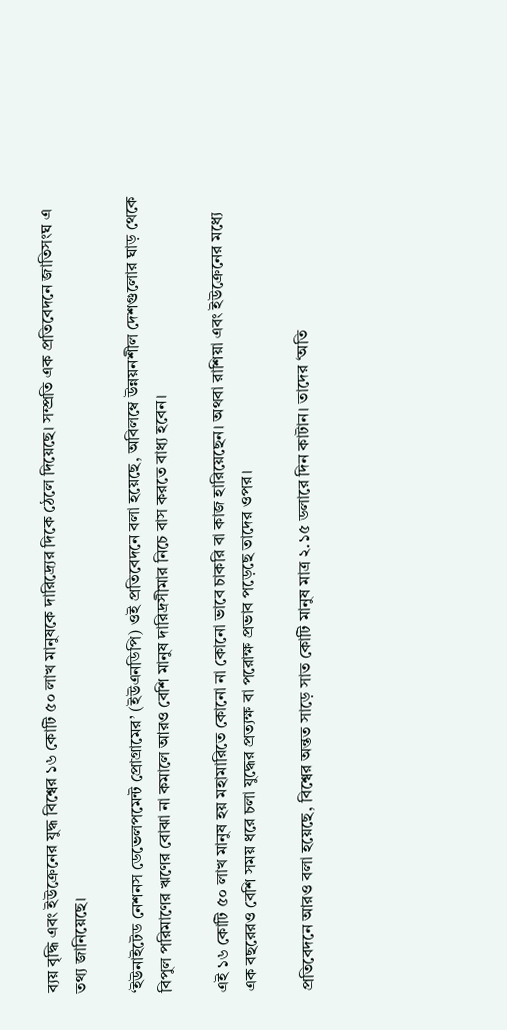ব্যয় বৃদ্ধি এবং ইউক্রেনের যুদ্ধ বিশ্বের ১৬ কোটি ৫০ লাখ মানুষকে দারিদ্র্যের দিকে ঠেলে দিয়েছে। সম্প্রতি এক প্রতিবেদনে জাতিসংঘ এ তথ্য জানিয়েছে।

‘ইউনাইটেড নেশনস ডেভেলপমেন্ট প্রোগ্রামের’ (ইউএনডিপি) ওই প্রতিবেদনে বলা হয়েছে, অবিলম্বে উন্নয়নশীল দেশগুলোর ঘাড় থেকে বিপুল পরিমাণের ঋণের বোঝা না কমালে আরও বেশি মানুষ দারিদ্রসীমার নিচে বাস করতে বাধ্য হবেন।

এই ১৬ কোটি ৫০ লাখ মানুষ হয় মহামারিতে কোনো না কোনো ভাবে চাকরি বা কাজ হারিয়েছেন। অথবা রাশিয়া এবং ইউক্রেনের মধ্যে এক বছরেরও বেশি সময় ধরে চলা যুদ্ধের প্রত্যক্ষ বা পরোক্ষ প্রভাব পড়েছে তাদের ওপর।

প্রতিবেদনে আরও বলা হয়েছে, বিশ্বের অন্তত সাড়ে সাত কোটি মানুষ মাত্র ২.১৫ ডলারে দিন কাটান। তাদের ‘অতি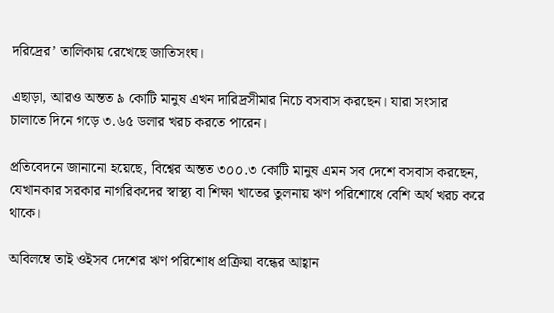দরিদ্রের’ তালিকায় রেখেছে জাতিসংঘ।

এছাড়া, আরও অন্তত ৯ কোটি মানুষ এখন দারিদ্রসীমার নিচে বসবাস করছেন। যারা সংসার চালাতে দিনে গড়ে ৩.৬৫ ডলার খরচ করতে পারেন।

প্রতিবেদনে জানানো হয়েছে, বিশ্বের অন্তত ৩০০.৩ কোটি মানুষ এমন সব দেশে বসবাস করছেন, যেখানকার সরকার নাগরিকদের স্বাস্থ্য বা শিক্ষা খাতের তুলনায় ঋণ পরিশোধে বেশি অর্থ খরচ করে থাকে।

অবিলম্বে তাই ওইসব দেশের ঋণ পরিশোধ প্রক্রিয়া বন্ধের আহ্বান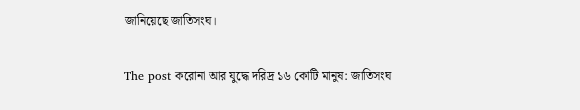জানিয়েছে জাতিসংঘ।

The post করোনা আর যুদ্ধে দরিদ্র ১৬ কোটি মানুষ: জাতিসংঘ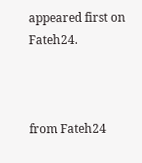appeared first on Fateh24.



from Fateh24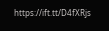https://ift.tt/D4fXRjs